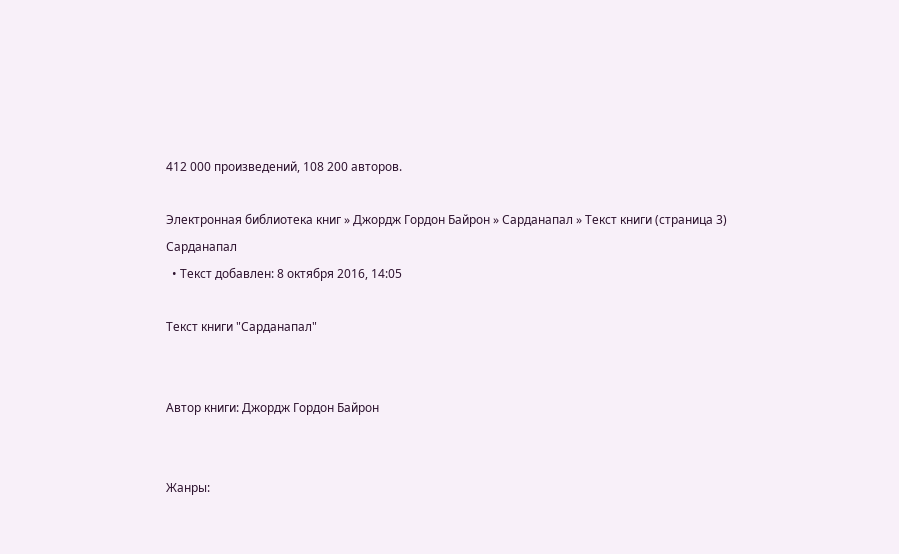412 000 произведений, 108 200 авторов.

Электронная библиотека книг » Джордж Гордон Байрон » Сарданапал » Текст книги (страница 3)
Сарданапал
  • Текст добавлен: 8 октября 2016, 14:05

Текст книги "Сарданапал"


Автор книги: Джордж Гордон Байрон


Жанры: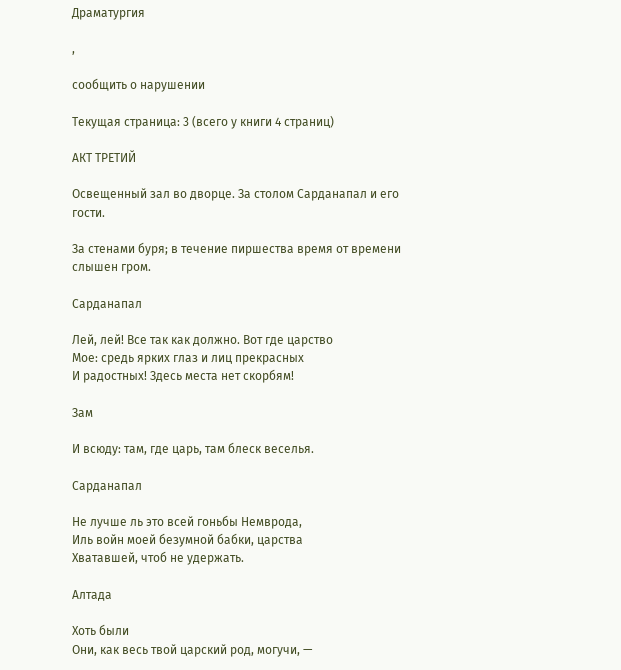Драматургия

,

сообщить о нарушении

Текущая страница: 3 (всего у книги 4 страниц)

АКТ ТРЕТИЙ

Освещенный зал во дворце. За столом Сарданапал и его гости.

За стенами буря; в течение пиршества время от времени слышен гром.

Сарданапал

Лей, лей! Все так как должно. Вот где царство
Мое: средь ярких глаз и лиц прекрасных
И радостных! Здесь места нет скорбям!

Зам

И всюду: там, где царь, там блеск веселья.

Сарданапал

Не лучше ль это всей гоньбы Немврода,
Иль войн моей безумной бабки, царства
Хватавшей, чтоб не удержать.

Алтада

Хоть были
Они, как весь твой царский род, могучи, —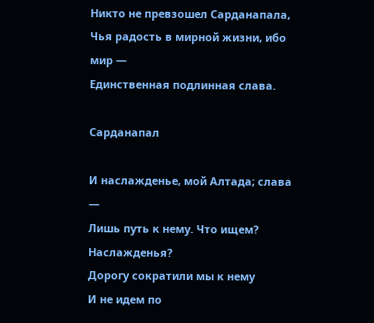Никто не превзошел Сарданапала,
Чья радость в мирной жизни, ибо мир —
Единственная подлинная слава.

Сарданапал

И наслажденье, мой Алтада; слава —
Лишь путь к нему. Что ищем? Наслажденья?
Дорогу сократили мы к нему
И не идем по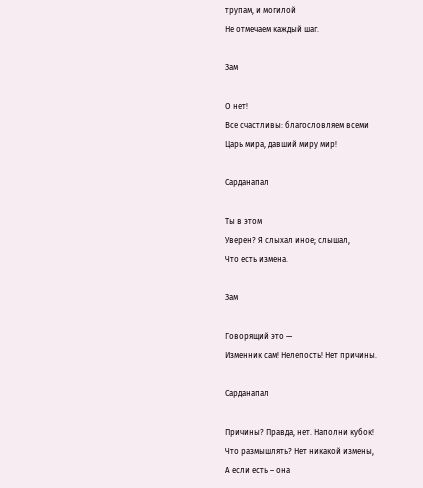трупам, и могилой
Не отмечаем каждый шаг.

Зам

О нет!
Все счастливы: благословляем всеми
Царь мира, давший миру мир!

Сарданапал

Ты в этом
Уверен? Я слыхал иное; слышал,
Что есть измена.

Зам

Говорящий это —
Изменник сам! Нелепость! Нет причины.

Сарданапал

Причины? Правда, нет. Наполни кубок!
Что размышлять? Нет никакой измены,
А если есть – она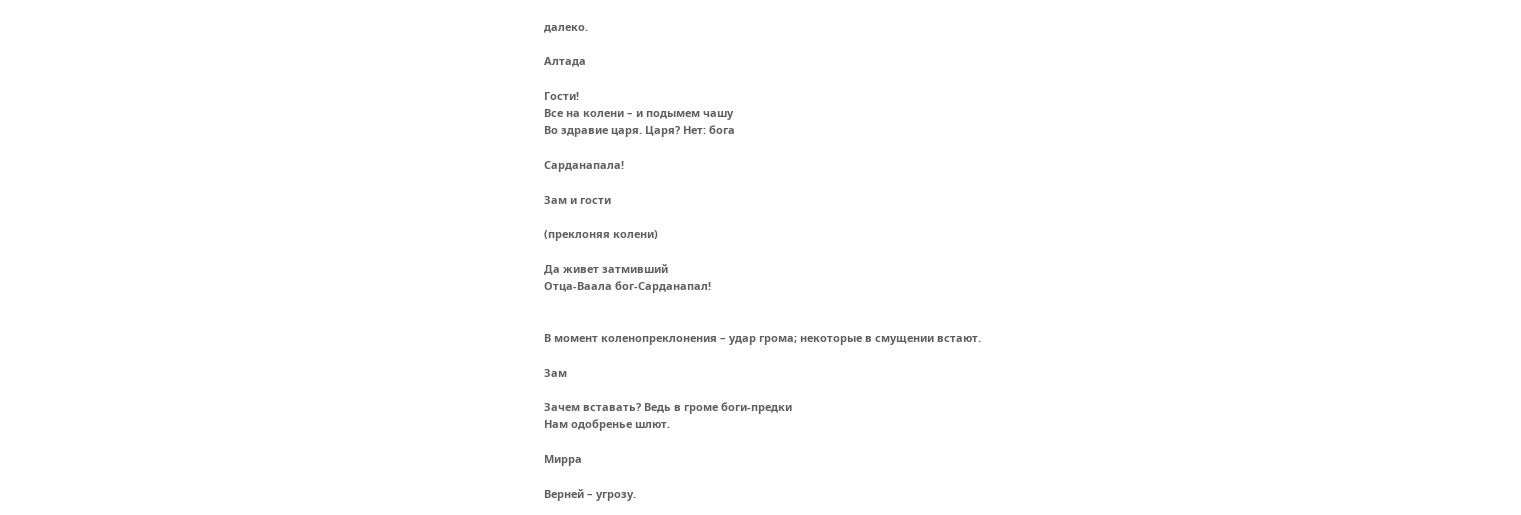далеко.

Алтада

Гости!
Все на колени – и подымем чашу
Во здравие царя. Царя? Нет: бога

Сарданапала!

Зам и гости

(преклоняя колени)

Да живет затмивший
Отца-Ваала бог-Сарданапал!


В момент коленопреклонения – удар грома; некоторые в смущении встают.

Зам

Зачем вставать? Ведь в громе боги-предки
Нам одобренье шлют.

Мирра

Верней – угрозу.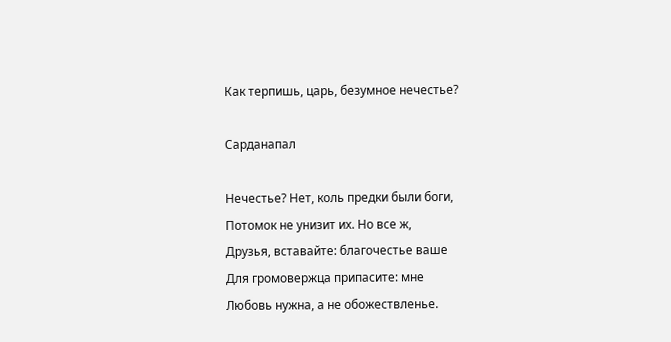Как терпишь, царь, безумное нечестье?

Сарданапал

Нечестье? Нет, коль предки были боги,
Потомок не унизит их. Но все ж,
Друзья, вставайте: благочестье ваше
Для громовержца припасите: мне
Любовь нужна, а не обожествленье.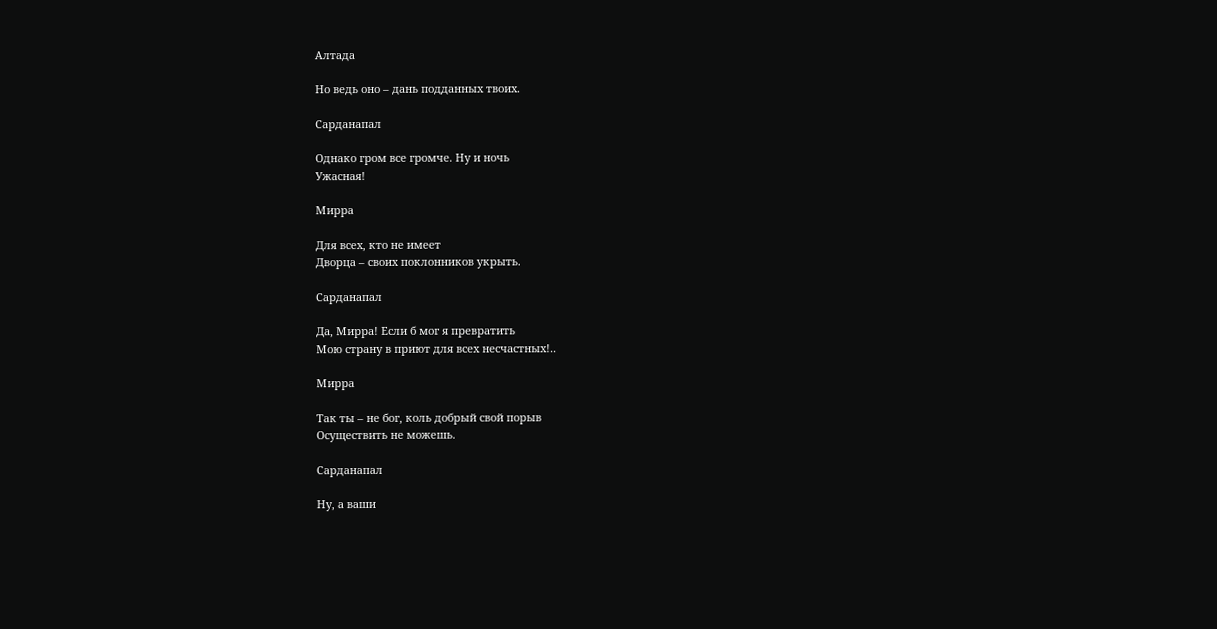Алтада

Но ведь оно – дань подданных твоих.

Сарданапал

Однако гром все громче. Ну и ночь
Ужасная!

Мирра

Для всех, кто не имеет
Дворца – своих поклонников укрыть.

Сарданапал

Да, Мирра! Если б мог я превратить
Мою страну в приют для всех несчастных!..

Мирра

Так ты – не бог, коль добрый свой порыв
Осуществить не можешь.

Сарданапал

Ну, а ваши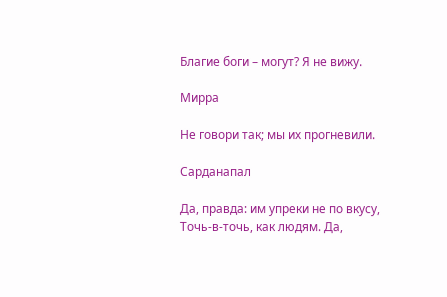Благие боги – могут? Я не вижу.

Мирра

Не говори так; мы их прогневили.

Сарданапал

Да, правда: им упреки не по вкусу,
Точь-в-точь, как людям. Да,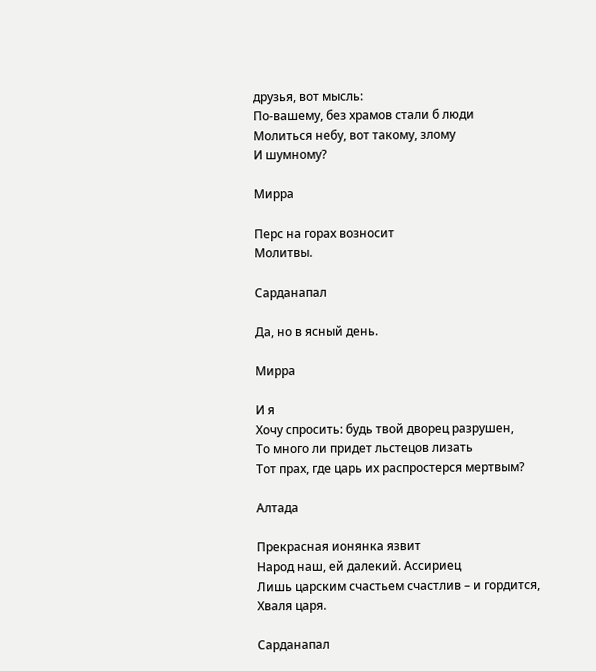друзья, вот мысль:
По-вашему, без храмов стали б люди
Молиться небу, вот такому, злому
И шумному?

Мирра

Перс на горах возносит
Молитвы.

Сарданапал

Да, но в ясный день.

Мирра

И я
Хочу спросить: будь твой дворец разрушен,
То много ли придет льстецов лизать
Тот прах, где царь их распростерся мертвым?

Алтада

Прекрасная ионянка язвит
Народ наш, ей далекий. Ассириец
Лишь царским счастьем счастлив – и гордится,
Хваля царя.

Сарданапал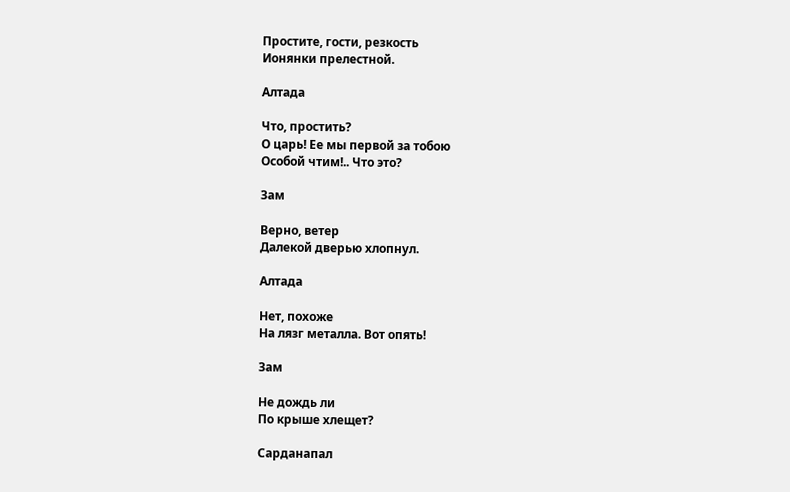Простите, гости, резкость
Ионянки прелестной.

Алтада

Что, простить?
О царь! Ее мы первой за тобою
Особой чтим!.. Что это?

Зам

Верно, ветер
Далекой дверью хлопнул.

Алтада

Нет, похоже
На лязг металла. Вот опять!

Зам

Не дождь ли
По крыше хлещет?

Сарданапал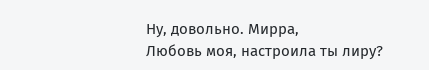Ну, довольно. Мирра,
Любовь моя, настроила ты лиру?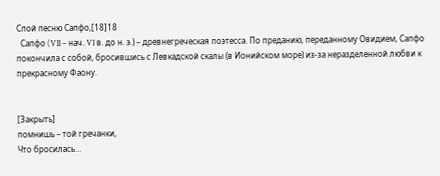Спой песню Сапфо,[18]18
  Сапфо (VII – нач. VI в. до н. э.) – древнегреческая поэтесса. По преданию, переданному Овидием, Сапфо покончила с собой, бросившись с Левкадской скалы (в Ионийском море) из-за неразделенной любви к прекрасному Фаону.


[Закрыть]
помнишь – той гречанки,
Что бросилась…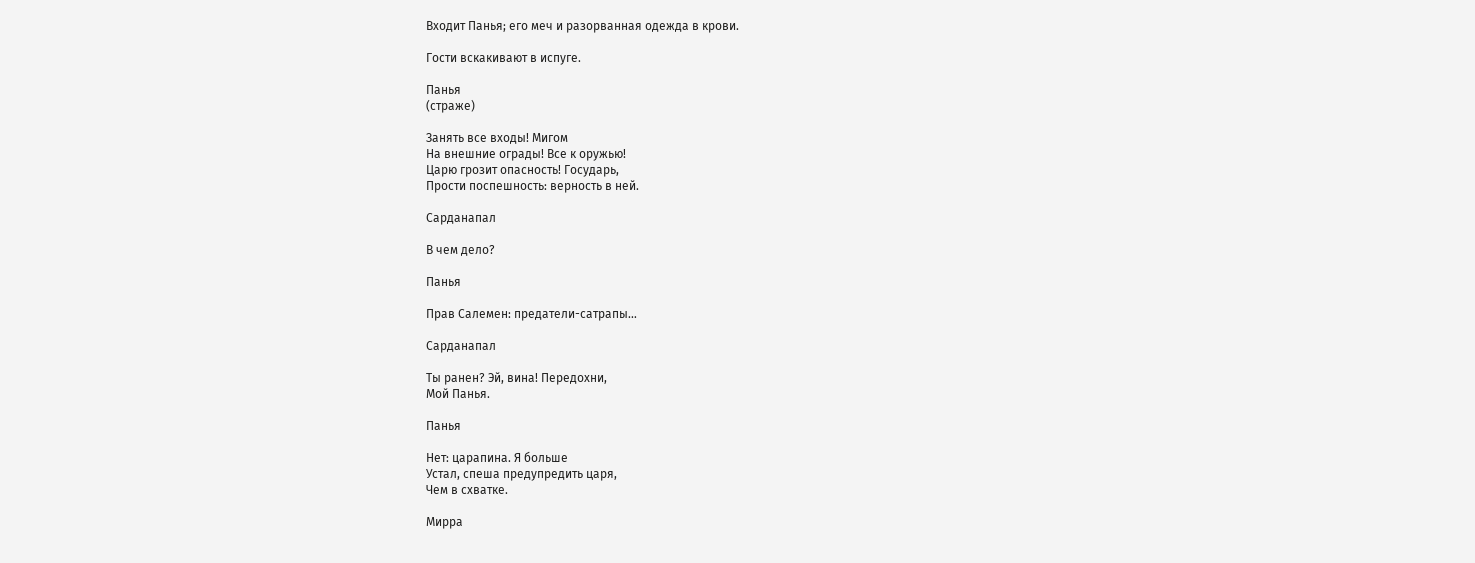Входит Панья; его меч и разорванная одежда в крови.

Гости вскакивают в испуге.

Панья
(страже)

Занять все входы! Мигом
На внешние ограды! Все к оружью!
Царю грозит опасность! Государь,
Прости поспешность: верность в ней.

Сарданапал

В чем дело?

Панья

Прав Салемен: предатели-сатрапы…

Сарданапал

Ты ранен? Эй, вина! Передохни,
Мой Панья.

Панья

Нет: царапина. Я больше
Устал, спеша предупредить царя,
Чем в схватке.

Мирра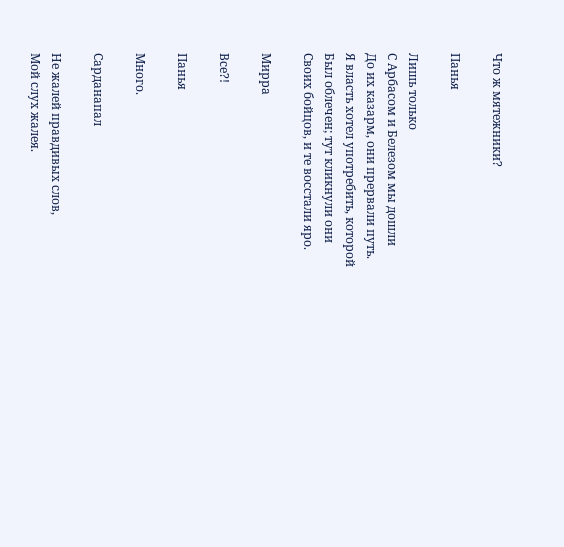Что ж мятежники?

Панья

Лишь только
С Арбасом и Белезом мы дошли
До их казарм, они прервали путь.
Я власть хотел употребить, которой
Был облечен; тут кликнули они
Своих бойцов, и те восстали яро.

Мирра

Все?!

Панья

Много.

Сарданапал

Не жалей правдивых слов,
Мой слух жалея.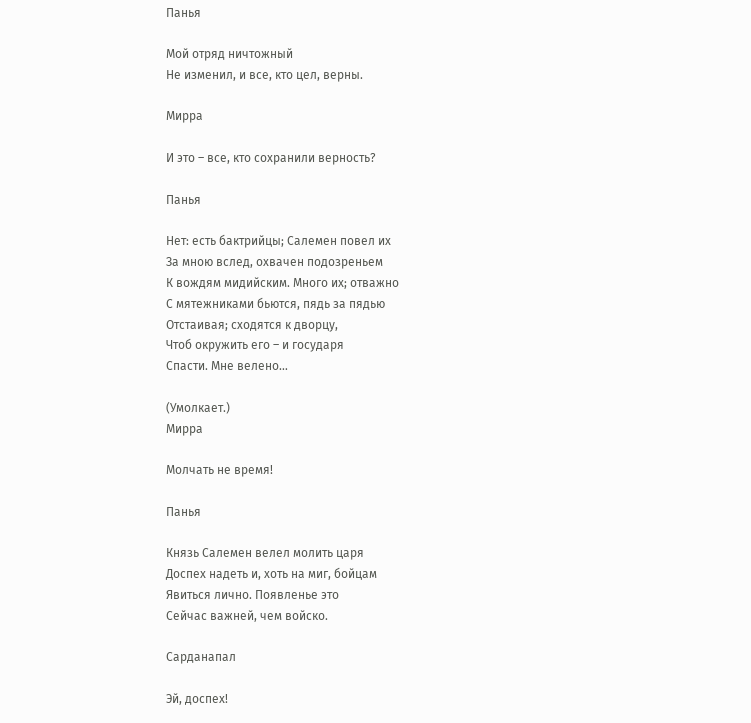Панья

Мой отряд ничтожный
Не изменил, и все, кто цел, верны.

Мирра

И это – все, кто сохранили верность?

Панья

Нет: есть бактрийцы; Салемен повел их
За мною вслед, охвачен подозреньем
К вождям мидийским. Много их; отважно
С мятежниками бьются, пядь за пядью
Отстаивая; сходятся к дворцу,
Чтоб окружить его – и государя
Спасти. Мне велено…

(Умолкает.)
Мирра

Молчать не время!

Панья

Князь Салемен велел молить царя
Доспех надеть и, хоть на миг, бойцам
Явиться лично. Появленье это
Сейчас важней, чем войско.

Сарданапал

Эй, доспех!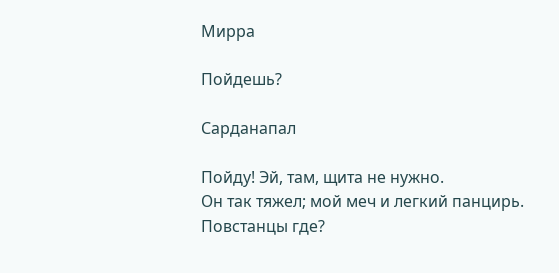Мирра

Пойдешь?

Сарданапал

Пойду! Эй, там, щита не нужно.
Он так тяжел; мой меч и легкий панцирь.
Повстанцы где?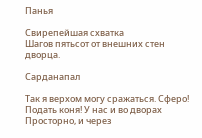Панья

Свирепейшая схватка
Шагов пятьсот от внешних стен дворца.

Сарданапал

Так я верхом могу сражаться. Сферо!
Подать коня! У нас и во дворах
Просторно, и через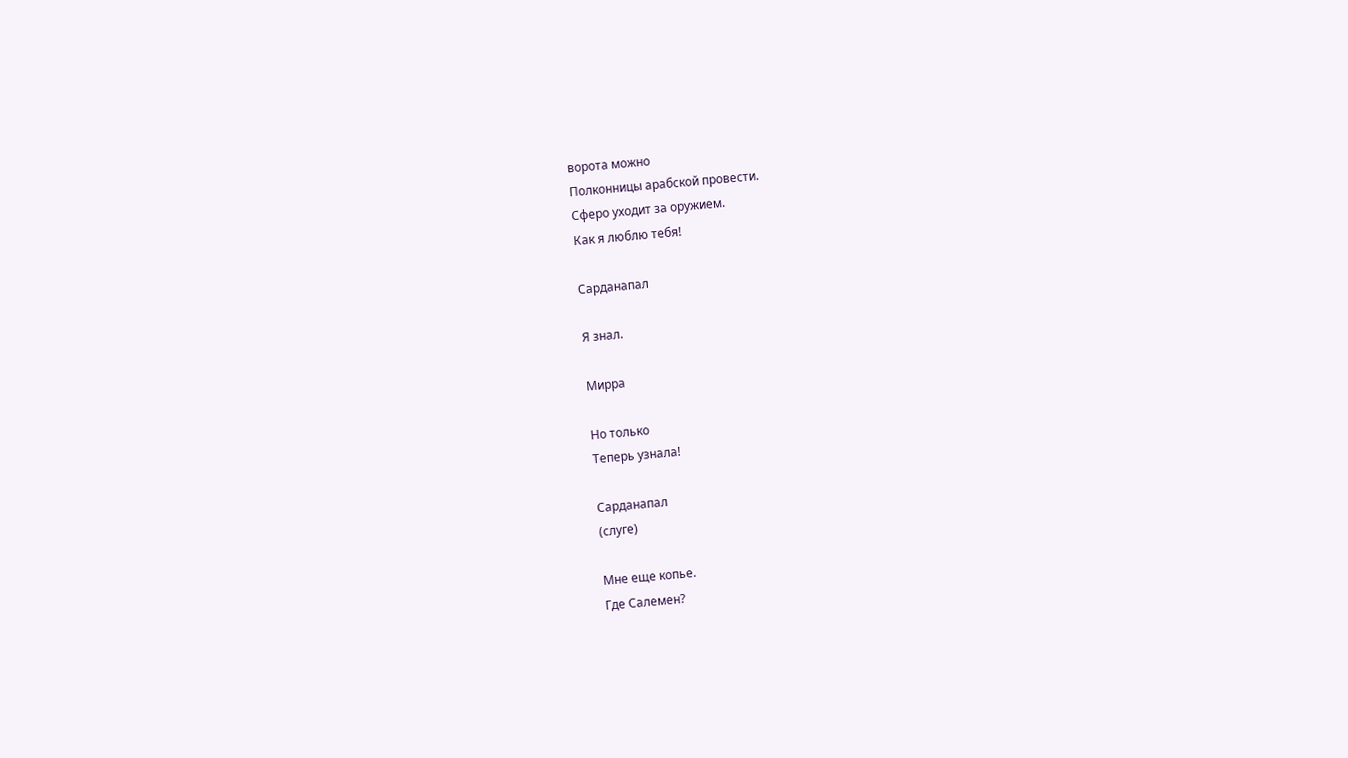ворота можно
Полконницы арабской провести.
Сферо уходит за оружием.
Как я люблю тебя!

Сарданапал

Я знал.

Мирра

Но только
Теперь узнала!

Сарданапал
(слуге)

Мне еще копье.
Где Салемен?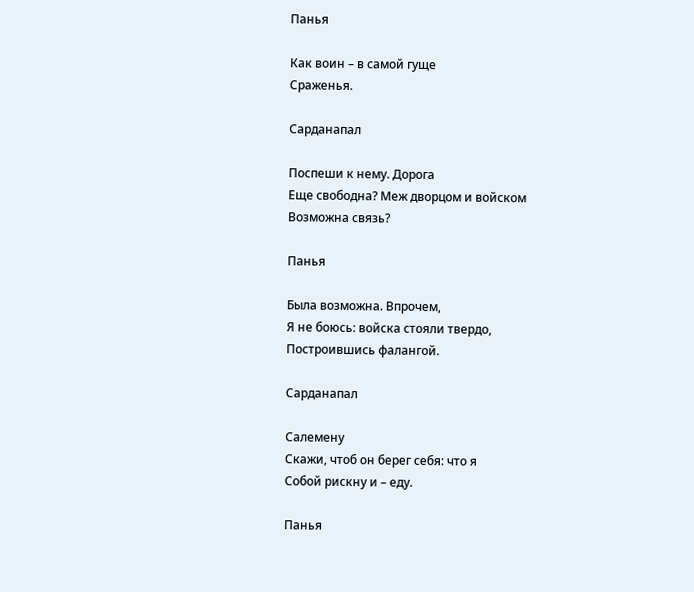Панья

Как воин – в самой гуще
Сраженья.

Сарданапал

Поспеши к нему. Дорога
Еще свободна? Меж дворцом и войском
Возможна связь?

Панья

Была возможна. Впрочем,
Я не боюсь: войска стояли твердо,
Построившись фалангой.

Сарданапал

Салемену
Скажи, чтоб он берег себя: что я
Собой рискну и – еду.

Панья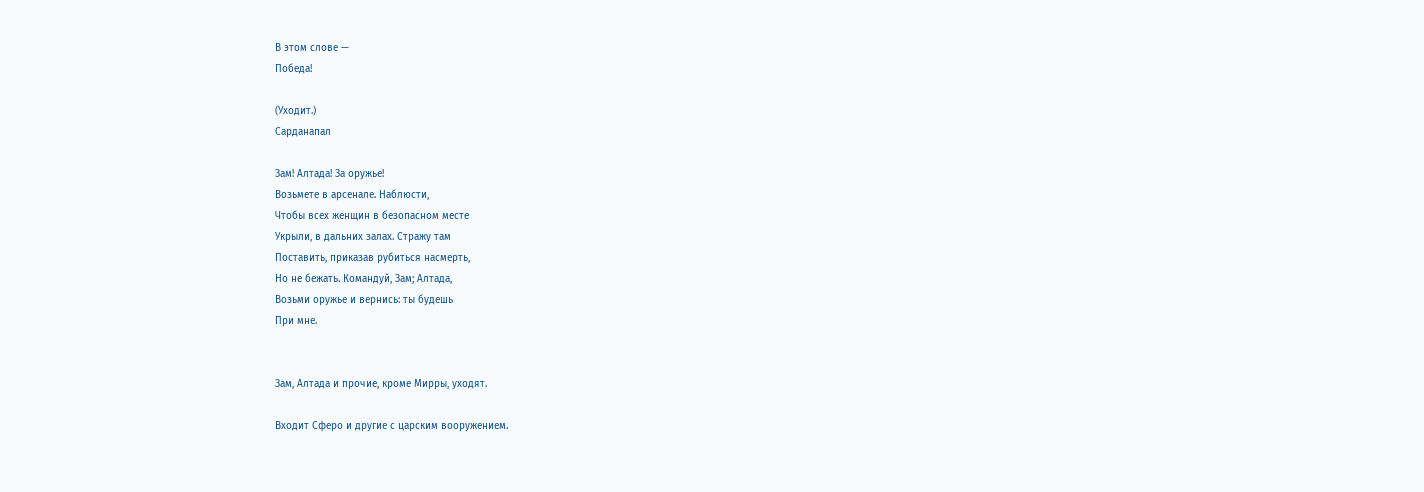В этом слове —
Победа!

(Уходит.)
Сарданапал

Зам! Алтада! За оружье!
Возьмете в арсенале. Наблюсти,
Чтобы всех женщин в безопасном месте
Укрыли, в дальних залах. Стражу там
Поставить, приказав рубиться насмерть,
Но не бежать. Командуй, Зам; Алтада,
Возьми оружье и вернись: ты будешь
При мне.


Зам, Алтада и прочие, кроме Мирры, уходят.

Входит Сферо и другие с царским вооружением.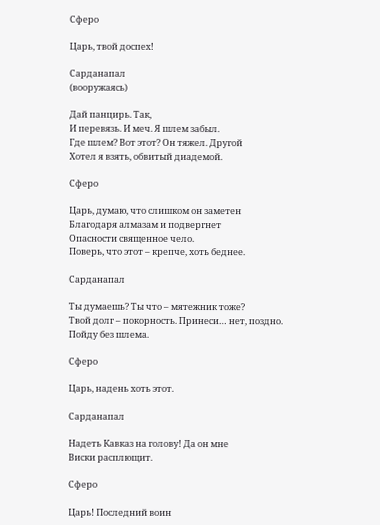Сферо

Царь, твой доспех!

Сарданапал
(вооружаясь)

Дай панцирь. Так,
И перевязь. И меч. Я шлем забыл.
Где шлем? Вот этот? Он тяжел. Другой
Хотел я взять, обвитый диадемой.

Сферо

Царь, думаю, что слишком он заметен
Благодаря алмазам и подвергнет
Опасности священное чело.
Поверь, что этот – крепче, хоть беднее.

Сарданапал

Ты думаешь? Ты что – мятежник тоже?
Твой долг – покорность. Принеси… нет, поздно.
Пойду без шлема.

Сферо

Царь, надень хоть этот.

Сарданапал

Надеть Кавказ на голову! Да он мне
Виски расплющит.

Сферо

Царь! Последний воин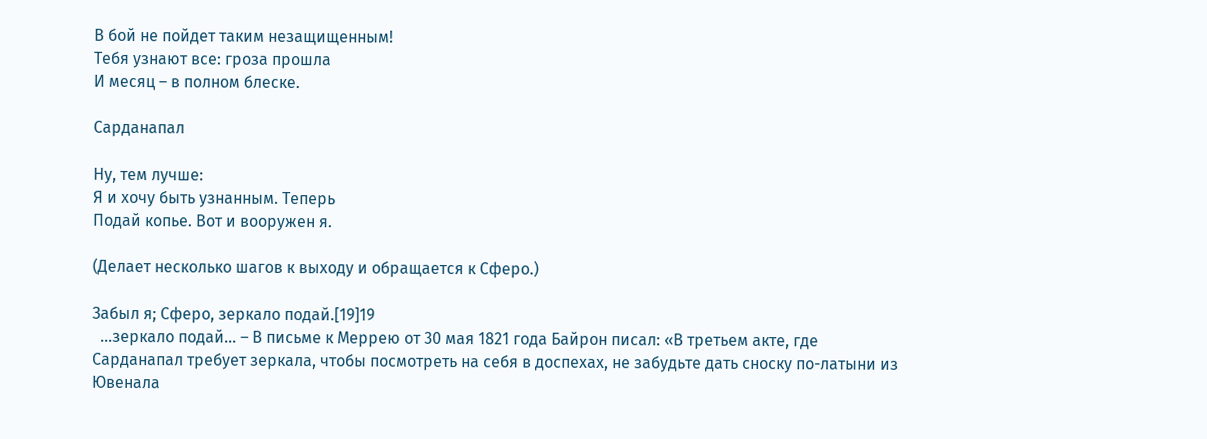В бой не пойдет таким незащищенным!
Тебя узнают все: гроза прошла
И месяц – в полном блеске.

Сарданапал

Ну, тем лучше:
Я и хочу быть узнанным. Теперь
Подай копье. Вот и вооружен я.

(Делает несколько шагов к выходу и обращается к Сферо.)

Забыл я; Сферо, зеркало подай.[19]19
  …зеркало подай… – В письме к Меррею от 30 мая 1821 года Байрон писал: «В третьем акте, где Сарданапал требует зеркала, чтобы посмотреть на себя в доспехах, не забудьте дать сноску по-латыни из Ювенала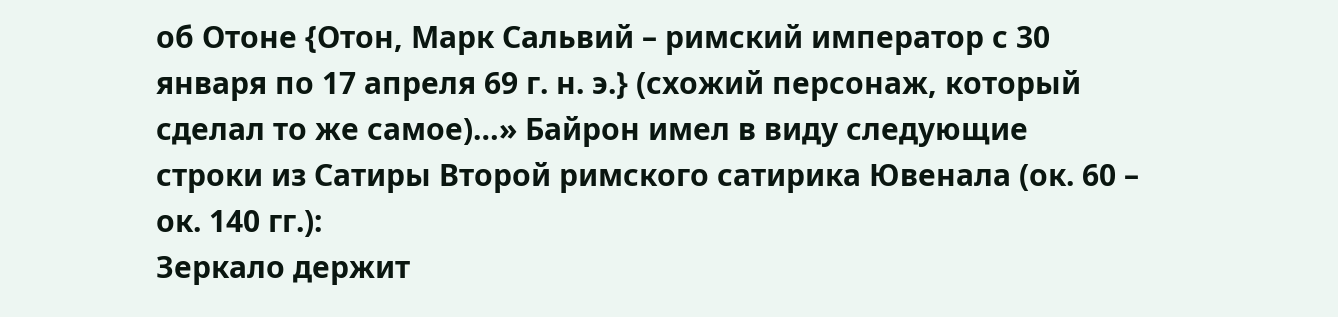об Отоне {Отон, Марк Сальвий – римский император с 30 января по 17 апреля 69 г. н. э.} (схожий персонаж, который сделал то же самое)…» Байрон имел в виду следующие строки из Сатиры Второй римского сатирика Ювенала (ок. 60 – ок. 140 гг.):
Зеркало держит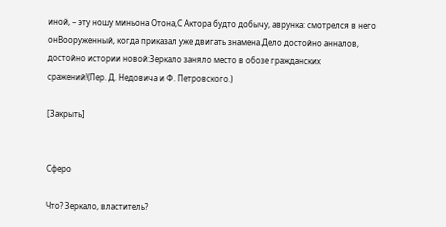иной, – эту ношу миньона Отона,С Актора будто добычу, аврунка: смотрелся в него онВооруженный, когда приказал уже двигать знамена.Дело достойно анналов, достойно истории новой:Зеркало заняло место в обозе гражданских сражений!(Пер. Д. Недовича и Ф. Петровского.)

[Закрыть]


Сферо

Что? Зеркало, властитель?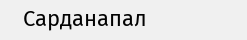Сарданапал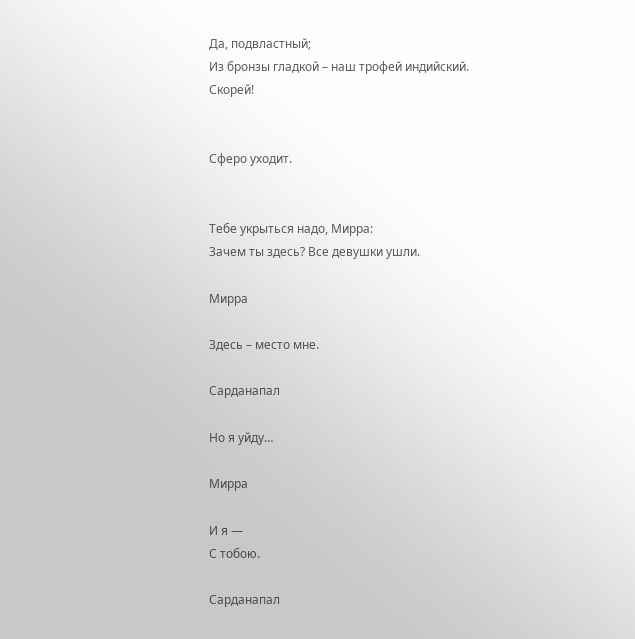Да, подвластный;
Из бронзы гладкой – наш трофей индийский.
Скорей!


Сферо уходит.


Тебе укрыться надо, Мирра:
Зачем ты здесь? Все девушки ушли.

Мирра

Здесь – место мне.

Сарданапал

Но я уйду…

Мирра

И я —
С тобою.

Сарданапал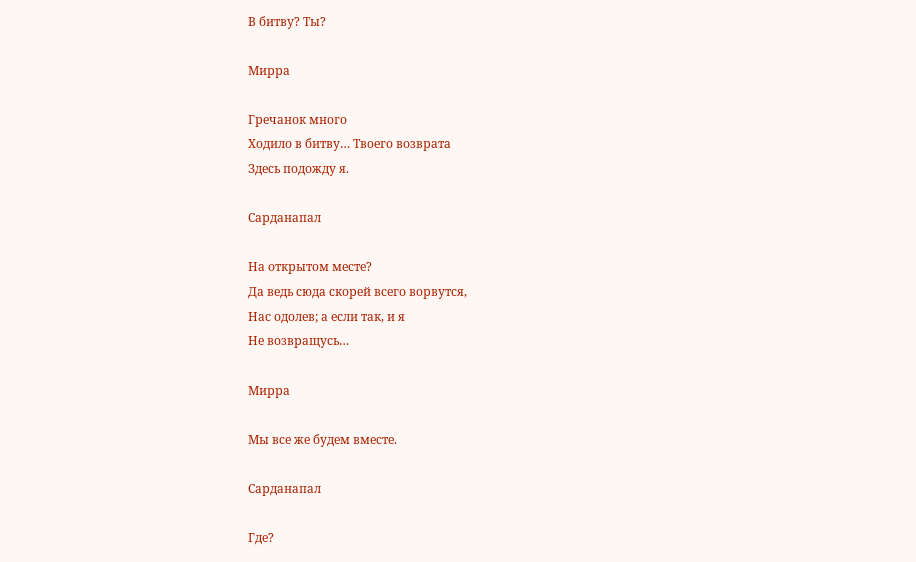В битву? Ты?

Мирра

Гречанок много
Ходило в битву… Твоего возврата
Здесь подожду я.

Сарданапал

На открытом месте?
Да ведь сюда скорей всего ворвутся,
Нас одолев; а если так, и я
Не возвращусь…

Мирра

Мы все же будем вместе.

Сарданапал

Где?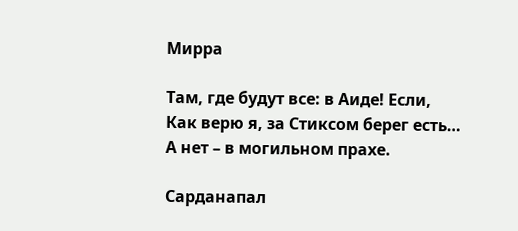Мирра

Там, где будут все: в Аиде! Если,
Как верю я, за Стиксом берег есть…
А нет – в могильном прахе.

Сарданапал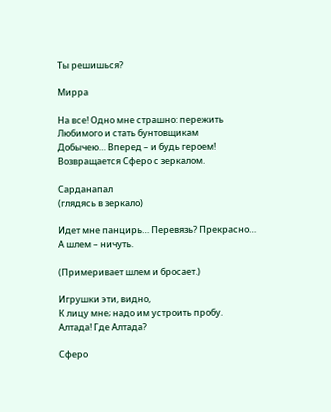Ты решишься?

Мирра

На все! Одно мне страшно: пережить
Любимого и стать бунтовщикам
Добычею… Вперед – и будь героем!
Возвращается Сферо с зеркалом.

Сарданапал
(глядясь в зеркало)

Идет мне панцирь… Перевязь? Прекрасно…
А шлем – ничуть.

(Примеривает шлем и бросает.)

Игрушки эти, видно,
К лицу мне; надо им устроить пробу.
Алтада! Где Алтада?

Сферо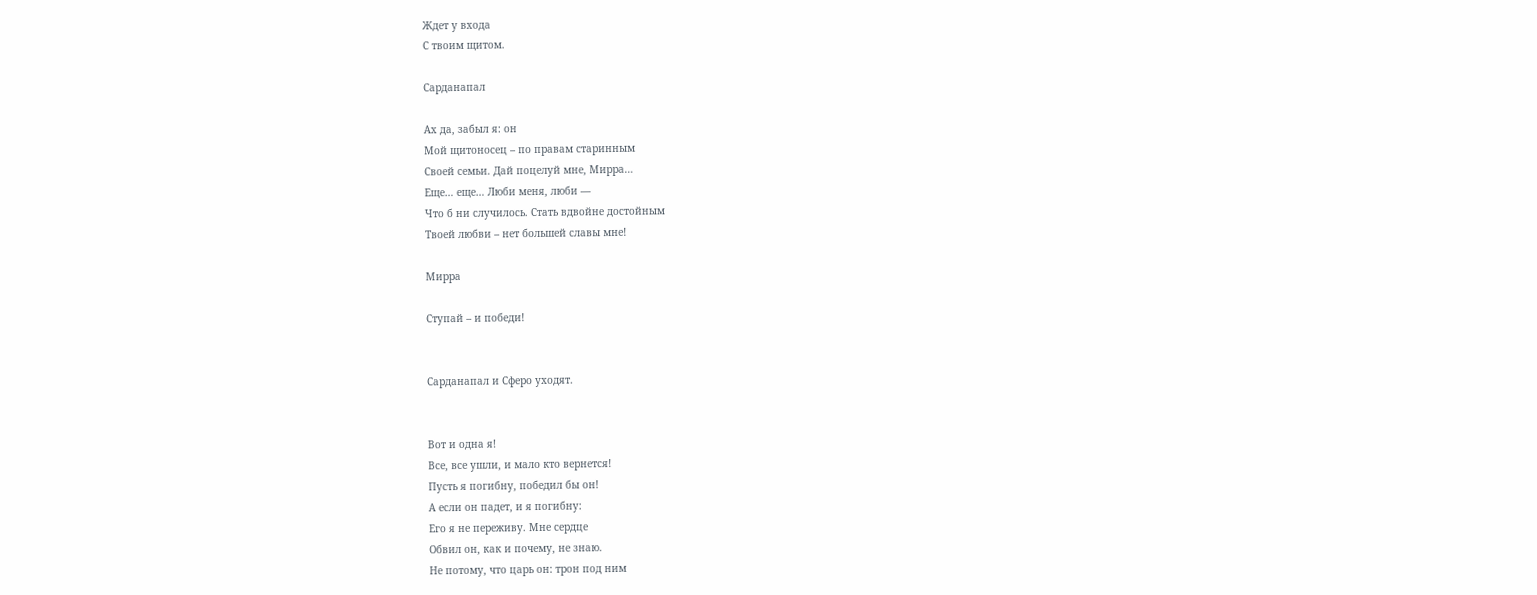Ждет у входа
С твоим щитом.

Сарданапал

Ах да, забыл я: он
Мой щитоносец – по правам старинным
Своей семьи. Дай поцелуй мне, Мирра…
Еще… еще… Люби меня, люби —
Что б ни случилось. Стать вдвойне достойным
Твоей любви – нет большей славы мне!

Мирра

Ступай – и победи!


Сарданапал и Сферо уходят.


Вот и одна я!
Все, все ушли, и мало кто вернется!
Пусть я погибну, победил бы он!
А если он падет, и я погибну:
Его я не переживу. Мне сердце
Обвил он, как и почему, не знаю.
Не потому, что царь он: трон под ним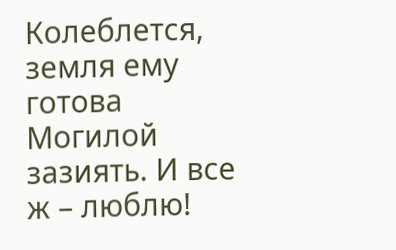Колеблется, земля ему готова
Могилой зазиять. И все ж – люблю!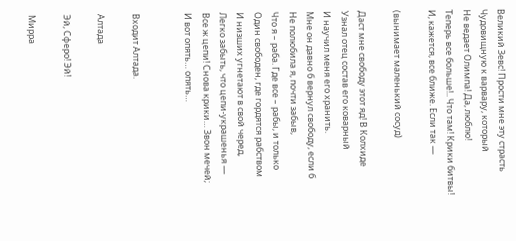Великий Зевс! Прости мне эту страсть
Чудовищную к варвару, который
Не ведает Олимпа! Да, люблю!
Теперь все больше!.. Что там! Крики битвы!
И, кажется, все ближе. Если так —

(вынимает маленький сосуд)

Даст мне свободу этот яд! В Колхиде
Узнал отец состав его коварный
И научил меня его хранить.
Мне он давно б вернул свободу, если б
Не полюбила я, почти забыв,
Что я – раба. Где все – рабы, и только
Один свободен, где гордятся рабством
И низших угнетают в свой черед,
Легко забыть, что цепи-украшенья —
Все ж цепи! Снова крики… Звон мечей;
И вот опять… опять…


Входит Алтада.

Алтада

Эй, Сферо! Эй!

Мирра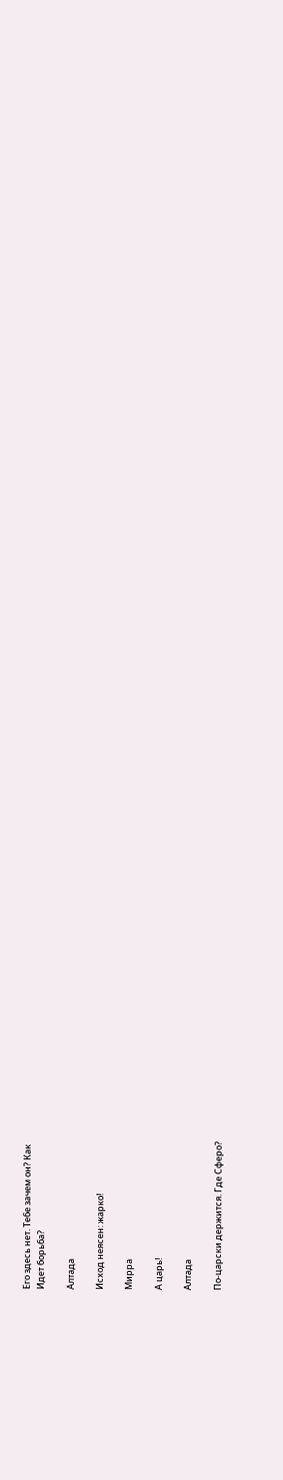Его здесь нет. Тебе зачем он? Как
Идет борьба?

Алтада

Исход неясен: жарко!

Мирра

А царь!

Алтада

По-царски держится. Где Сферо?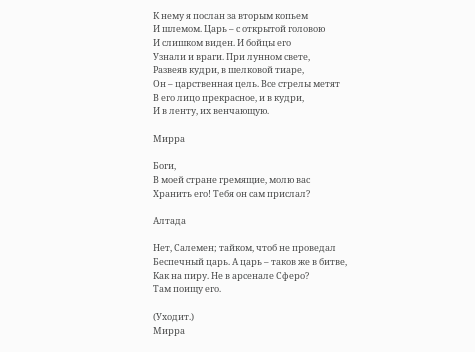К нему я послан за вторым копьем
И шлемом. Царь – с открытой головою
И слишком виден. И бойцы его
Узнали и враги. При лунном свете,
Развеяв кудри, в шелковой тиаре,
Он – царственная цель. Все стрелы метят
В его лицо прекрасное, и в кудри,
И в ленту, их венчающую.

Мирра

Боги,
В моей стране гремящие, молю вас
Хранить его! Тебя он сам прислал?

Алтада

Нет, Салемен; тайком, чтоб не проведал
Беспечный царь. А царь – таков же в битве,
Как на пиру. Не в арсенале Сферо?
Там поищу его.

(Уходит.)
Мирра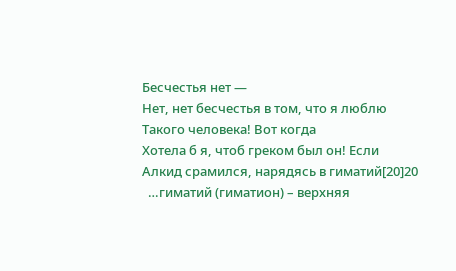Бесчестья нет —
Нет, нет бесчестья в том, что я люблю
Такого человека! Вот когда
Хотела б я, чтоб греком был он! Если
Алкид срамился, нарядясь в гиматий[20]20
  …гиматий (гиматион) – верхняя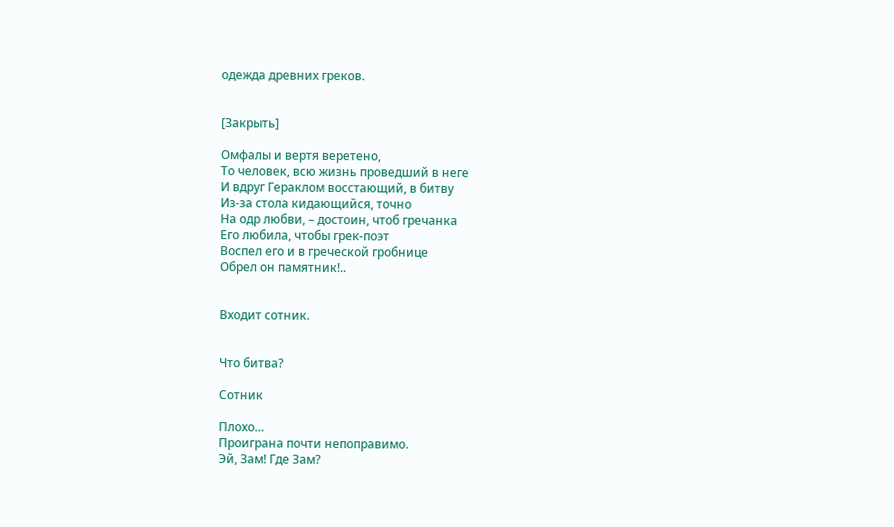одежда древних греков.


[Закрыть]

Омфалы и вертя веретено,
То человек, всю жизнь проведший в неге
И вдруг Гераклом восстающий, в битву
Из-за стола кидающийся, точно
На одр любви, – достоин, чтоб гречанка
Его любила, чтобы грек-поэт
Воспел его и в греческой гробнице
Обрел он памятник!..


Входит сотник.


Что битва?

Сотник

Плохо…
Проиграна почти непоправимо.
Эй, Зам! Где Зам?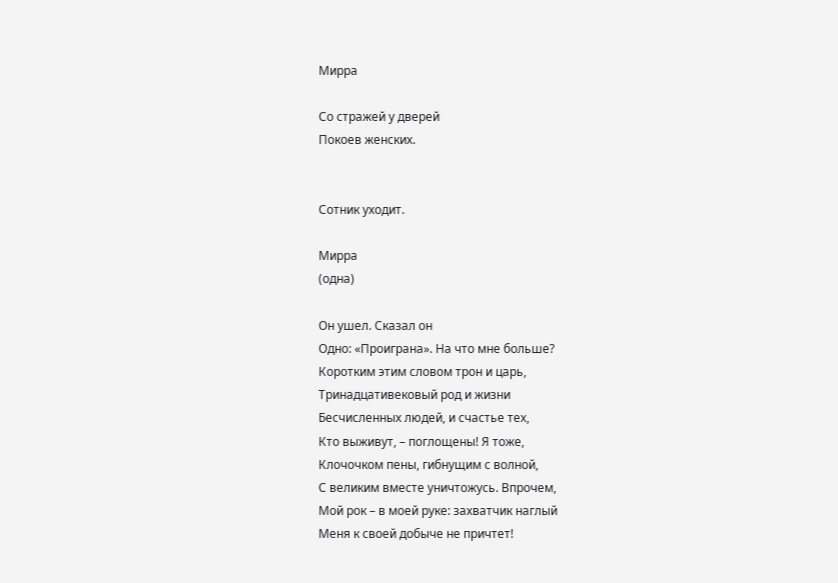Мирра

Со стражей у дверей
Покоев женских.


Сотник уходит.

Мирра
(одна)

Он ушел. Сказал он
Одно: «Проиграна». На что мне больше?
Коротким этим словом трон и царь,
Тринадцативековый род и жизни
Бесчисленных людей, и счастье тех,
Кто выживут, – поглощены! Я тоже,
Клочочком пены, гибнущим с волной,
С великим вместе уничтожусь. Впрочем,
Мой рок – в моей руке: захватчик наглый
Меня к своей добыче не причтет!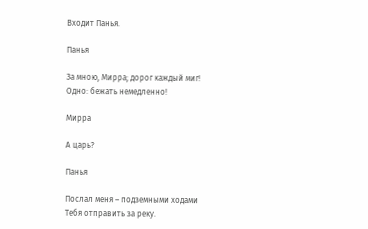Входит Панья.

Панья

За мною, Мирра; дорог каждый миг!
Одно: бежать немедленно!

Мирра

А царь?

Панья

Послал меня – подземными ходами
Тебя отправить за реку.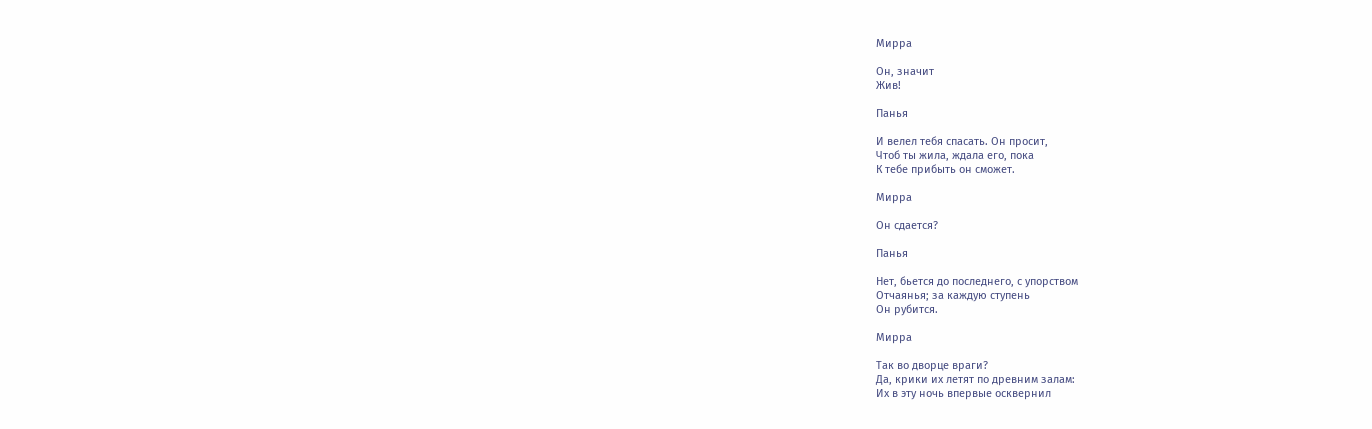Мирра

Он, значит
Жив!

Панья

И велел тебя спасать. Он просит,
Чтоб ты жила, ждала его, пока
К тебе прибыть он сможет.

Мирра

Он сдается?

Панья

Нет, бьется до последнего, с упорством
Отчаянья; за каждую ступень
Он рубится.

Мирра

Так во дворце враги?
Да, крики их летят по древним залам:
Их в эту ночь впервые осквернил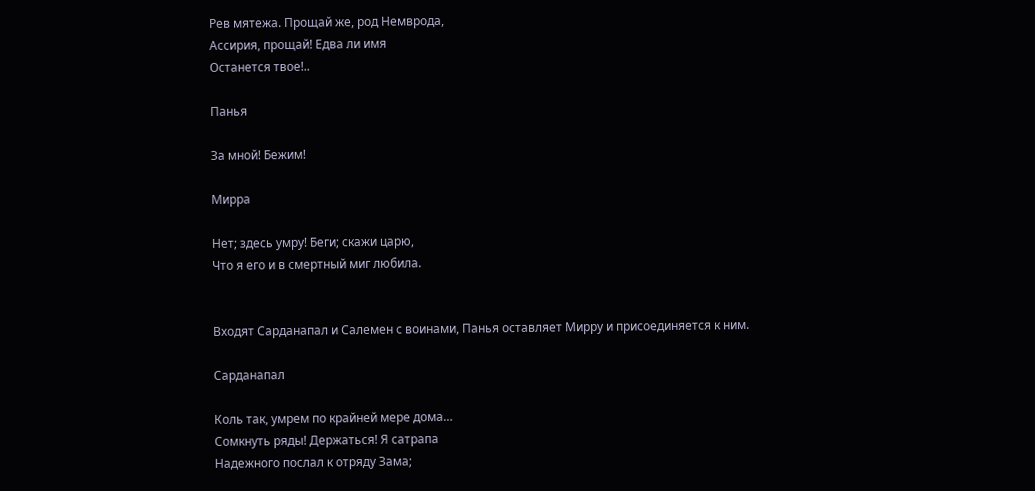Рев мятежа. Прощай же, род Немврода,
Ассирия, прощай! Едва ли имя
Останется твое!..

Панья

За мной! Бежим!

Мирра

Нет; здесь умру! Беги; скажи царю,
Что я его и в смертный миг любила.


Входят Сарданапал и Салемен с воинами, Панья оставляет Мирру и присоединяется к ним.

Сарданапал

Коль так, умрем по крайней мере дома…
Сомкнуть ряды! Держаться! Я сатрапа
Надежного послал к отряду Зама;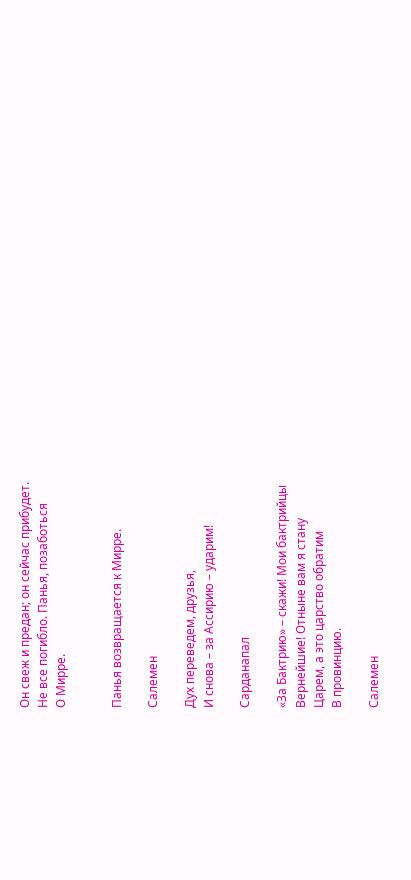Он свеж и предан; он сейчас прибудет.
Не все погибло. Панья, позаботься
О Мирре.


Панья возвращается к Мирре.

Салемен

Дух переведем, друзья,
И снова – за Ассирию – ударим!

Сарданапал

«За Бактрию» – скажи! Мои бактрийцы
Вернейшие! Отныне вам я стану
Царем, а это царство обратим
В провинцию.

Салемен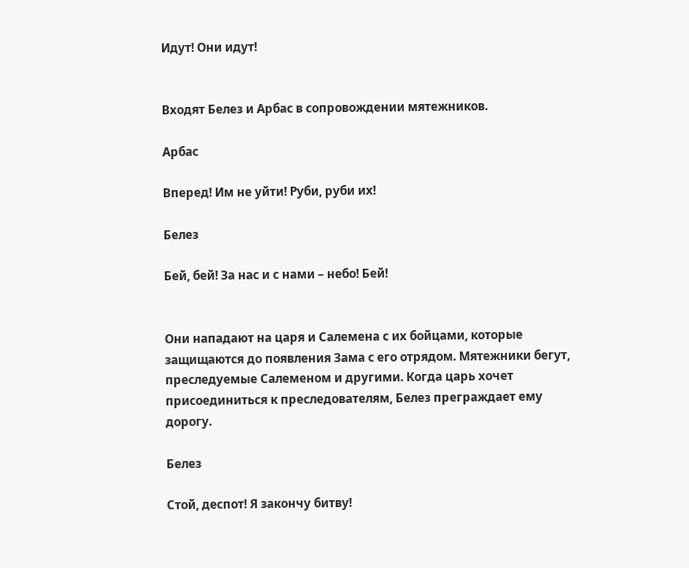Идут! Они идут!


Входят Белез и Арбас в сопровождении мятежников.

Арбас

Вперед! Им не уйти! Руби, руби их!

Белез

Бей, бей! За нас и с нами – небо! Бей!


Они нападают на царя и Салемена с их бойцами, которые защищаются до появления Зама с его отрядом. Мятежники бегут, преследуемые Салеменом и другими. Когда царь хочет присоединиться к преследователям, Белез преграждает ему дорогу.

Белез

Стой, деспот! Я закончу битву!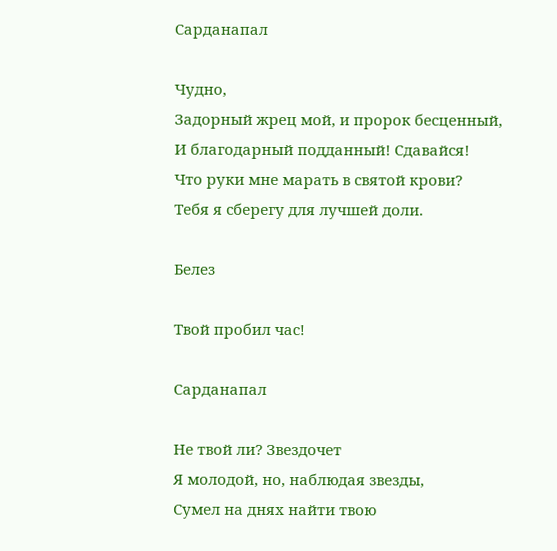Сарданапал

Чудно,
Задорный жрец мой, и пророк бесценный,
И благодарный подданный! Сдавайся!
Что руки мне марать в святой крови?
Тебя я сберегу для лучшей доли.

Белез

Твой пробил час!

Сарданапал

Не твой ли? Звездочет
Я молодой, но, наблюдая звезды,
Сумел на днях найти твою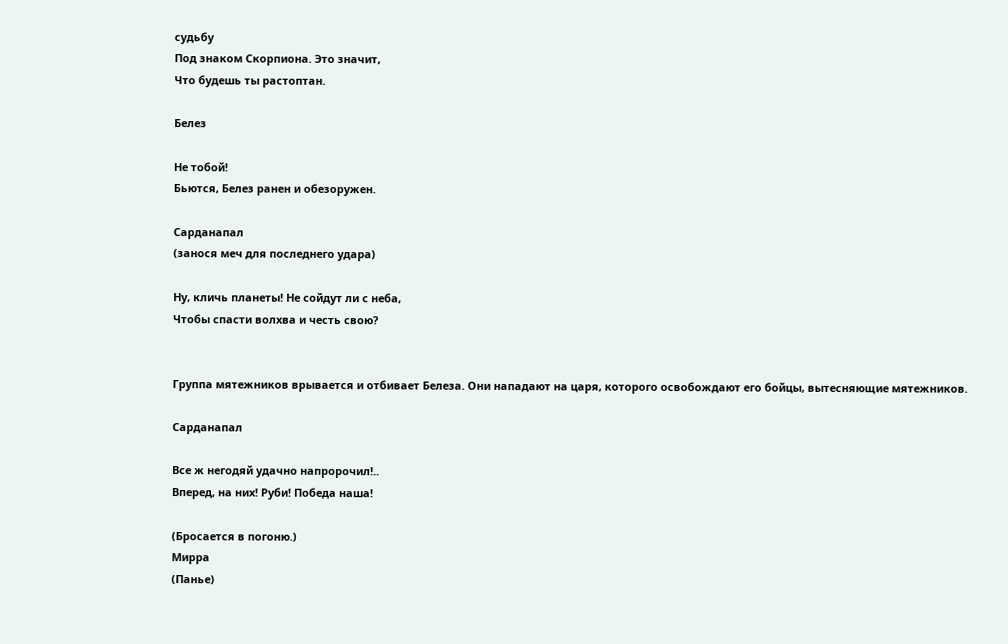судьбу
Под знаком Скорпиона. Это значит,
Что будешь ты растоптан.

Белез

Не тобой!
Бьются, Белез ранен и обезоружен.

Сарданапал
(занося меч для последнего удара)

Ну, кличь планеты! Не сойдут ли с неба,
Чтобы спасти волхва и честь свою?


Группа мятежников врывается и отбивает Белеза. Они нападают на царя, которого освобождают его бойцы, вытесняющие мятежников.

Сарданапал

Все ж негодяй удачно напророчил!..
Вперед, на них! Руби! Победа наша!

(Бросается в погоню.)
Мирра
(Панье)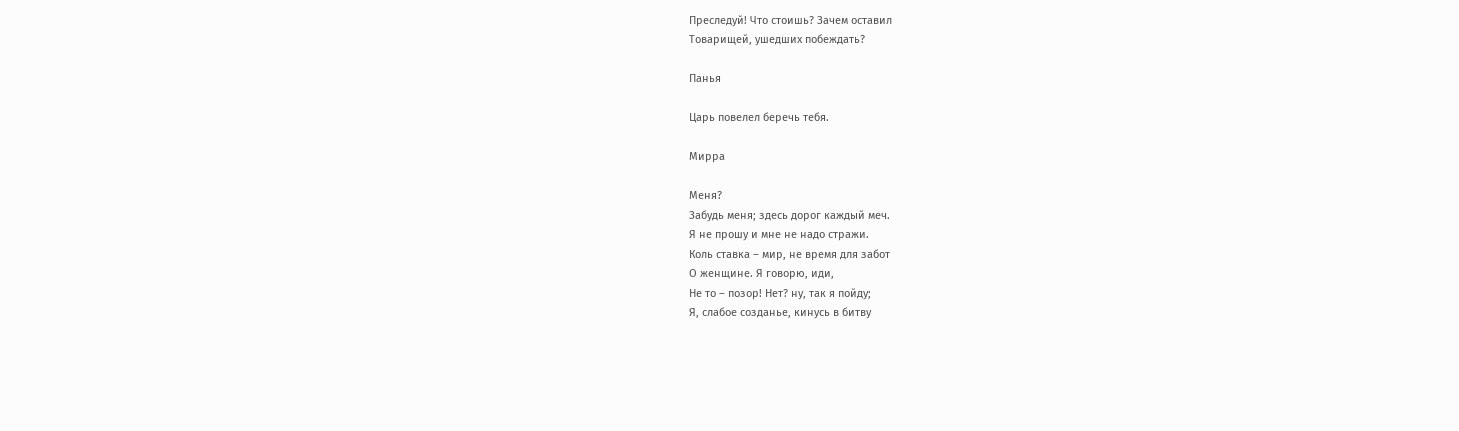Преследуй! Что стоишь? Зачем оставил
Товарищей, ушедших побеждать?

Панья

Царь повелел беречь тебя.

Мирра

Меня?
Забудь меня; здесь дорог каждый меч.
Я не прошу и мне не надо стражи.
Коль ставка – мир, не время для забот
О женщине. Я говорю, иди,
Не то – позор! Нет? ну, так я пойду;
Я, слабое созданье, кинусь в битву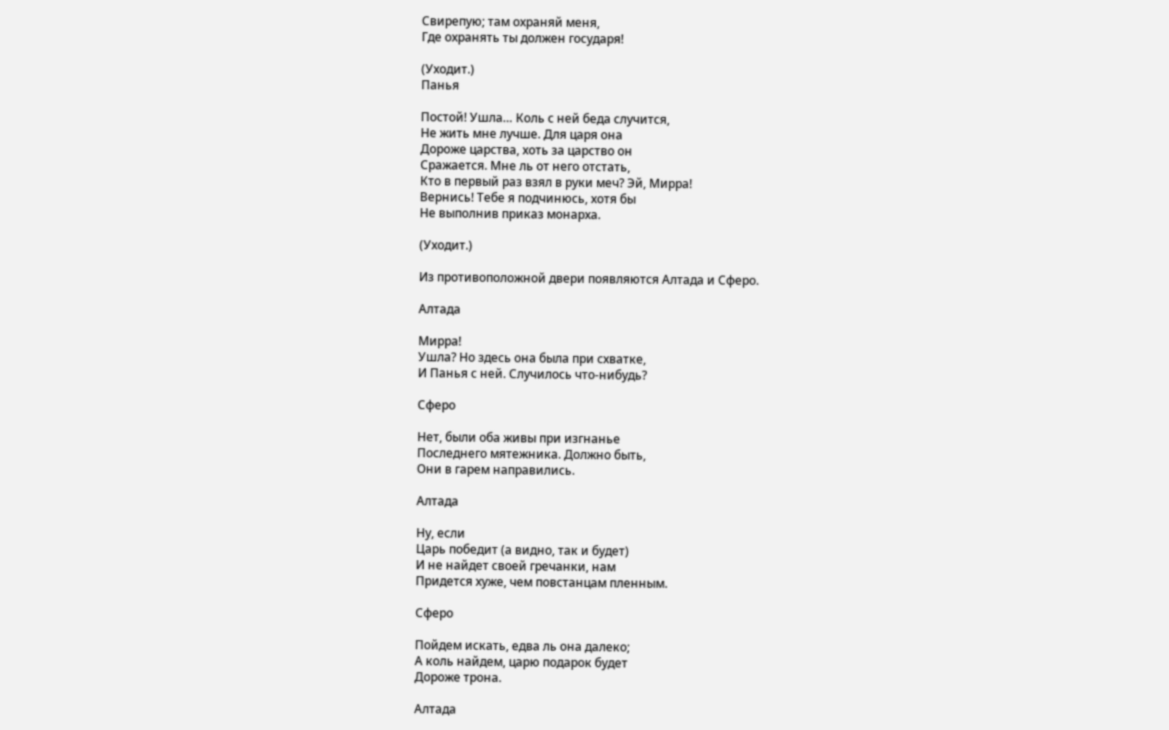Свирепую; там охраняй меня,
Где охранять ты должен государя!

(Уходит.)
Панья

Постой! Ушла… Коль с ней беда случится,
Не жить мне лучше. Для царя она
Дороже царства, хоть за царство он
Сражается. Мне ль от него отстать,
Кто в первый раз взял в руки меч? Эй, Мирра!
Вернись! Тебе я подчинюсь, хотя бы
Не выполнив приказ монарха.

(Уходит.)

Из противоположной двери появляются Алтада и Сферо.

Алтада

Мирра!
Ушла? Но здесь она была при схватке,
И Панья с ней. Случилось что-нибудь?

Сферо

Нет, были оба живы при изгнанье
Последнего мятежника. Должно быть,
Они в гарем направились.

Алтада

Ну, если
Царь победит (а видно, так и будет)
И не найдет своей гречанки, нам
Придется хуже, чем повстанцам пленным.

Сферо

Пойдем искать, едва ль она далеко;
А коль найдем, царю подарок будет
Дороже трона.

Алтада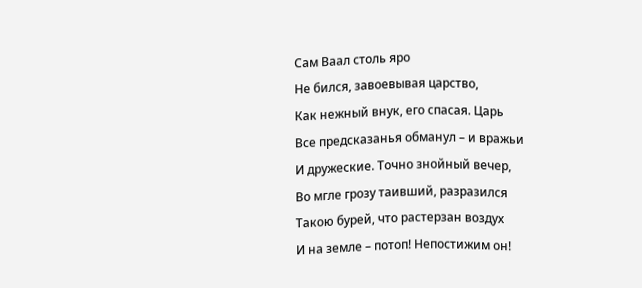Сам Ваал столь яро
Не бился, завоевывая царство,
Как нежный внук, его спасая. Царь
Все предсказанья обманул – и вражьи
И дружеские. Точно знойный вечер,
Во мгле грозу таивший, разразился
Такою бурей, что растерзан воздух
И на земле – потоп! Непостижим он!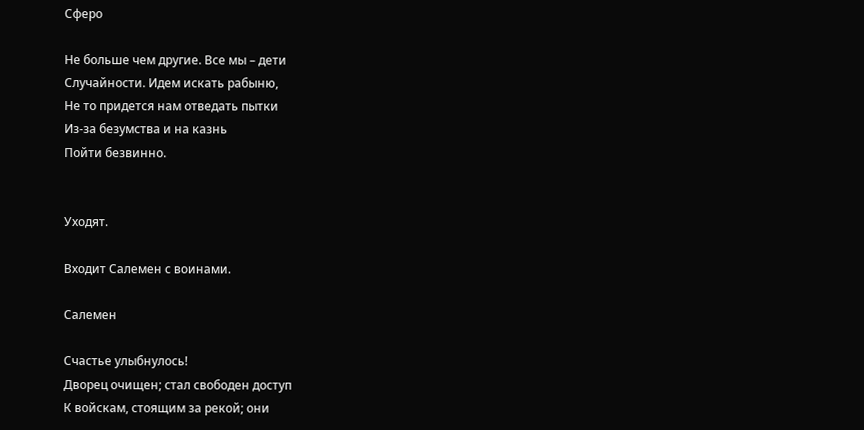Сферо

Не больше чем другие. Все мы – дети
Случайности. Идем искать рабыню,
Не то придется нам отведать пытки
Из-за безумства и на казнь
Пойти безвинно.


Уходят.

Входит Салемен с воинами.

Салемен

Счастье улыбнулось!
Дворец очищен; стал свободен доступ
К войскам, стоящим за рекой; они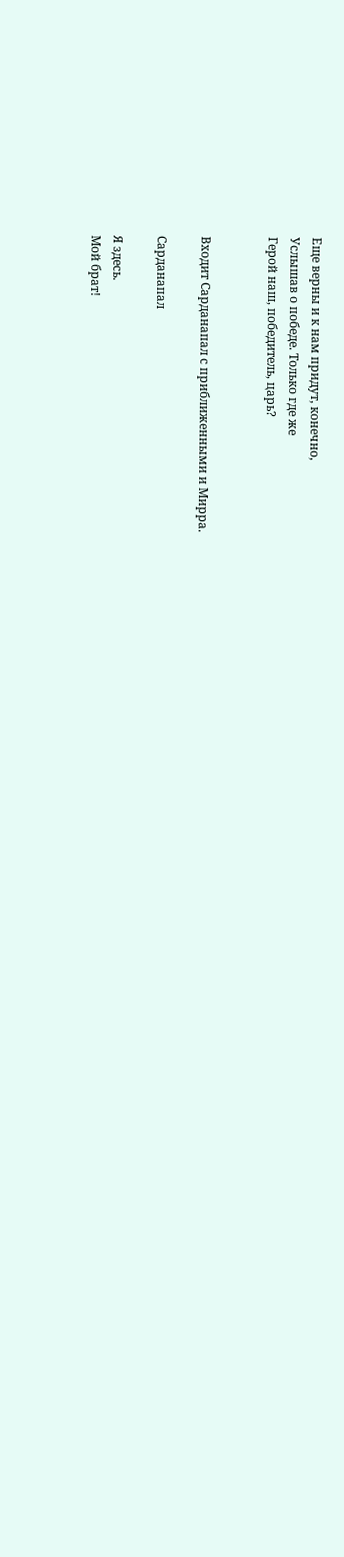Еще верны и к нам придут, конечно,
Услышав о победе. Только где же
Герой наш, победитель, царь?


Входит Сарданапал с приближенными и Мирра.

Сарданапал

Я здесь.
Мой брат!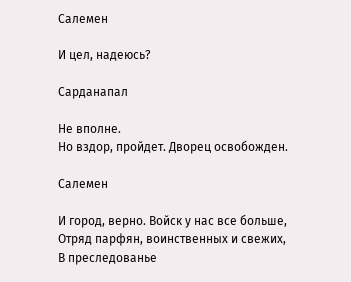Салемен

И цел, надеюсь?

Сарданапал

Не вполне.
Но вздор, пройдет. Дворец освобожден.

Салемен

И город, верно. Войск у нас все больше,
Отряд парфян, воинственных и свежих,
В преследованье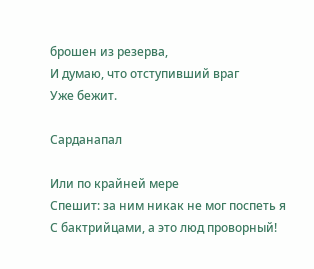брошен из резерва,
И думаю, что отступивший враг
Уже бежит.

Сарданапал

Или по крайней мере
Спешит: за ним никак не мог поспеть я
С бактрийцами, а это люд проворный!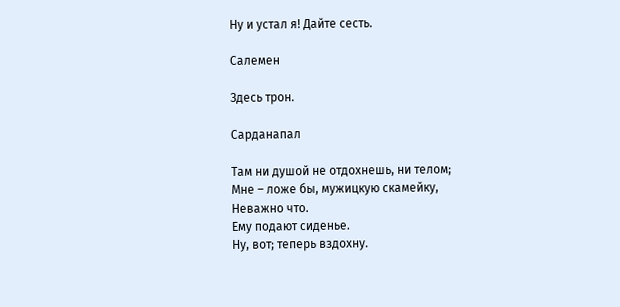Ну и устал я! Дайте сесть.

Салемен

Здесь трон.

Сарданапал

Там ни душой не отдохнешь, ни телом;
Мне – ложе бы, мужицкую скамейку,
Неважно что.
Ему подают сиденье.
Ну, вот; теперь вздохну.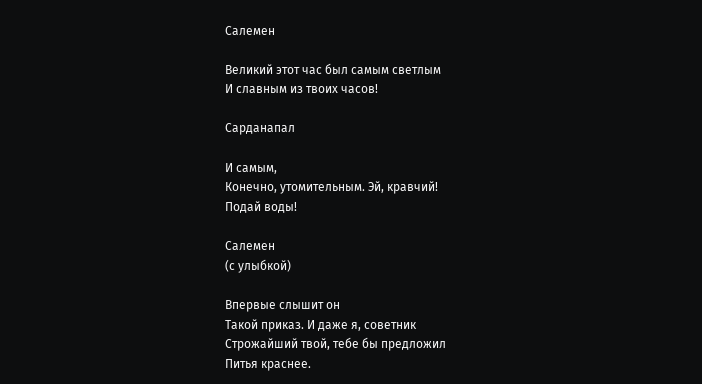Салемен

Великий этот час был самым светлым
И славным из твоих часов!

Сарданапал

И самым,
Конечно, утомительным. Эй, кравчий!
Подай воды!

Салемен
(с улыбкой)

Впервые слышит он
Такой приказ. И даже я, советник
Строжайший твой, тебе бы предложил
Питья краснее.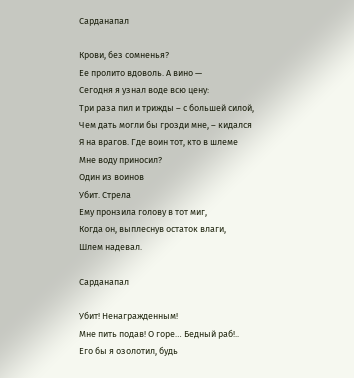Сарданапал

Крови, без сомненья?
Ее пролито вдоволь. А вино —
Сегодня я узнал воде всю цену:
Три раза пил и трижды – с большей силой,
Чем дать могли бы грозди мне, – кидался
Я на врагов. Где воин тот, кто в шлеме
Мне воду приносил?
Один из воинов
Убит. Стрела
Ему пронзила голову в тот миг,
Когда он, выплеснув остаток влаги,
Шлем надевал.

Сарданапал

Убит! Ненагражденным!
Мне пить подав! О горе… Бедный раб!..
Его бы я озолотил, будь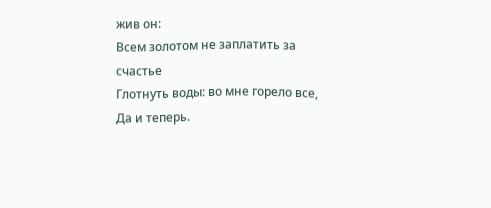жив он:
Всем золотом не заплатить за счастье
Глотнуть воды: во мне горело все,
Да и теперь.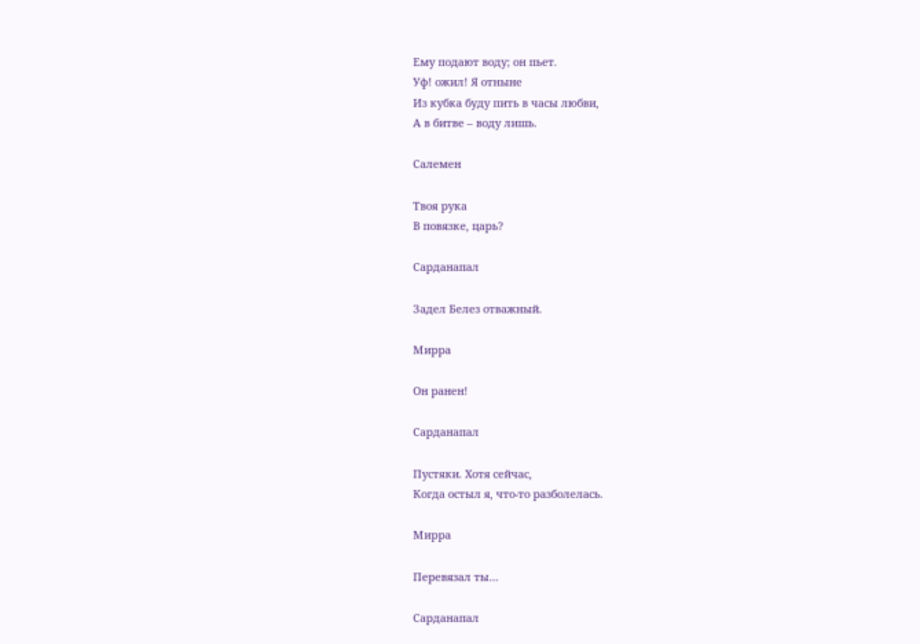Ему подают воду; он пьет.
Уф! ожил! Я отныне
Из кубка буду пить в часы любви,
А в битве – воду лишь.

Салемен

Твоя рука
В повязке, царь?

Сарданапал

Задел Белез отважный.

Мирра

Он ранен!

Сарданапал

Пустяки. Хотя сейчас,
Когда остыл я, что-то разболелась.

Мирра

Перевязал ты…

Сарданапал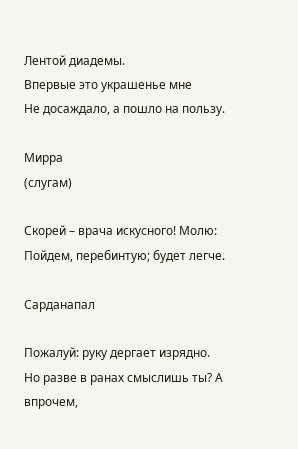Лентой диадемы.
Впервые это украшенье мне
Не досаждало, а пошло на пользу.

Мирра
(слугам)

Скорей – врача искусного! Молю:
Пойдем, перебинтую; будет легче.

Сарданапал

Пожалуй: руку дергает изрядно.
Но разве в ранах смыслишь ты? А впрочем,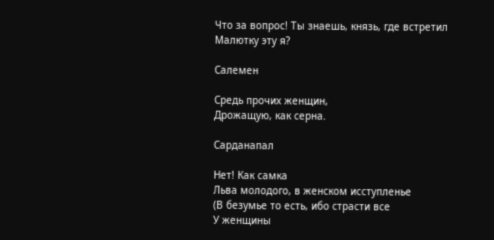Что за вопрос! Ты знаешь, князь, где встретил
Малютку эту я?

Салемен

Средь прочих женщин,
Дрожащую, как серна.

Сарданапал

Нет! Как самка
Льва молодого, в женском исступленье
(В безумье то есть, ибо страсти все
У женщины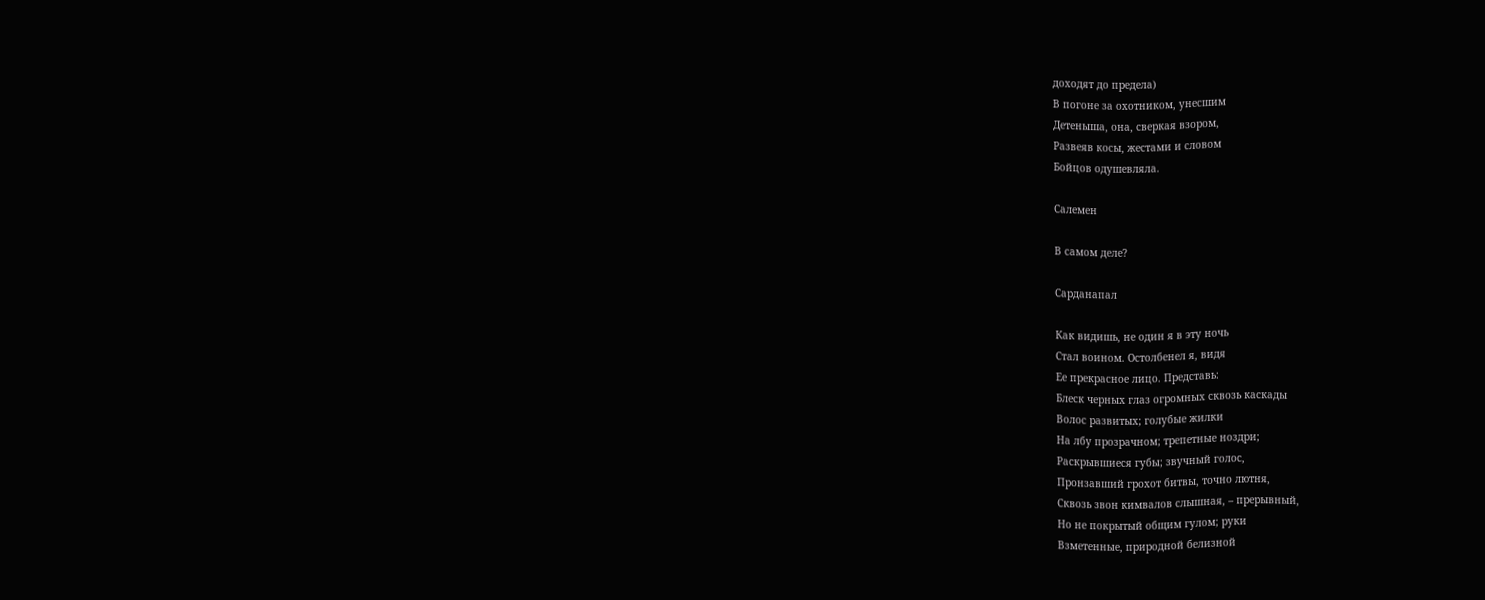доходят до предела)
В погоне за охотником, унесшим
Детеныша, она, сверкая взором,
Развеяв косы, жестами и словом
Бойцов одушевляла.

Салемен

В самом деле?

Сарданапал

Как видишь, не один я в эту ночь
Стал воином. Остолбенел я, видя
Ее прекрасное лицо. Представь:
Блеск черных глаз огромных сквозь каскады
Волос развитых; голубые жилки
На лбу прозрачном; трепетные ноздри;
Раскрывшиеся губы; звучный голос,
Пронзавший грохот битвы, точно лютня,
Сквозь звон кимвалов слышная, – прерывный,
Но не покрытый общим гулом; руки
Взметенные, природной белизной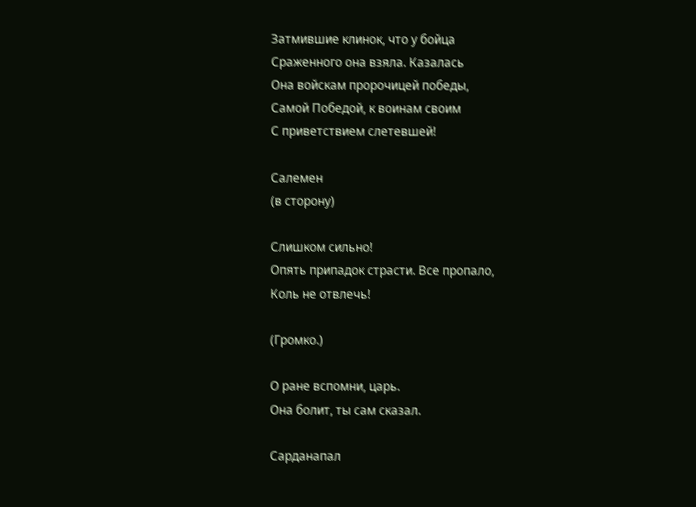Затмившие клинок, что у бойца
Сраженного она взяла. Казалась
Она войскам пророчицей победы,
Самой Победой, к воинам своим
С приветствием слетевшей!

Салемен
(в сторону)

Слишком сильно!
Опять припадок страсти. Все пропало,
Коль не отвлечь!

(Громко.)

О ране вспомни, царь.
Она болит, ты сам сказал.

Сарданапал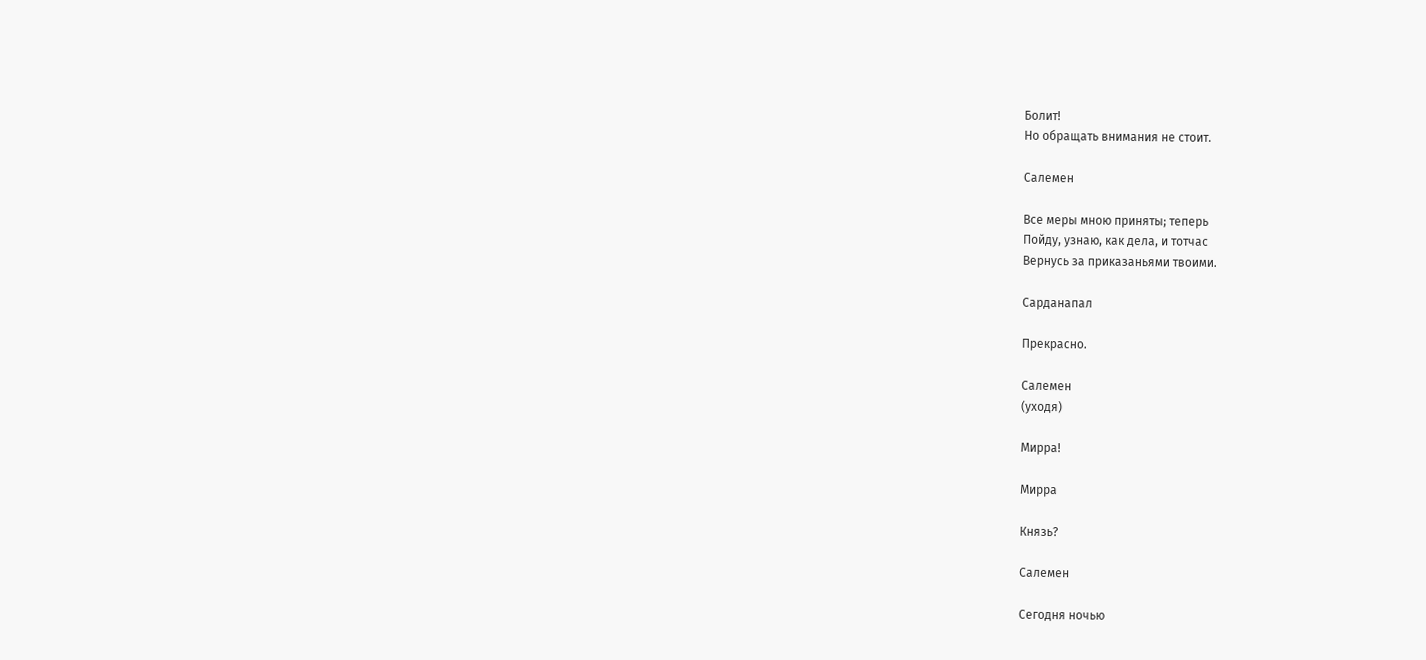Болит!
Но обращать внимания не стоит.

Салемен

Все меры мною приняты; теперь
Пойду, узнаю, как дела, и тотчас
Вернусь за приказаньями твоими.

Сарданапал

Прекрасно.

Салемен
(уходя)

Мирра!

Мирра

Князь?

Салемен

Сегодня ночью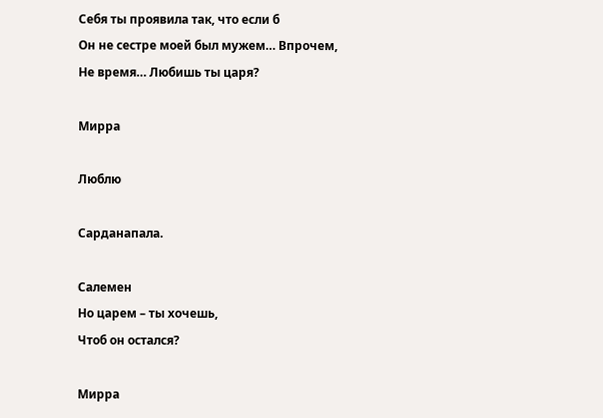Себя ты проявила так, что если б
Он не сестре моей был мужем… Впрочем,
Не время… Любишь ты царя?

Мирра

Люблю

Сарданапала.

Салемен
Но царем – ты хочешь,
Чтоб он остался?

Мирра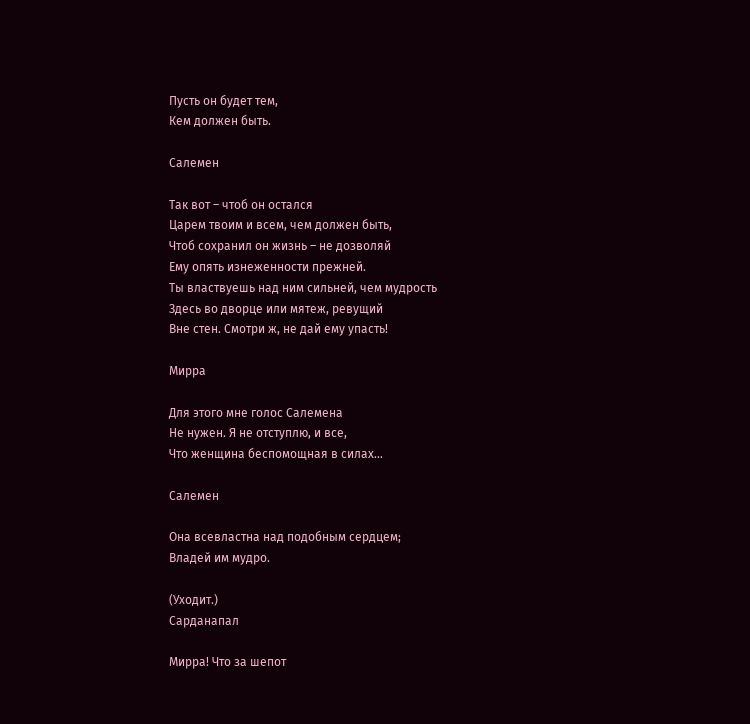Пусть он будет тем,
Кем должен быть.

Салемен

Так вот – чтоб он остался
Царем твоим и всем, чем должен быть,
Чтоб сохранил он жизнь – не дозволяй
Ему опять изнеженности прежней.
Ты властвуешь над ним сильней, чем мудрость
Здесь во дворце или мятеж, ревущий
Вне стен. Смотри ж, не дай ему упасть!

Мирра

Для этого мне голос Салемена
Не нужен. Я не отступлю, и все,
Что женщина беспомощная в силах…

Салемен

Она всевластна над подобным сердцем;
Владей им мудро.

(Уходит.)
Сарданапал

Мирра! Что за шепот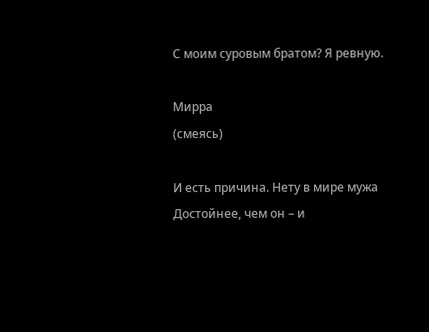С моим суровым братом? Я ревную.

Мирра
(смеясь)

И есть причина. Нету в мире мужа
Достойнее, чем он – и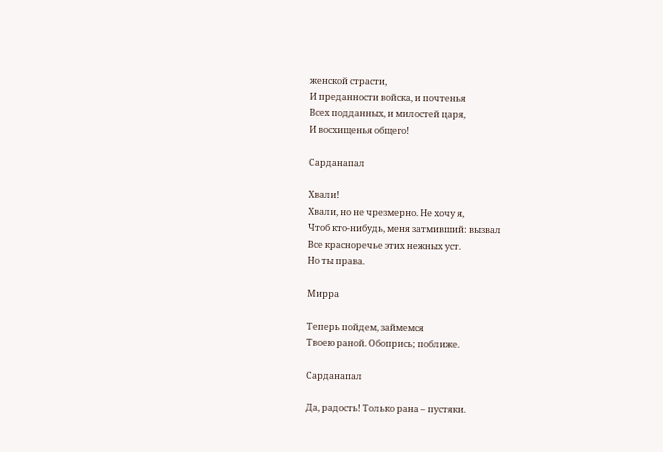женской страсти,
И преданности войска, и почтенья
Всех подданных, и милостей царя,
И восхищенья общего!

Сарданапал

Хвали!
Хвали, но не чрезмерно. Не хочу я,
Чтоб кто-нибудь, меня затмивший: вызвал
Все красноречье этих нежных уст.
Но ты права.

Мирра

Теперь пойдем, займемся
Твоею раной. Обопрись; поближе.

Сарданапал

Да, радость! Только рана – пустяки.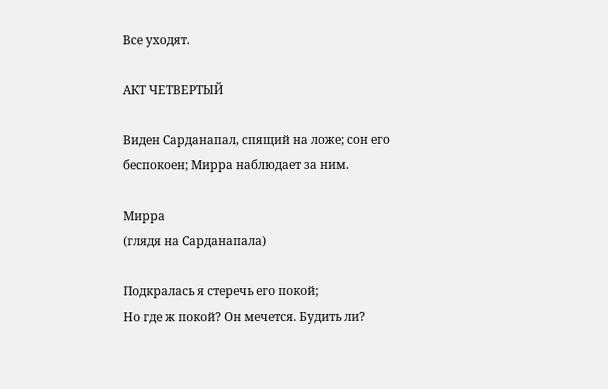Все уходят.

АКТ ЧЕТВЕРТЫЙ

Виден Сарданапал, спящий на ложе; сон его беспокоен; Мирра наблюдает за ним.

Мирра
(глядя на Сарданапала)

Подкралась я стеречь его покой;
Но где ж покой? Он мечется. Будить ли?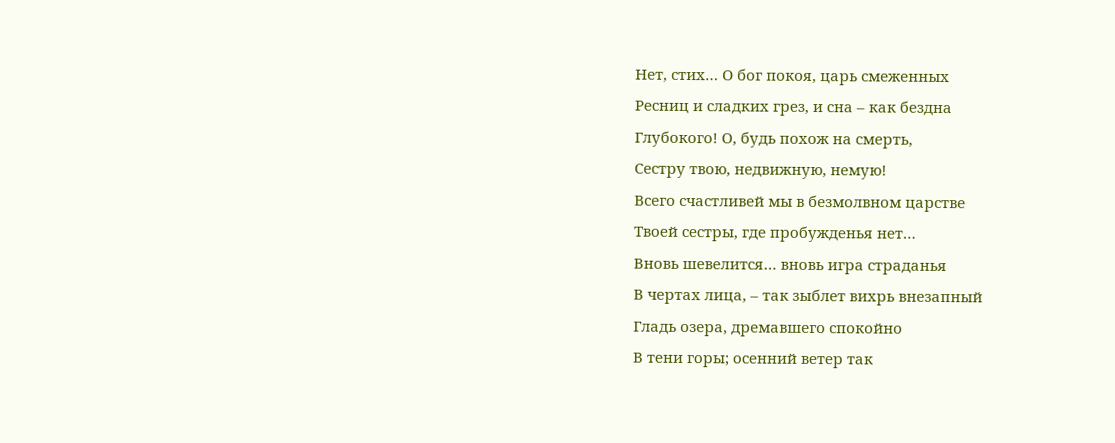Нет, стих… О бог покоя, царь смеженных
Ресниц и сладких грез, и сна – как бездна
Глубокого! О, будь похож на смерть,
Сестру твою, недвижную, немую!
Всего счастливей мы в безмолвном царстве
Твоей сестры, где пробужденья нет…
Вновь шевелится… вновь игра страданья
В чертах лица, – так зыблет вихрь внезапный
Гладь озера, дремавшего спокойно
В тени горы; осенний ветер так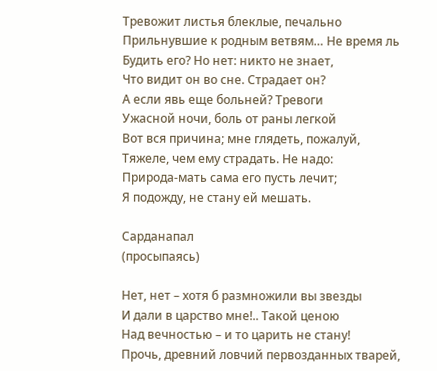Тревожит листья блеклые, печально
Прильнувшие к родным ветвям… Не время ль
Будить его? Но нет: никто не знает,
Что видит он во сне. Страдает он?
А если явь еще больней? Тревоги
Ужасной ночи, боль от раны легкой
Вот вся причина; мне глядеть, пожалуй,
Тяжеле, чем ему страдать. Не надо:
Природа-мать сама его пусть лечит;
Я подожду, не стану ей мешать.

Сарданапал
(просыпаясь)

Нет, нет – хотя б размножили вы звезды
И дали в царство мне!.. Такой ценою
Над вечностью – и то царить не стану!
Прочь, древний ловчий первозданных тварей,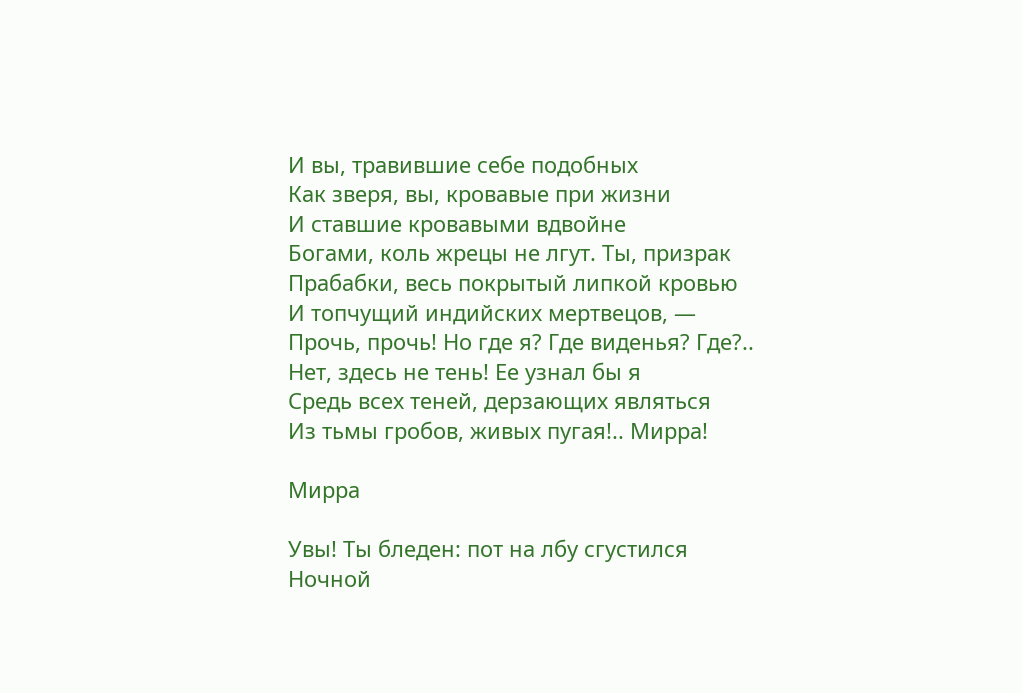И вы, травившие себе подобных
Как зверя, вы, кровавые при жизни
И ставшие кровавыми вдвойне
Богами, коль жрецы не лгут. Ты, призрак
Прабабки, весь покрытый липкой кровью
И топчущий индийских мертвецов, —
Прочь, прочь! Но где я? Где виденья? Где?..
Нет, здесь не тень! Ее узнал бы я
Средь всех теней, дерзающих являться
Из тьмы гробов, живых пугая!.. Мирра!

Мирра

Увы! Ты бледен: пот на лбу сгустился
Ночной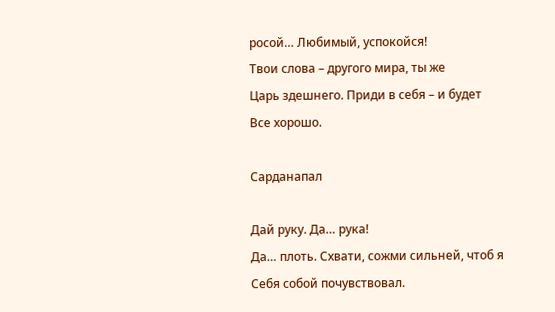росой… Любимый, успокойся!
Твои слова – другого мира, ты же
Царь здешнего. Приди в себя – и будет
Все хорошо.

Сарданапал

Дай руку. Да… рука!
Да… плоть. Схвати, сожми сильней, чтоб я
Себя собой почувствовал.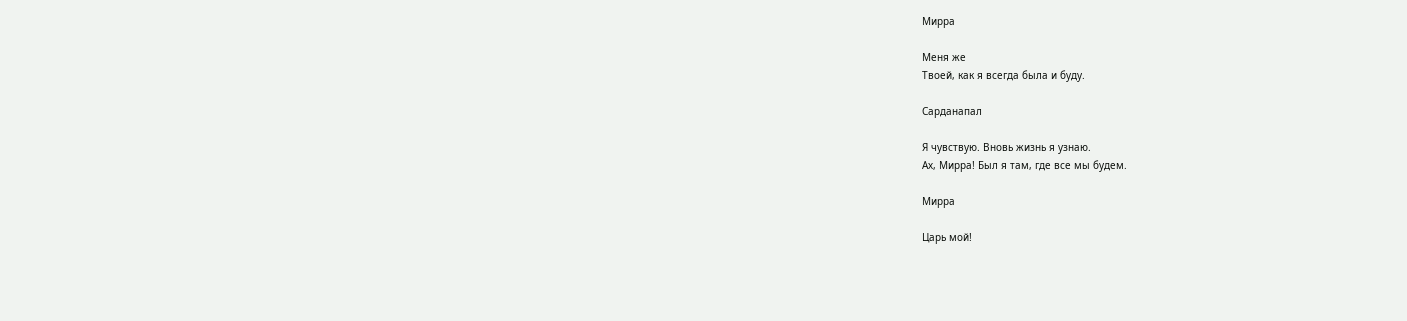Мирра

Меня же
Твоей, как я всегда была и буду.

Сарданапал

Я чувствую. Вновь жизнь я узнаю.
Ах, Мирра! Был я там, где все мы будем.

Мирра

Царь мой!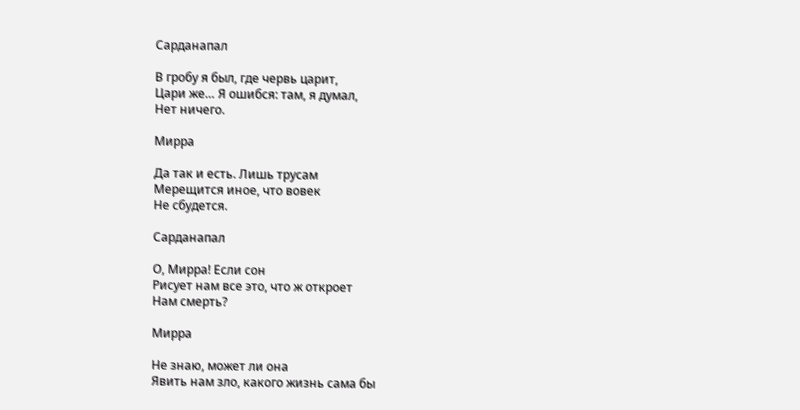Сарданапал

В гробу я был, где червь царит,
Цари же… Я ошибся: там, я думал,
Нет ничего.

Мирра

Да так и есть. Лишь трусам
Мерещится иное, что вовек
Не сбудется.

Сарданапал

О, Мирра! Если сон
Рисует нам все это, что ж откроет
Нам смерть?

Мирра

Не знаю, может ли она
Явить нам зло, какого жизнь сама бы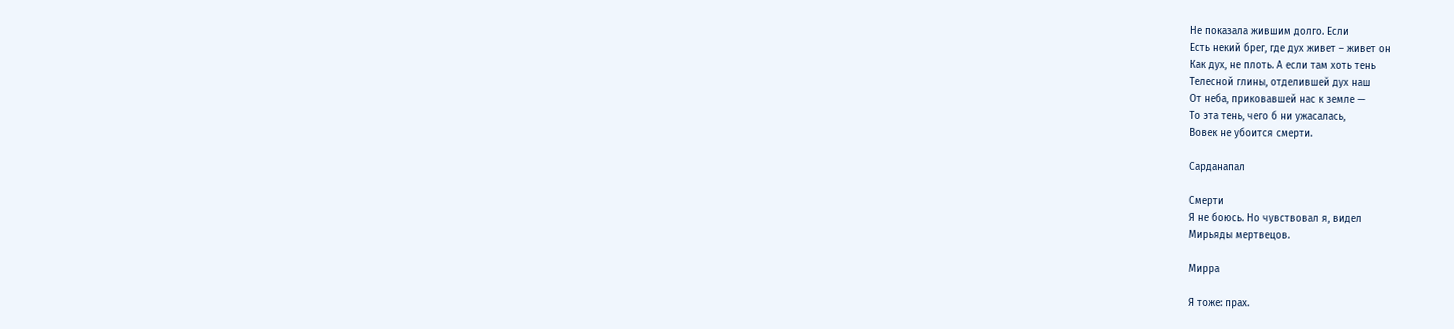Не показала жившим долго. Если
Есть некий брег, где дух живет – живет он
Как дух, не плоть. А если там хоть тень
Телесной глины, отделившей дух наш
От неба, приковавшей нас к земле —
То эта тень, чего б ни ужасалась,
Вовек не убоится смерти.

Сарданапал

Смерти
Я не боюсь. Но чувствовал я, видел
Мирьяды мертвецов.

Мирра

Я тоже: прах.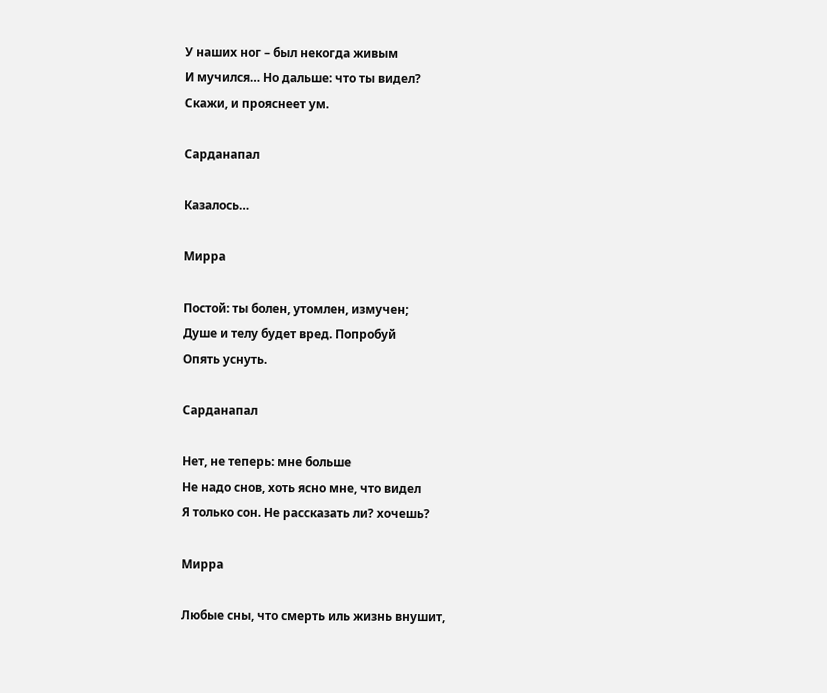У наших ног – был некогда живым
И мучился… Но дальше: что ты видел?
Скажи, и прояснеет ум.

Сарданапал

Казалось…

Мирра

Постой: ты болен, утомлен, измучен;
Душе и телу будет вред. Попробуй
Опять уснуть.

Сарданапал

Нет, не теперь: мне больше
Не надо снов, хоть ясно мне, что видел
Я только сон. Не рассказать ли? хочешь?

Мирра

Любые сны, что смерть иль жизнь внушит,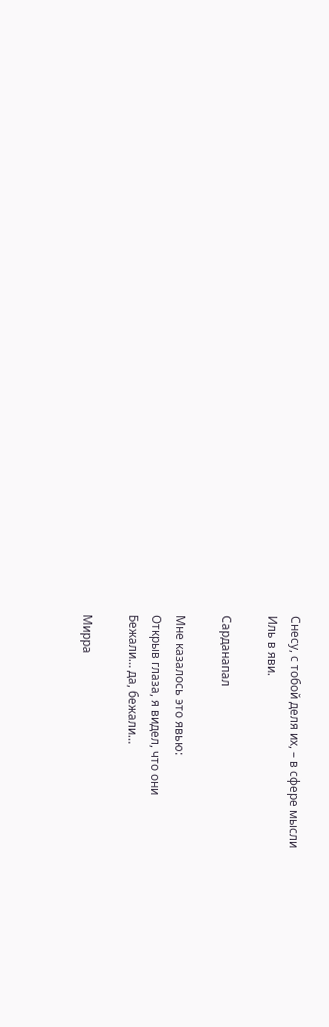Снесу, с тобой деля их, – в сфере мысли
Иль в яви.

Сарданапал

Мне казалось это явью:
Открыв глаза, я видел, что они
Бежали… да, бежали…

Мирра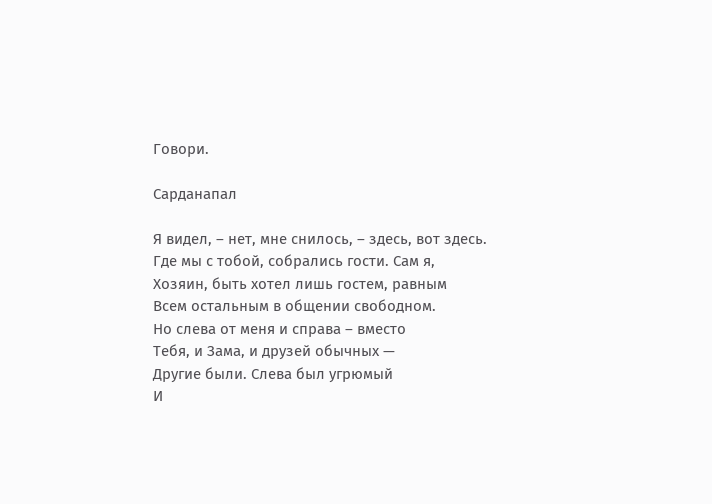Говори.

Сарданапал

Я видел, – нет, мне снилось, – здесь, вот здесь.
Где мы с тобой, собрались гости. Сам я,
Хозяин, быть хотел лишь гостем, равным
Всем остальным в общении свободном.
Но слева от меня и справа – вместо
Тебя, и Зама, и друзей обычных —
Другие были. Слева был угрюмый
И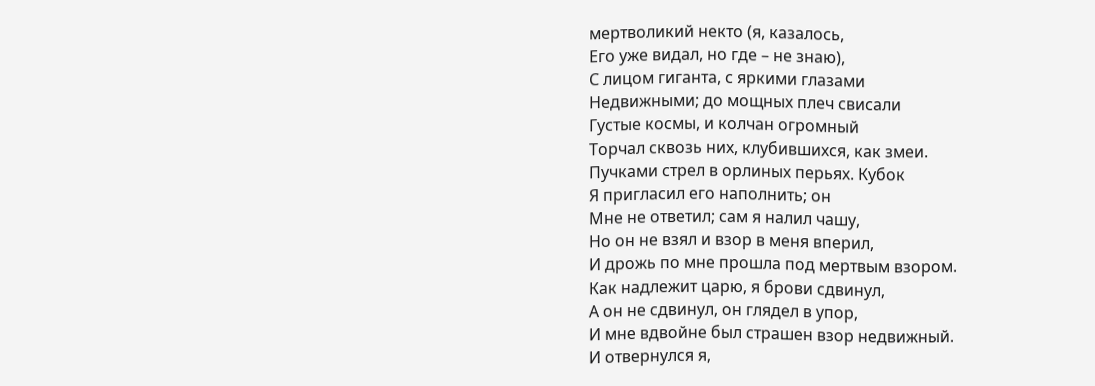мертволикий некто (я, казалось,
Его уже видал, но где – не знаю),
С лицом гиганта, с яркими глазами
Недвижными; до мощных плеч свисали
Густые космы, и колчан огромный
Торчал сквозь них, клубившихся, как змеи.
Пучками стрел в орлиных перьях. Кубок
Я пригласил его наполнить; он
Мне не ответил; сам я налил чашу,
Но он не взял и взор в меня вперил,
И дрожь по мне прошла под мертвым взором.
Как надлежит царю, я брови сдвинул,
А он не сдвинул, он глядел в упор,
И мне вдвойне был страшен взор недвижный.
И отвернулся я,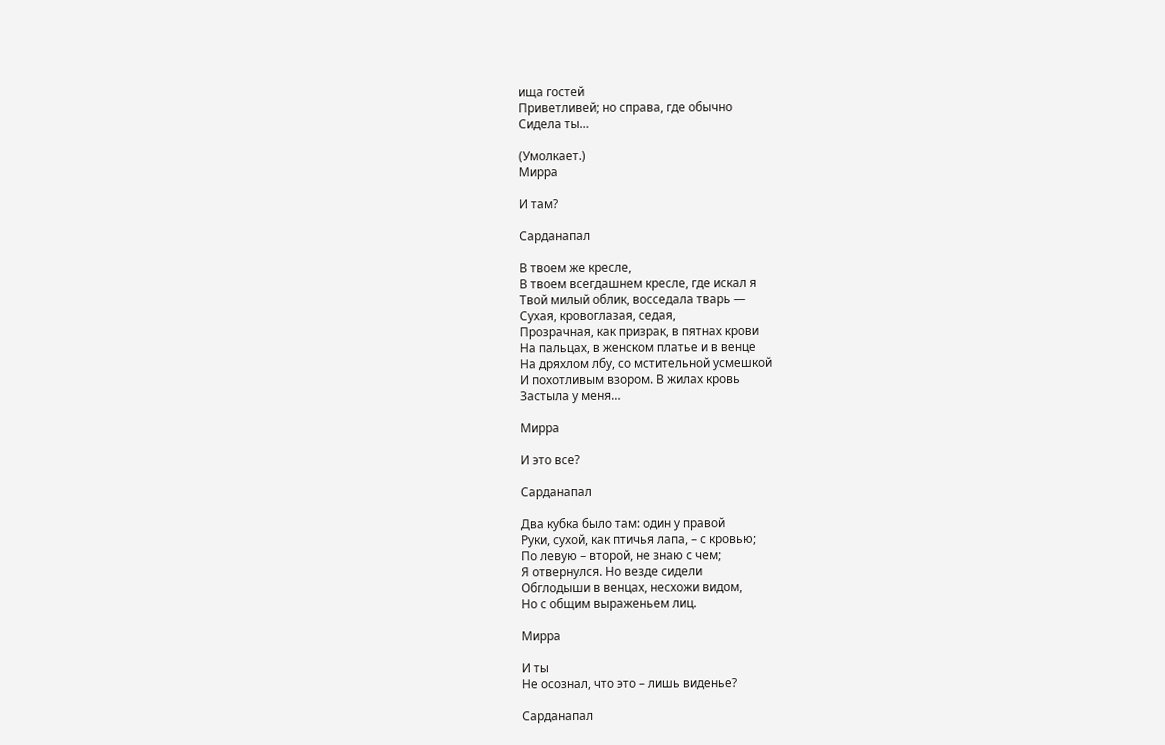ища гостей
Приветливей; но справа, где обычно
Сидела ты…

(Умолкает.)
Мирра

И там?

Сарданапал

В твоем же кресле,
В твоем всегдашнем кресле, где искал я
Твой милый облик, восседала тварь —
Сухая, кровоглазая, седая,
Прозрачная, как призрак, в пятнах крови
На пальцах, в женском платье и в венце
На дряхлом лбу, со мстительной усмешкой
И похотливым взором. В жилах кровь
Застыла у меня…

Мирра

И это все?

Сарданапал

Два кубка было там: один у правой
Руки, сухой, как птичья лапа, – с кровью;
По левую – второй, не знаю с чем;
Я отвернулся. Но везде сидели
Обглодыши в венцах, несхожи видом,
Но с общим выраженьем лиц.

Мирра

И ты
Не осознал, что это – лишь виденье?

Сарданапал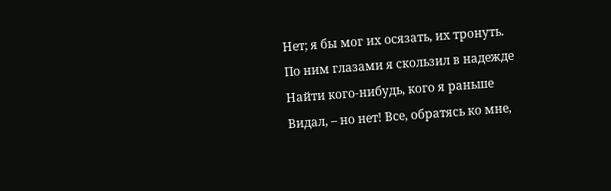Нет; я бы мог их осязать, их тронуть.
По ним глазами я скользил в надежде
Найти кого-нибудь, кого я раньше
Видал, – но нет! Все, обратясь ко мне,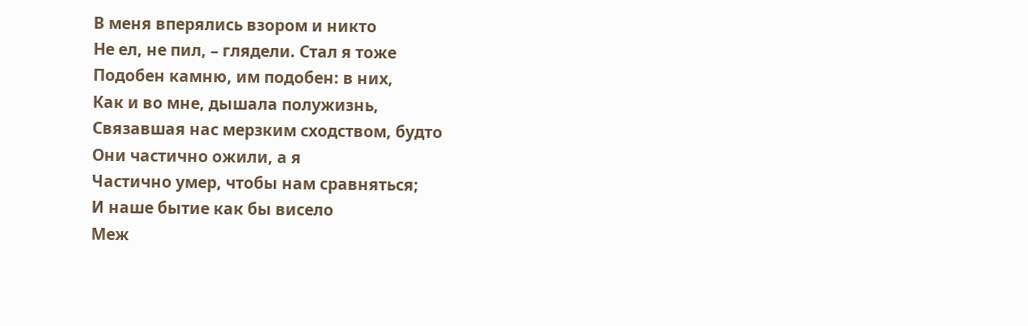В меня вперялись взором и никто
Не ел, не пил, – глядели. Стал я тоже
Подобен камню, им подобен: в них,
Как и во мне, дышала полужизнь,
Связавшая нас мерзким сходством, будто
Они частично ожили, а я
Частично умер, чтобы нам сравняться;
И наше бытие как бы висело
Меж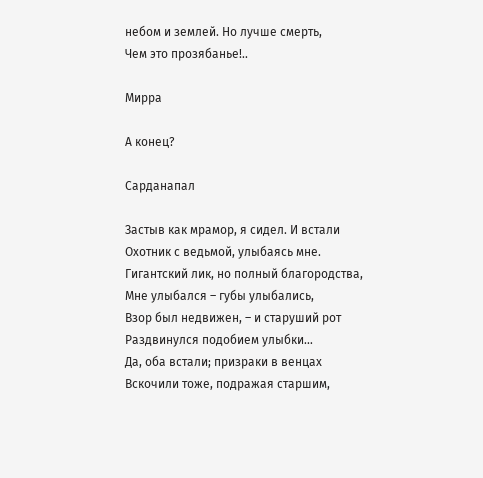небом и землей. Но лучше смерть,
Чем это прозябанье!..

Мирра

А конец?

Сарданапал

Застыв как мрамор, я сидел. И встали
Охотник с ведьмой, улыбаясь мне.
Гигантский лик, но полный благородства,
Мне улыбался – губы улыбались,
Взор был недвижен, – и старуший рот
Раздвинулся подобием улыбки…
Да, оба встали; призраки в венцах
Вскочили тоже, подражая старшим,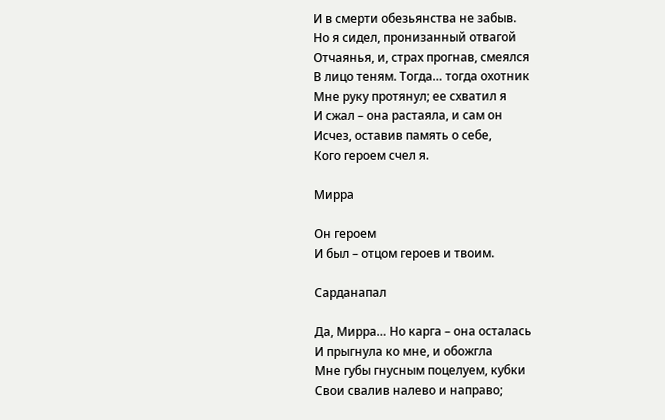И в смерти обезьянства не забыв.
Но я сидел, пронизанный отвагой
Отчаянья, и, страх прогнав, смеялся
В лицо теням. Тогда… тогда охотник
Мне руку протянул; ее схватил я
И сжал – она растаяла, и сам он
Исчез, оставив память о себе,
Кого героем счел я.

Мирра

Он героем
И был – отцом героев и твоим.

Сарданапал

Да, Мирра… Но карга – она осталась
И прыгнула ко мне, и обожгла
Мне губы гнусным поцелуем, кубки
Свои свалив налево и направо;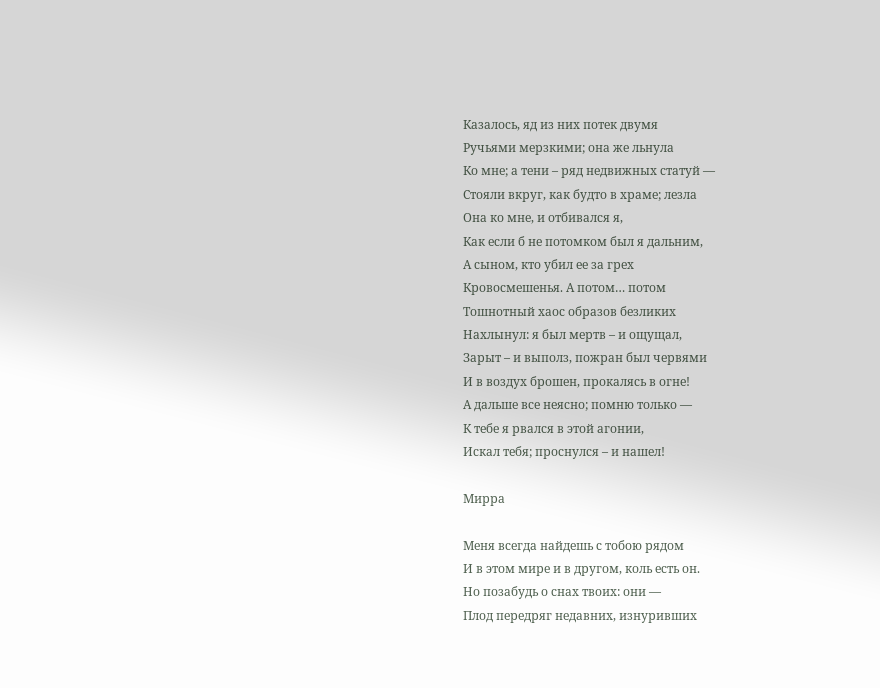Казалось, яд из них потек двумя
Ручьями мерзкими; она же льнула
Ко мне; а тени – ряд недвижных статуй —
Стояли вкруг, как будто в храме; лезла
Она ко мне, и отбивался я,
Как если б не потомком был я дальним,
А сыном, кто убил ее за грех
Кровосмешенья. А потом… потом
Тошнотный хаос образов безликих
Нахлынул: я был мертв – и ощущал,
Зарыт – и выполз, пожран был червями
И в воздух брошен, прокалясь в огне!
А дальше все неясно; помню только —
К тебе я рвался в этой агонии,
Искал тебя; проснулся – и нашел!

Мирра

Меня всегда найдешь с тобою рядом
И в этом мире и в другом, коль есть он.
Но позабудь о снах твоих: они —
Плод передряг недавних, изнуривших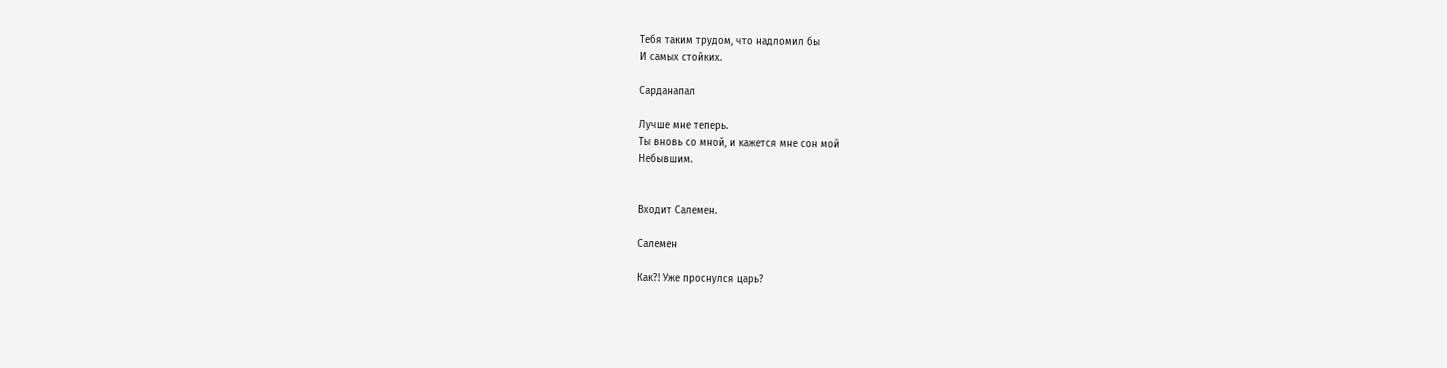Тебя таким трудом, что надломил бы
И самых стойких.

Сарданапал

Лучше мне теперь.
Ты вновь со мной, и кажется мне сон мой
Небывшим.


Входит Салемен.

Салемен

Как?! Уже проснулся царь?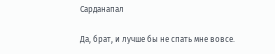Сарданапал

Да, брат, и лучше бы не спать мне вовсе.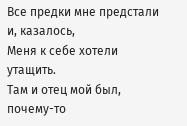Все предки мне предстали и, казалось,
Меня к себе хотели утащить.
Там и отец мой был, почему-то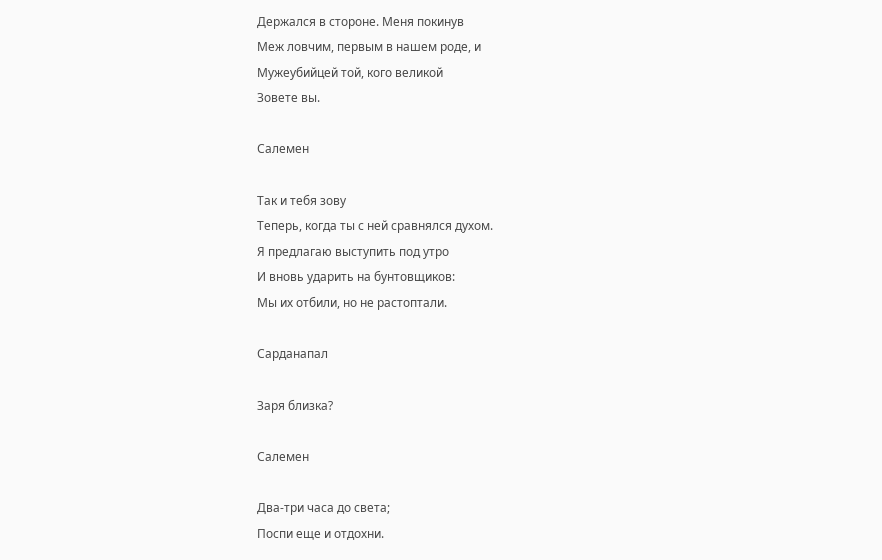Держался в стороне. Меня покинув
Меж ловчим, первым в нашем роде, и
Мужеубийцей той, кого великой
Зовете вы.

Салемен

Так и тебя зову
Теперь, когда ты с ней сравнялся духом.
Я предлагаю выступить под утро
И вновь ударить на бунтовщиков:
Мы их отбили, но не растоптали.

Сарданапал

Заря близка?

Салемен

Два-три часа до света;
Поспи еще и отдохни.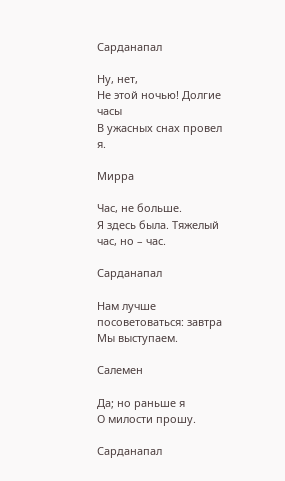Сарданапал

Ну, нет,
Не этой ночью! Долгие часы
В ужасных снах провел я.

Мирра

Час, не больше.
Я здесь была. Тяжелый час, но – час.

Сарданапал

Нам лучше посоветоваться: завтра
Мы выступаем.

Салемен

Да; но раньше я
О милости прошу.

Сарданапал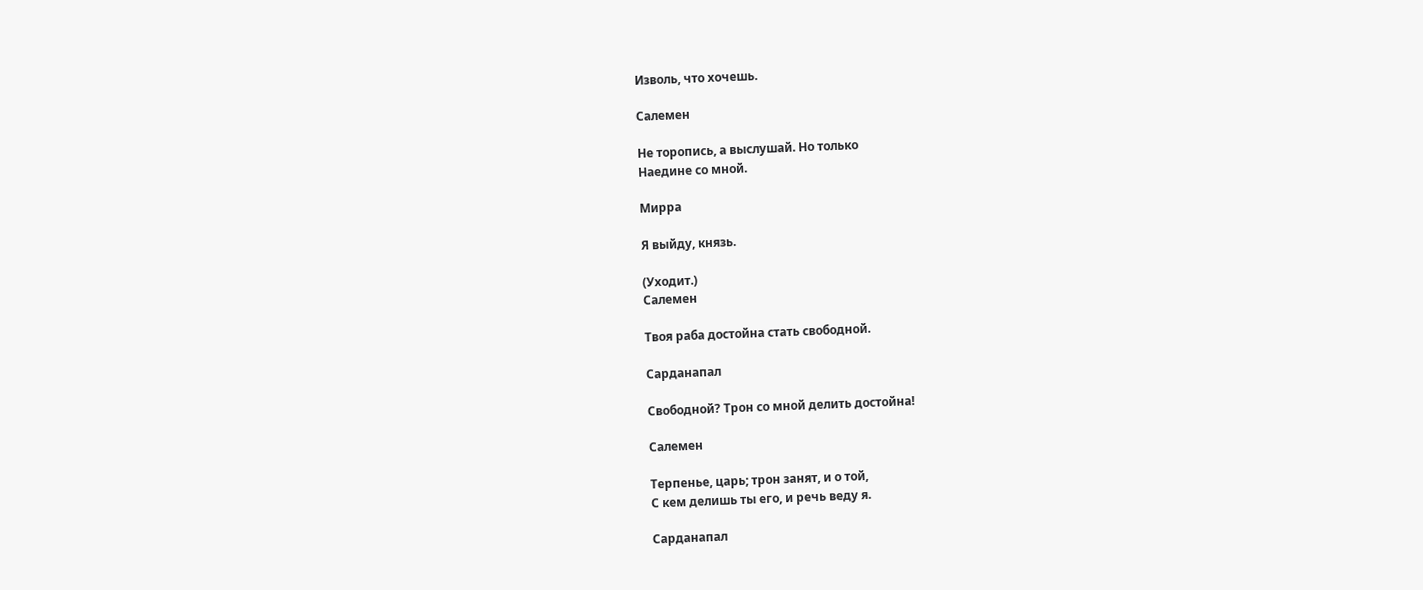Изволь, что хочешь.

Салемен

Не торопись, а выслушай. Но только
Наедине со мной.

Мирра

Я выйду, князь.

(Уходит.)
Салемен

Твоя раба достойна стать свободной.

Сарданапал

Свободной? Трон со мной делить достойна!

Салемен

Терпенье, царь; трон занят, и о той,
С кем делишь ты его, и речь веду я.

Сарданапал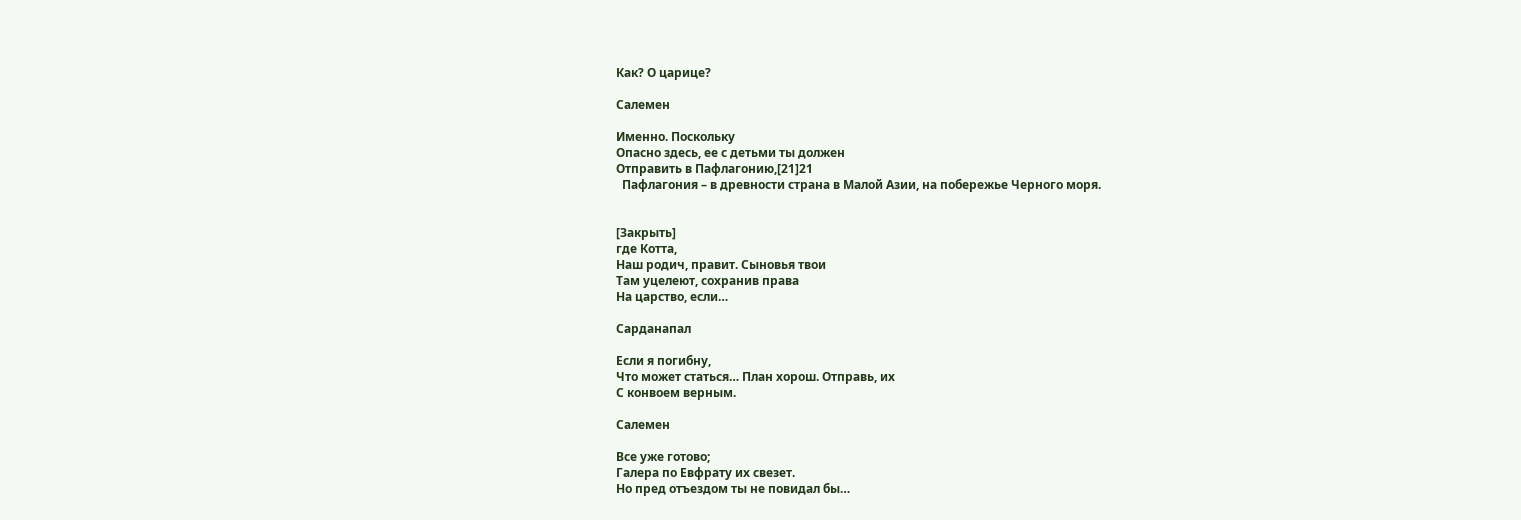Как? О царице?

Салемен

Именно. Поскольку
Опасно здесь, ее с детьми ты должен
Отправить в Пафлагонию,[21]21
  Пафлагония – в древности страна в Малой Азии, на побережье Черного моря.


[Закрыть]
где Котта,
Наш родич, правит. Сыновья твои
Там уцелеют, сохранив права
На царство, если…

Сарданапал

Если я погибну,
Что может статься… План хорош. Отправь, их
С конвоем верным.

Салемен

Все уже готово;
Галера по Евфрату их свезет.
Но пред отъездом ты не повидал бы…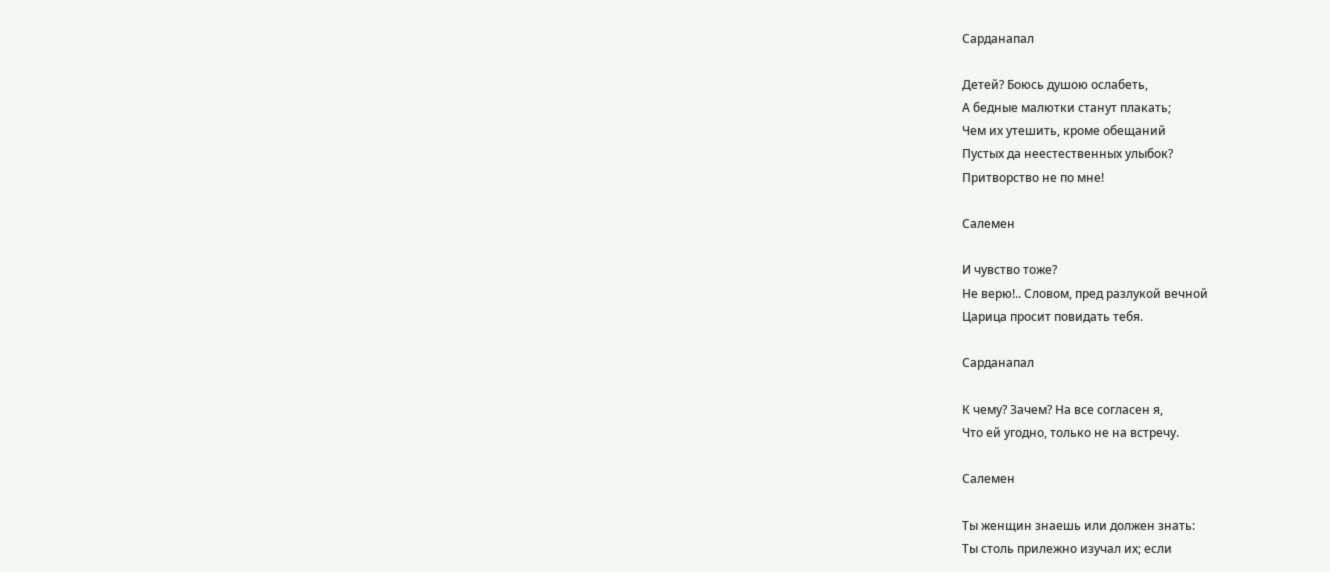Сарданапал

Детей? Боюсь душою ослабеть,
А бедные малютки станут плакать;
Чем их утешить, кроме обещаний
Пустых да неестественных улыбок?
Притворство не по мне!

Салемен

И чувство тоже?
Не верю!.. Словом, пред разлукой вечной
Царица просит повидать тебя.

Сарданапал

К чему? Зачем? На все согласен я,
Что ей угодно, только не на встречу.

Салемен

Ты женщин знаешь или должен знать:
Ты столь прилежно изучал их; если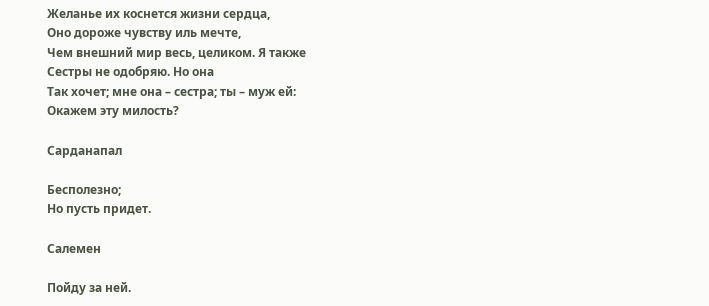Желанье их коснется жизни сердца,
Оно дороже чувству иль мечте,
Чем внешний мир весь, целиком. Я также
Сестры не одобряю. Но она
Так хочет; мне она – сестра; ты – муж ей:
Окажем эту милость?

Сарданапал

Бесполезно;
Но пусть придет.

Салемен

Пойду за ней.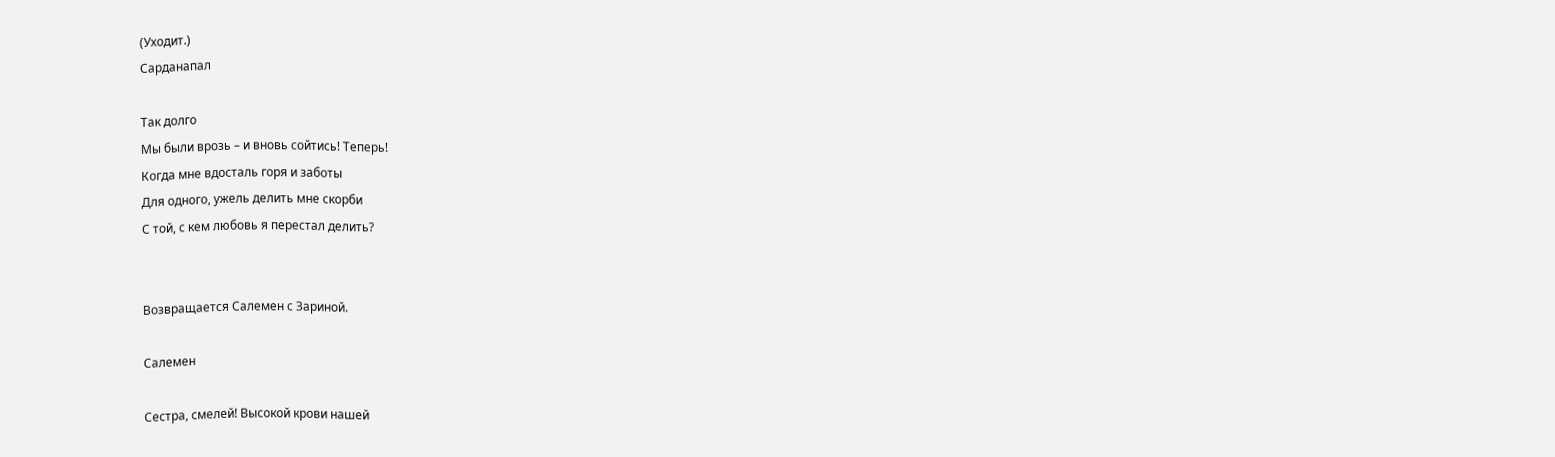(Уходит.)
Сарданапал

Так долго
Мы были врозь – и вновь сойтись! Теперь!
Когда мне вдосталь горя и заботы
Для одного, ужель делить мне скорби
С той, с кем любовь я перестал делить?


Возвращается Салемен с Зариной.

Салемен

Сестра, смелей! Высокой крови нашей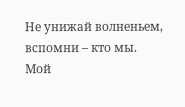Не унижай волненьем, вспомни – кто мы.
Мой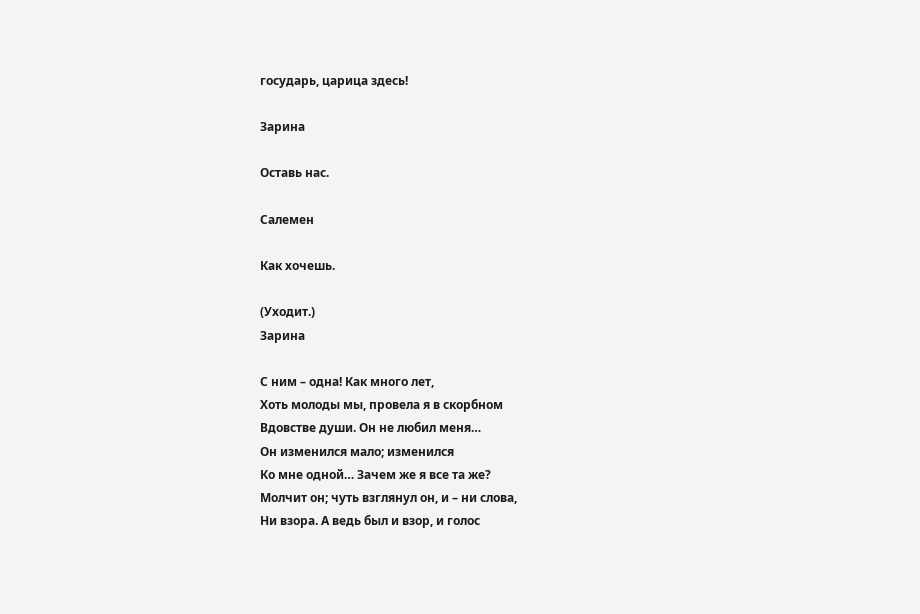государь, царица здесь!

Зарина

Оставь нас.

Салемен

Как хочешь.

(Уходит.)
Зарина

С ним – одна! Как много лет,
Хоть молоды мы, провела я в скорбном
Вдовстве души. Он не любил меня…
Он изменился мало; изменился
Ко мне одной… Зачем же я все та же?
Молчит он; чуть взглянул он, и – ни слова,
Ни взора. А ведь был и взор, и голос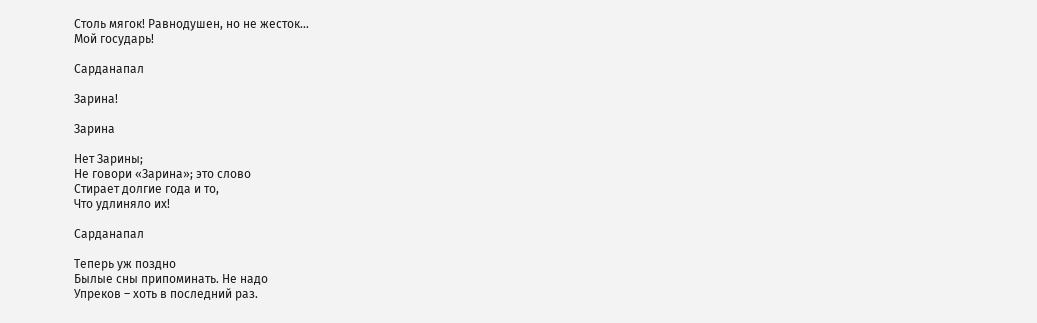Столь мягок! Равнодушен, но не жесток…
Мой государь!

Сарданапал

Зарина!

Зарина

Нет Зарины;
Не говори «Зарина»; это слово
Стирает долгие года и то,
Что удлиняло их!

Сарданапал

Теперь уж поздно
Былые сны припоминать. Не надо
Упреков – хоть в последний раз.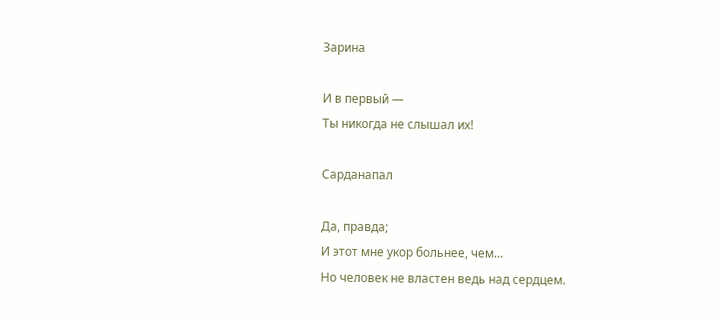Зарина

И в первый —
Ты никогда не слышал их!

Сарданапал

Да, правда;
И этот мне укор больнее, чем…
Но человек не властен ведь над сердцем.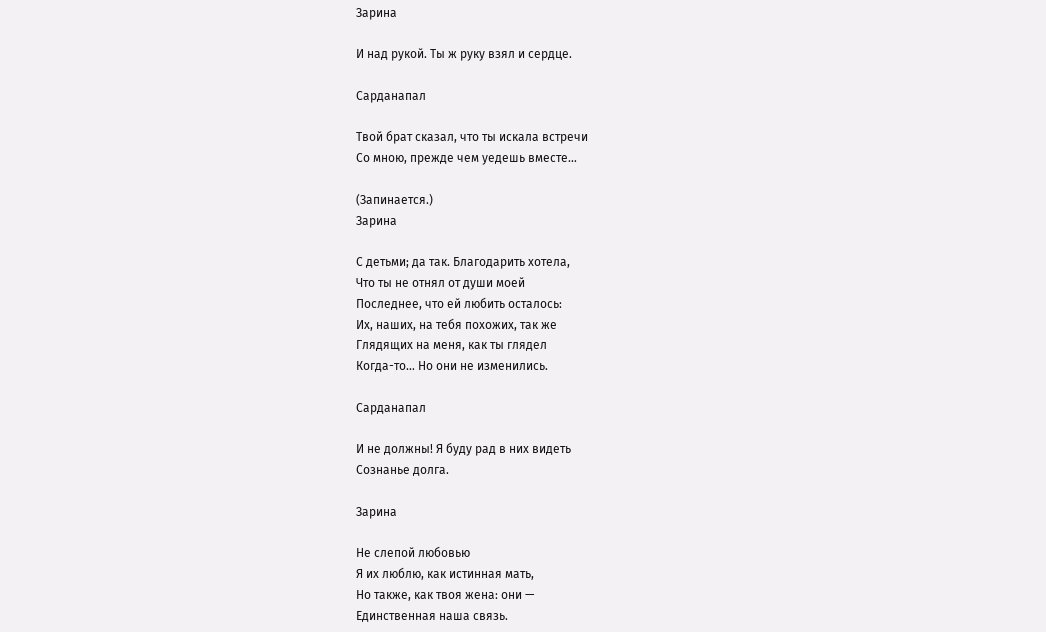Зарина

И над рукой. Ты ж руку взял и сердце.

Сарданапал

Твой брат сказал, что ты искала встречи
Со мною, прежде чем уедешь вместе…

(Запинается.)
Зарина

С детьми; да так. Благодарить хотела,
Что ты не отнял от души моей
Последнее, что ей любить осталось:
Их, наших, на тебя похожих, так же
Глядящих на меня, как ты глядел
Когда-то… Но они не изменились.

Сарданапал

И не должны! Я буду рад в них видеть
Сознанье долга.

Зарина

Не слепой любовью
Я их люблю, как истинная мать,
Но также, как твоя жена: они —
Единственная наша связь.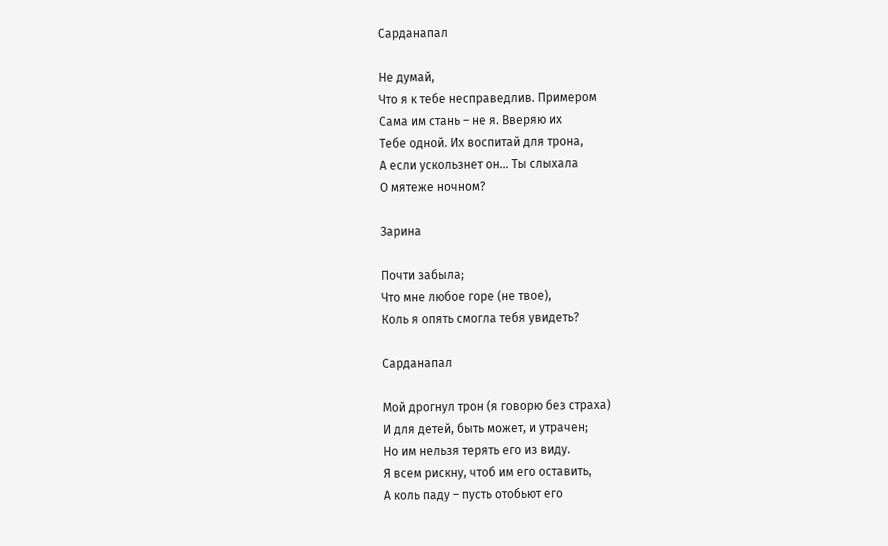Сарданапал

Не думай,
Что я к тебе несправедлив. Примером
Сама им стань – не я. Вверяю их
Тебе одной. Их воспитай для трона,
А если ускользнет он… Ты слыхала
О мятеже ночном?

Зарина

Почти забыла;
Что мне любое горе (не твое),
Коль я опять смогла тебя увидеть?

Сарданапал

Мой дрогнул трон (я говорю без страха)
И для детей, быть может, и утрачен;
Но им нельзя терять его из виду.
Я всем рискну, чтоб им его оставить,
А коль паду – пусть отобьют его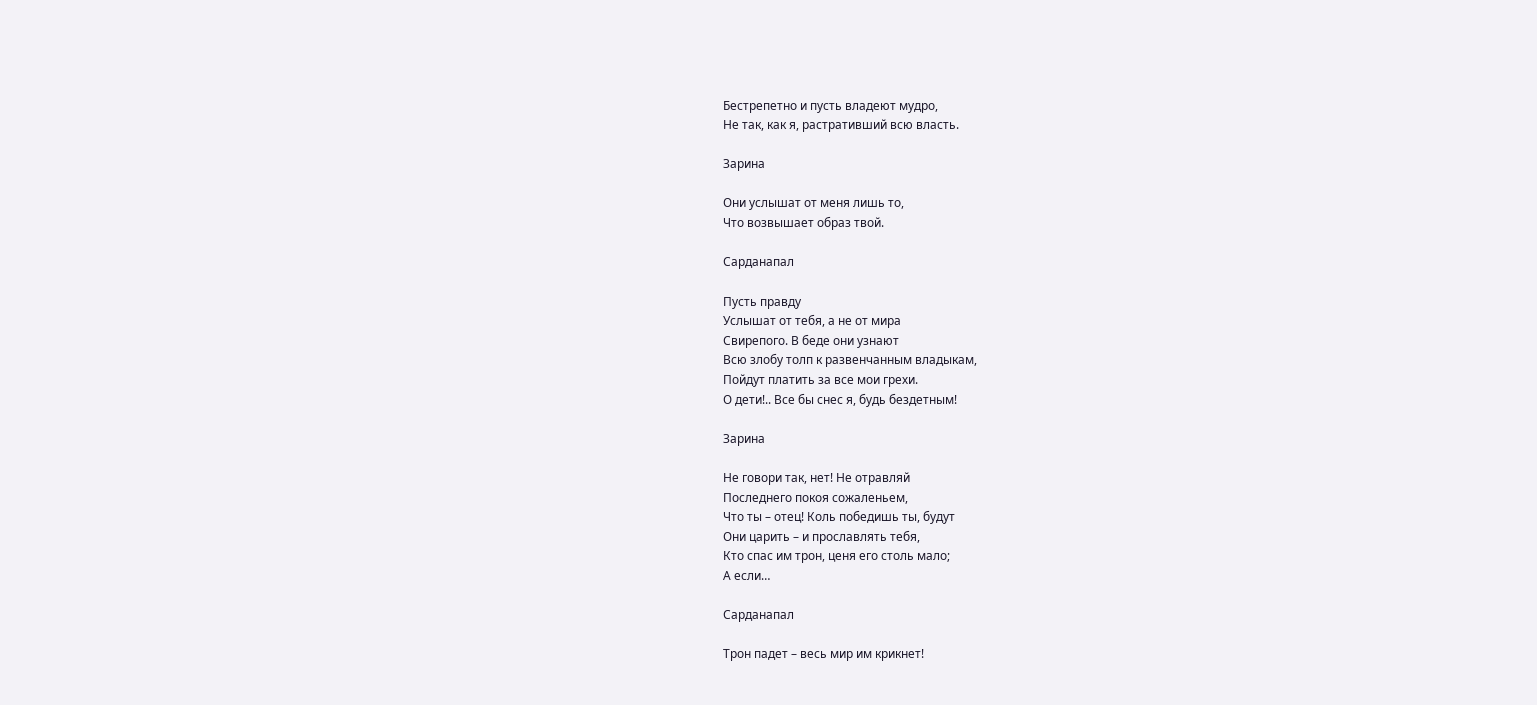Бестрепетно и пусть владеют мудро,
Не так, как я, растративший всю власть.

Зарина

Они услышат от меня лишь то,
Что возвышает образ твой.

Сарданапал

Пусть правду
Услышат от тебя, а не от мира
Свирепого. В беде они узнают
Всю злобу толп к развенчанным владыкам,
Пойдут платить за все мои грехи.
О дети!.. Все бы снес я, будь бездетным!

Зарина

Не говори так, нет! Не отравляй
Последнего покоя сожаленьем,
Что ты – отец! Коль победишь ты, будут
Они царить – и прославлять тебя,
Кто спас им трон, ценя его столь мало;
А если…

Сарданапал

Трон падет – весь мир им крикнет!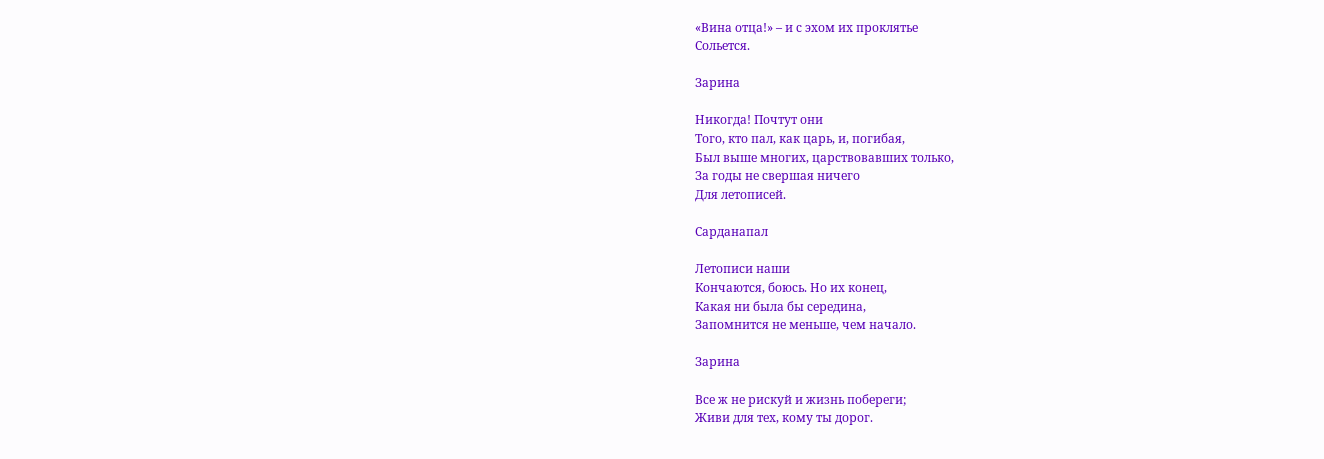«Вина отца!» – и с эхом их проклятье
Сольется.

Зарина

Никогда! Почтут они
Того, кто пал, как царь, и, погибая,
Был выше многих, царствовавших только,
За годы не свершая ничего
Для летописей.

Сарданапал

Летописи наши
Кончаются, боюсь. Но их конец,
Какая ни была бы середина,
Запомнится не меньше, чем начало.

Зарина

Все ж не рискуй и жизнь побереги;
Живи для тех, кому ты дорог.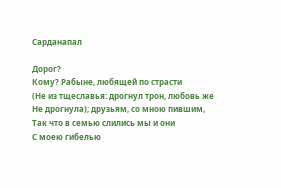Сарданапал

Дорог?
Кому? Рабыне, любящей по страсти
(Не из тщеславья: дрогнул трон, любовь же
Не дрогнула); друзьям, со мною пившим,
Так что в семью слились мы и они
С моею гибелью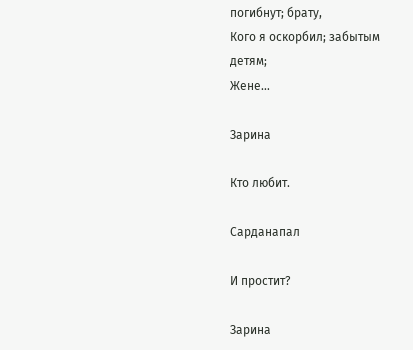погибнут; брату,
Кого я оскорбил; забытым детям;
Жене…

Зарина

Кто любит.

Сарданапал

И простит?

Зарина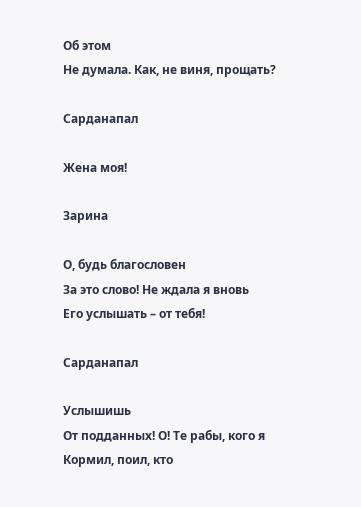Об этом
Не думала. Как, не виня, прощать?

Сарданапал

Жена моя!

Зарина

О, будь благословен
За это слово! Не ждала я вновь
Его услышать – от тебя!

Сарданапал

Услышишь
От подданных! О! Те рабы, кого я
Кормил, поил, кто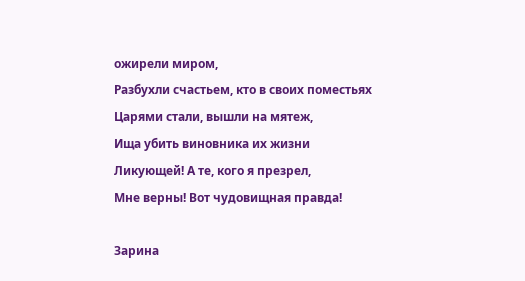ожирели миром,
Разбухли счастьем, кто в своих поместьях
Царями стали, вышли на мятеж,
Ища убить виновника их жизни
Ликующей! А те, кого я презрел,
Мне верны! Вот чудовищная правда!

Зарина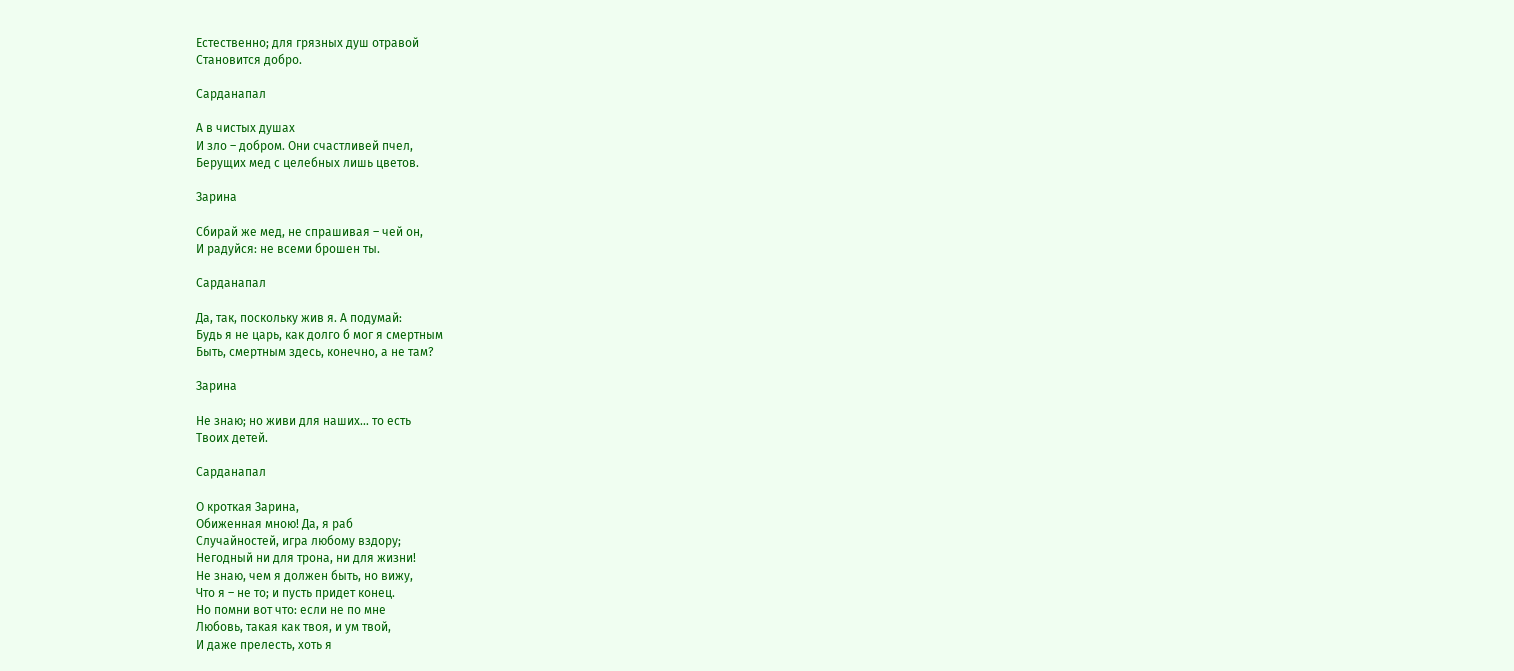Естественно; для грязных душ отравой
Становится добро.

Сарданапал

А в чистых душах
И зло – добром. Они счастливей пчел,
Берущих мед с целебных лишь цветов.

Зарина

Сбирай же мед, не спрашивая – чей он,
И радуйся: не всеми брошен ты.

Сарданапал

Да, так, поскольку жив я. А подумай:
Будь я не царь, как долго б мог я смертным
Быть, смертным здесь, конечно, а не там?

Зарина

Не знаю; но живи для наших… то есть
Твоих детей.

Сарданапал

О кроткая Зарина,
Обиженная мною! Да, я раб
Случайностей, игра любому вздору;
Негодный ни для трона, ни для жизни!
Не знаю, чем я должен быть, но вижу,
Что я – не то; и пусть придет конец.
Но помни вот что: если не по мне
Любовь, такая как твоя, и ум твой,
И даже прелесть, хоть я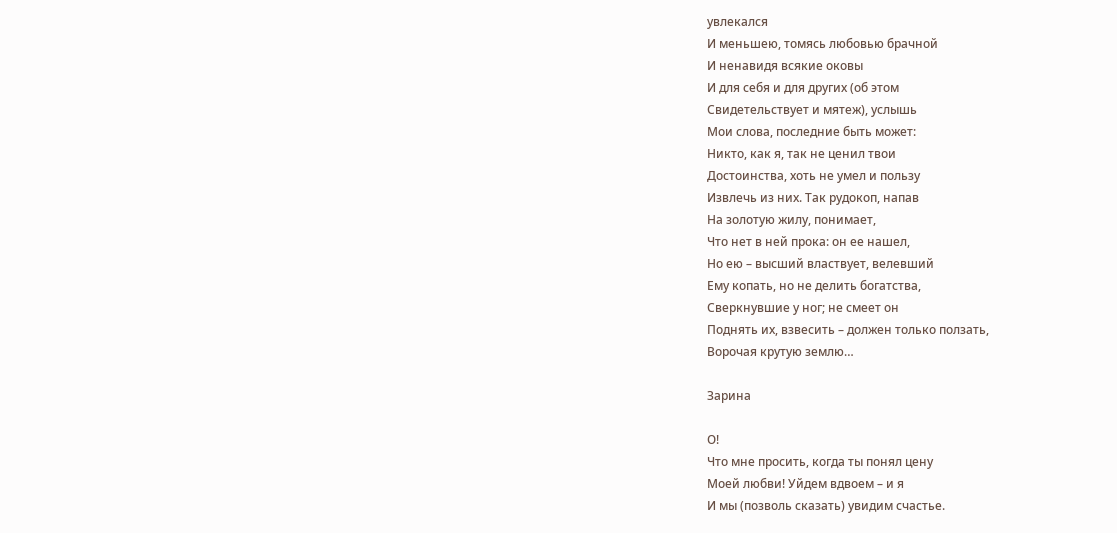увлекался
И меньшею, томясь любовью брачной
И ненавидя всякие оковы
И для себя и для других (об этом
Свидетельствует и мятеж), услышь
Мои слова, последние быть может:
Никто, как я, так не ценил твои
Достоинства, хоть не умел и пользу
Извлечь из них. Так рудокоп, напав
На золотую жилу, понимает,
Что нет в ней прока: он ее нашел,
Но ею – высший властвует, велевший
Ему копать, но не делить богатства,
Сверкнувшие у ног; не смеет он
Поднять их, взвесить – должен только ползать,
Ворочая крутую землю…

Зарина

О!
Что мне просить, когда ты понял цену
Моей любви! Уйдем вдвоем – и я
И мы (позволь сказать) увидим счастье.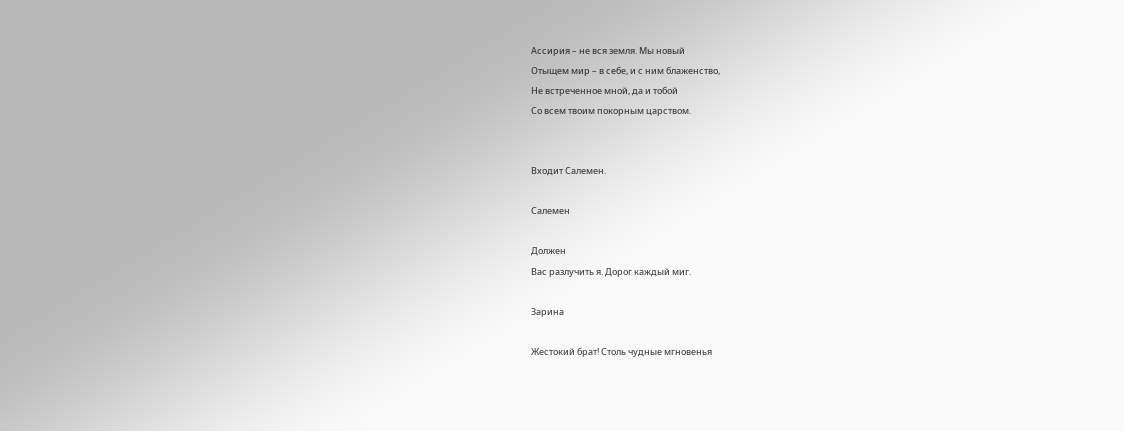Ассирия – не вся земля. Мы новый
Отыщем мир – в себе, и с ним блаженство,
Не встреченное мной, да и тобой
Со всем твоим покорным царством.


Входит Салемен.

Салемен

Должен
Вас разлучить я. Дорог каждый миг.

Зарина

Жестокий брат! Столь чудные мгновенья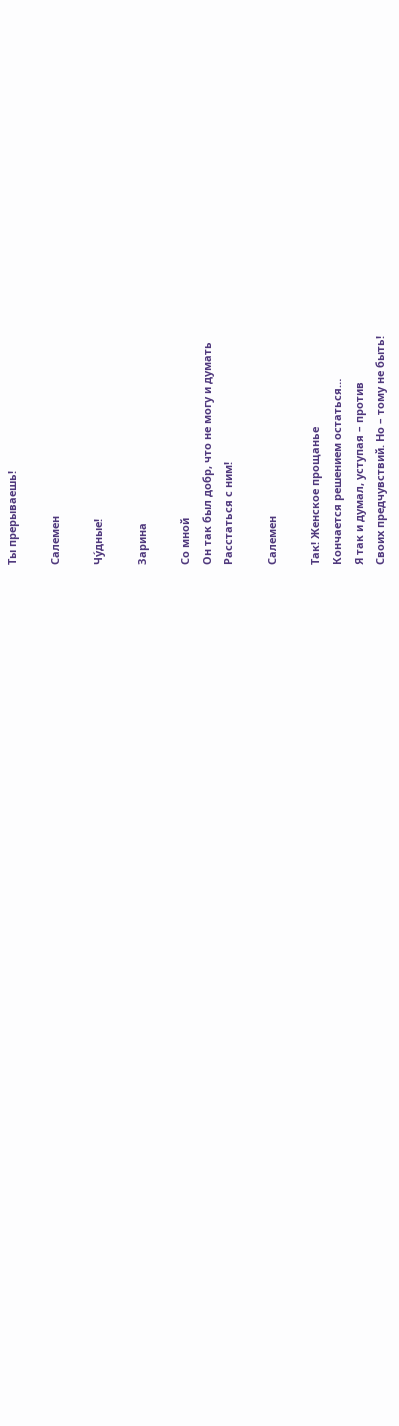Ты прерываешь!

Салемен

Чýдные!

Зарина

Со мной
Он так был добр, что не могу и думать
Расстаться с ним!

Салемен

Так! Женское прощанье
Кончается решением остаться…
Я так и думал, уступая – против
Своих предчувствий. Но – тому не быть!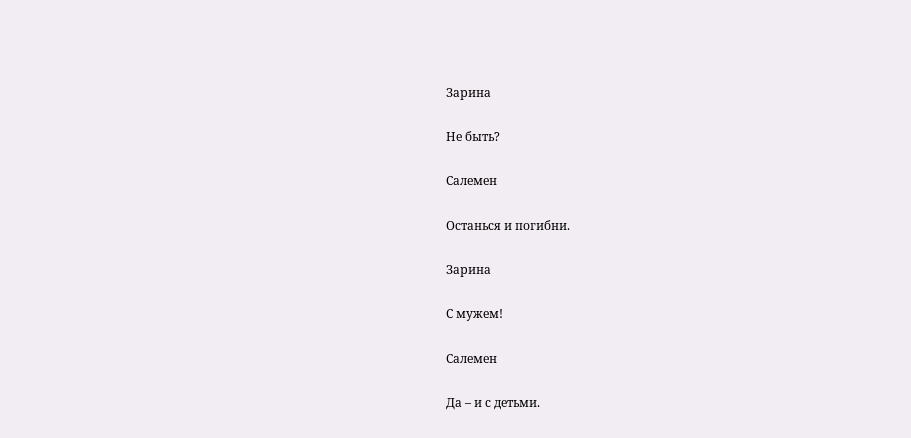Зарина

Не быть?

Салемен

Останься и погибни.

Зарина

С мужем!

Салемен

Да – и с детьми.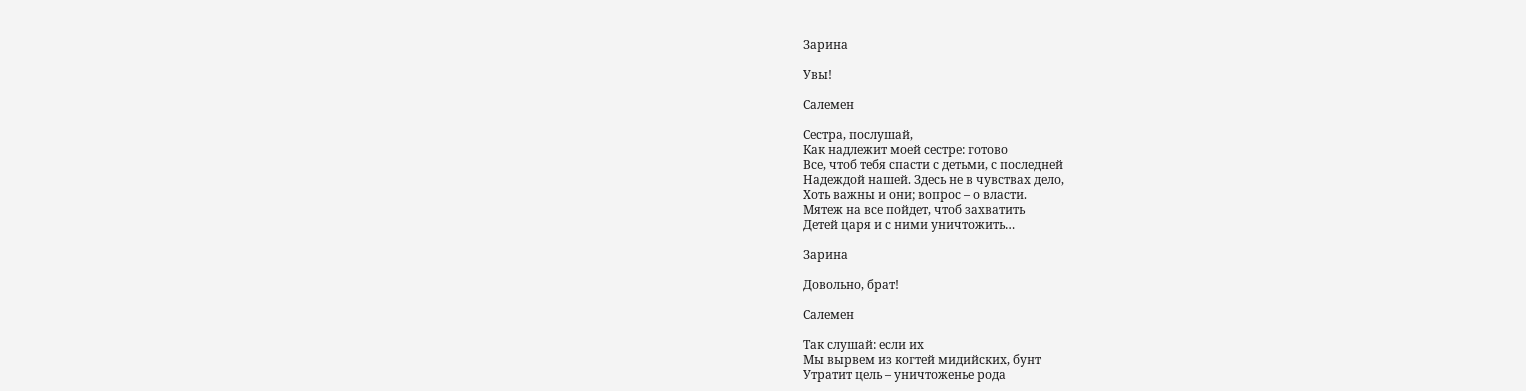Зарина

Увы!

Салемен

Сестра, послушай,
Как надлежит моей сестре: готово
Все, чтоб тебя спасти с детьми, с последней
Надеждой нашей. Здесь не в чувствах дело,
Хоть важны и они; вопрос – о власти.
Мятеж на все пойдет, чтоб захватить
Детей царя и с ними уничтожить…

Зарина

Довольно, брат!

Салемен

Так слушай: если их
Мы вырвем из когтей мидийских, бунт
Утратит цель – уничтоженье рода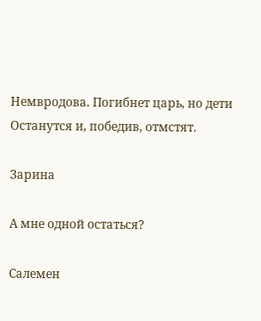Немвродова. Погибнет царь, но дети
Останутся и, победив, отмстят.

Зарина

А мне одной остаться?

Салемен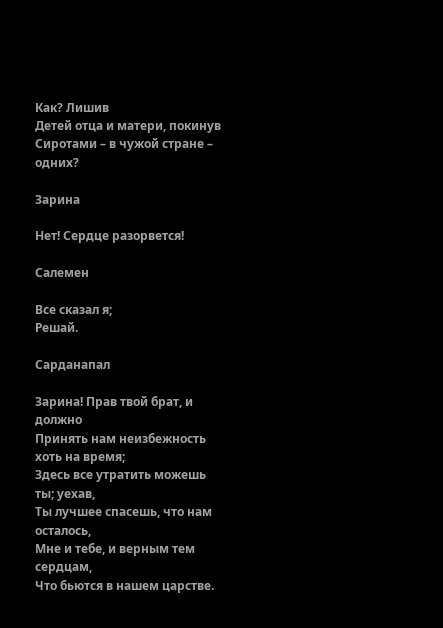Как? Лишив
Детей отца и матери, покинув
Сиротами – в чужой стране – одних?

Зарина

Нет! Сердце разорвется!

Салемен

Все сказал я;
Решай.

Сарданапал

Зарина! Прав твой брат, и должно
Принять нам неизбежность хоть на время;
Здесь все утратить можешь ты; уехав,
Ты лучшее спасешь, что нам осталось,
Мне и тебе, и верным тем сердцам,
Что бьются в нашем царстве.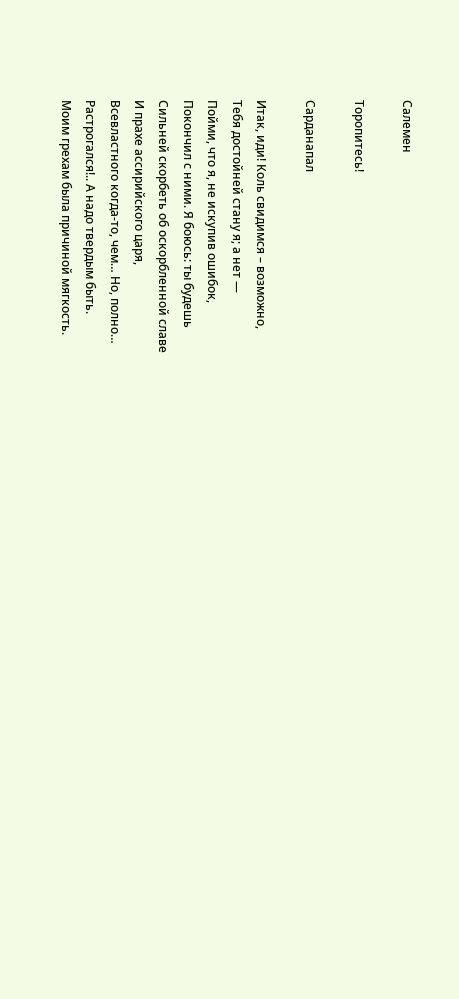Салемен

Торопитесь!

Сарданапал

Итак, иди! Коль свидимся – возможно,
Тебя достойней стану я; а нет —
Пойми, что я, не искупив ошибок,
Покончил с ними. Я боюсь: ты будешь
Сильней скорбеть об оскорбленной славе
И прахе ассирийского царя,
Всевластного когда-то, чем… Но, полно…
Растрогался!.. А надо твердым быть.
Моим грехам была причиной мягкость.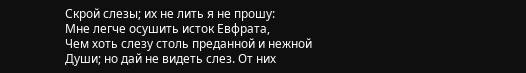Скрой слезы; их не лить я не прошу:
Мне легче осушить исток Евфрата,
Чем хоть слезу столь преданной и нежной
Души; но дай не видеть слез. От них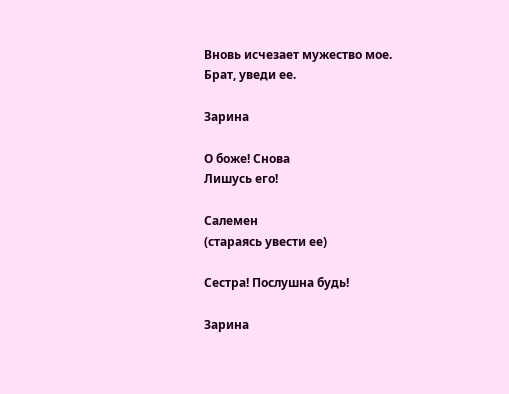Вновь исчезает мужество мое.
Брат, уведи ее.

Зарина

О боже! Снова
Лишусь его!

Салемен
(стараясь увести ее)

Сестра! Послушна будь!

Зарина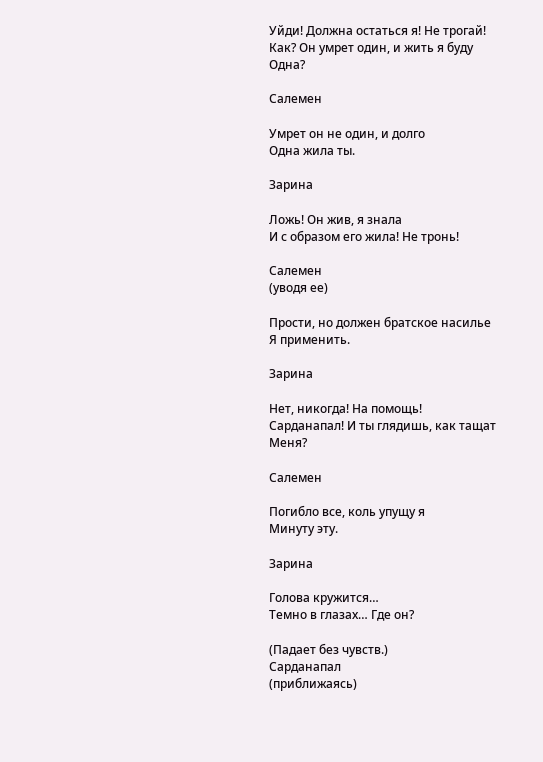Уйди! Должна остаться я! Не трогай!
Как? Он умрет один, и жить я буду
Одна?

Салемен

Умрет он не один, и долго
Одна жила ты.

Зарина

Ложь! Он жив, я знала
И с образом его жила! Не тронь!

Салемен
(уводя ее)

Прости, но должен братское насилье
Я применить.

Зарина

Нет, никогда! На помощь!
Сарданапал! И ты глядишь, как тащат
Меня?

Салемен

Погибло все, коль упущу я
Минуту эту.

Зарина

Голова кружится…
Темно в глазах… Где он?

(Падает без чувств.)
Сарданапал
(приближаясь)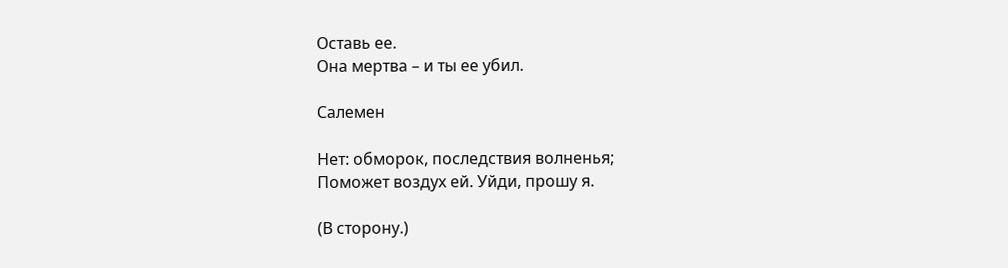Оставь ее.
Она мертва – и ты ее убил.

Салемен

Нет: обморок, последствия волненья;
Поможет воздух ей. Уйди, прошу я.

(В сторону.)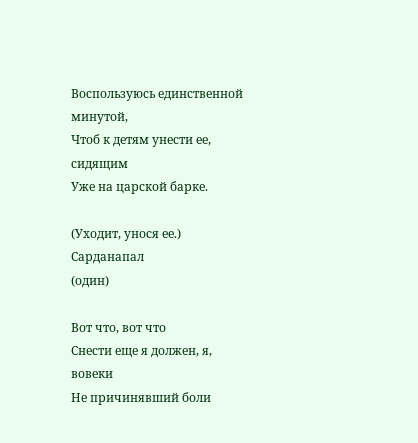Воспользуюсь единственной минутой,
Чтоб к детям унести ее, сидящим
Уже на царской барке.

(Уходит, унося ее.)
Сарданапал
(один)

Вот что, вот что
Снести еще я должен, я, вовеки
Не причинявший боли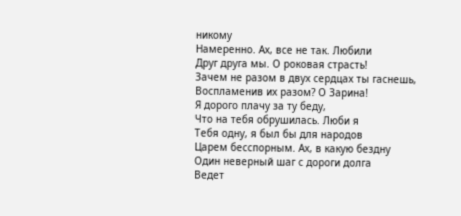никому
Намеренно. Ах, все не так. Любили
Друг друга мы. О роковая страсть!
Зачем не разом в двух сердцах ты гаснешь,
Воспламенив их разом? О Зарина!
Я дорого плачу за ту беду,
Что на тебя обрушилась. Люби я
Тебя одну, я был бы для народов
Царем бесспорным. Ах, в какую бездну
Один неверный шаг с дороги долга
Ведет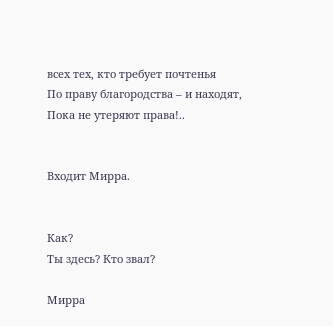всех тех, кто требует почтенья
По праву благородства – и находят,
Пока не утеряют права!..


Входит Мирра.


Как?
Ты здесь? Кто звал?

Мирра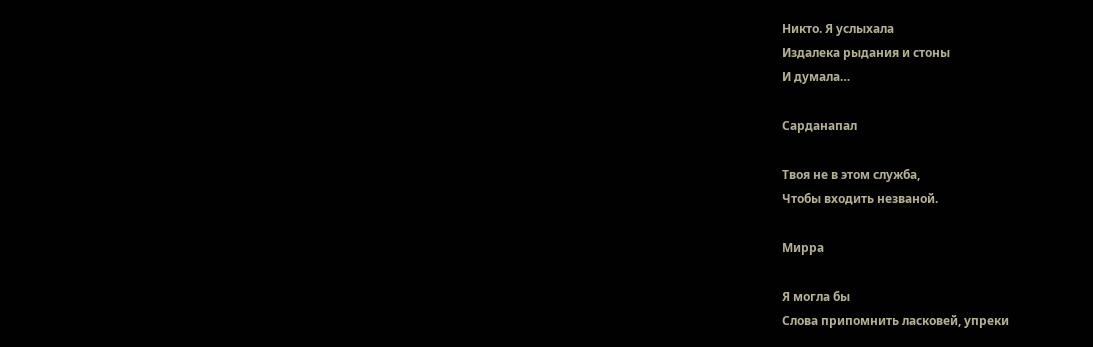Никто. Я услыхала
Издалека рыдания и стоны
И думала…

Сарданапал

Твоя не в этом служба,
Чтобы входить незваной.

Мирра

Я могла бы
Слова припомнить ласковей, упреки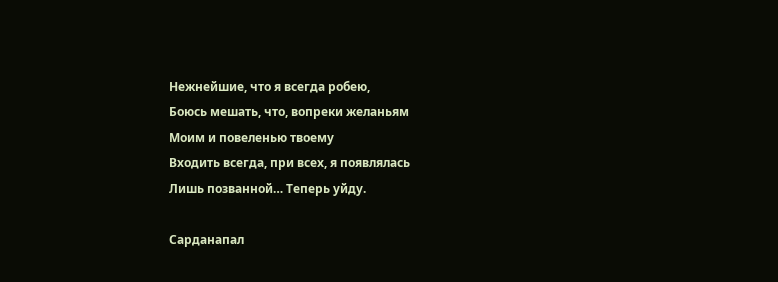Нежнейшие, что я всегда робею,
Боюсь мешать, что, вопреки желаньям
Моим и повеленью твоему
Входить всегда, при всех, я появлялась
Лишь позванной… Теперь уйду.

Сарданапал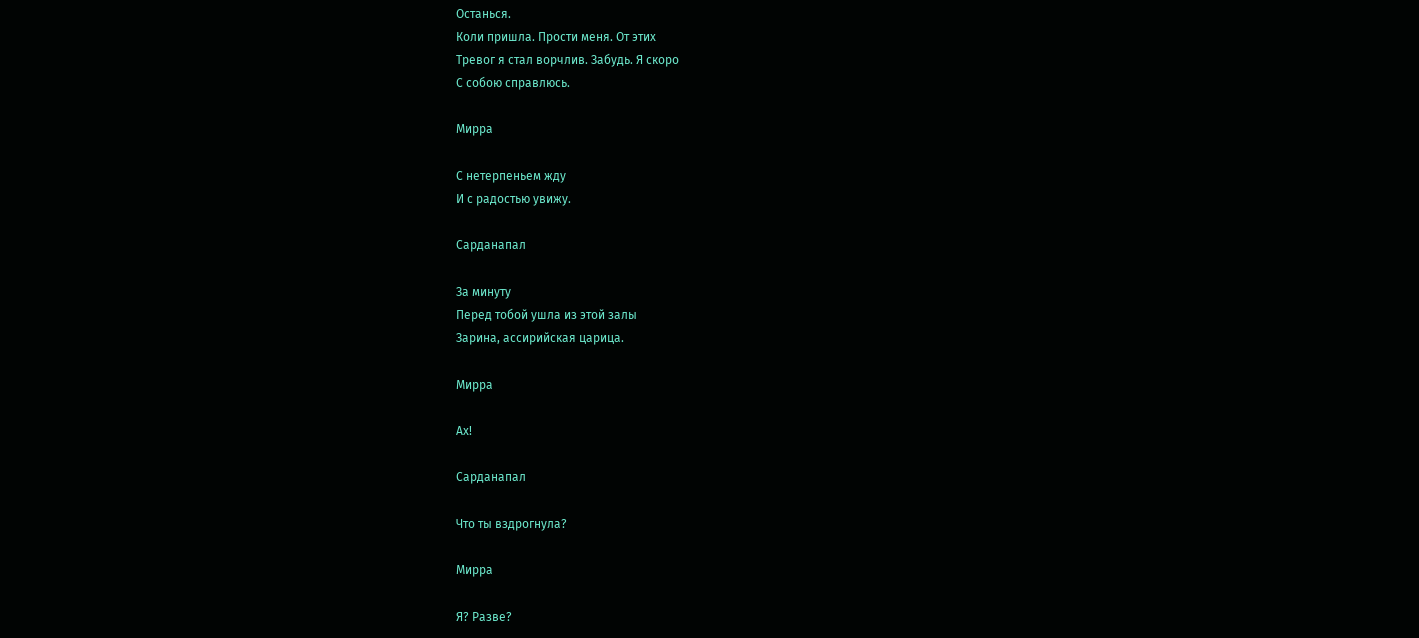Останься.
Коли пришла. Прости меня. От этих
Тревог я стал ворчлив. Забудь. Я скоро
С собою справлюсь.

Мирра

С нетерпеньем жду
И с радостью увижу.

Сарданапал

За минуту
Перед тобой ушла из этой залы
Зарина, ассирийская царица.

Мирра

Ах!

Сарданапал

Что ты вздрогнула?

Мирра

Я? Разве?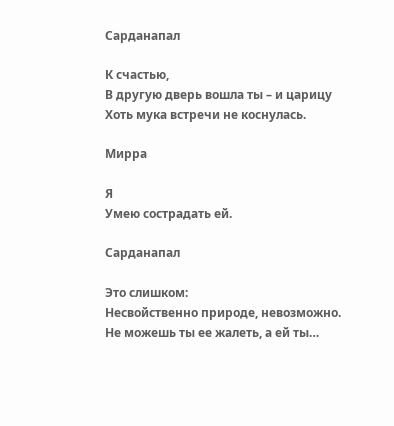Сарданапал

К счастью,
В другую дверь вошла ты – и царицу
Хоть мука встречи не коснулась.

Мирра

Я
Умею сострадать ей.

Сарданапал

Это слишком:
Несвойственно природе, невозможно.
Не можешь ты ее жалеть, а ей ты…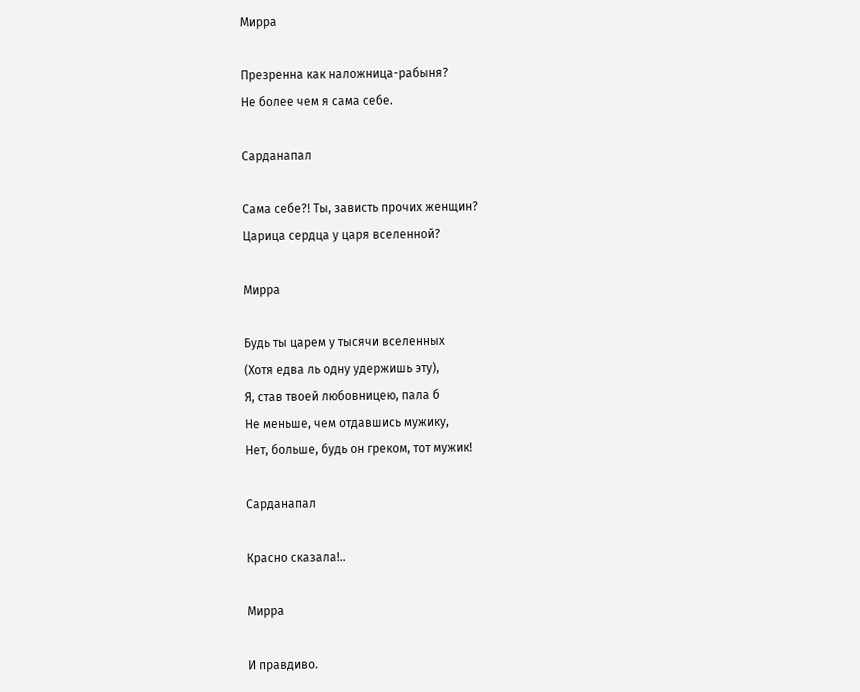Мирра

Презренна как наложница-рабыня?
Не более чем я сама себе.

Сарданапал

Сама себе?! Ты, зависть прочих женщин?
Царица сердца у царя вселенной?

Мирра

Будь ты царем у тысячи вселенных
(Хотя едва ль одну удержишь эту),
Я, став твоей любовницею, пала б
Не меньше, чем отдавшись мужику,
Нет, больше, будь он греком, тот мужик!

Сарданапал

Красно сказала!..

Мирра

И правдиво.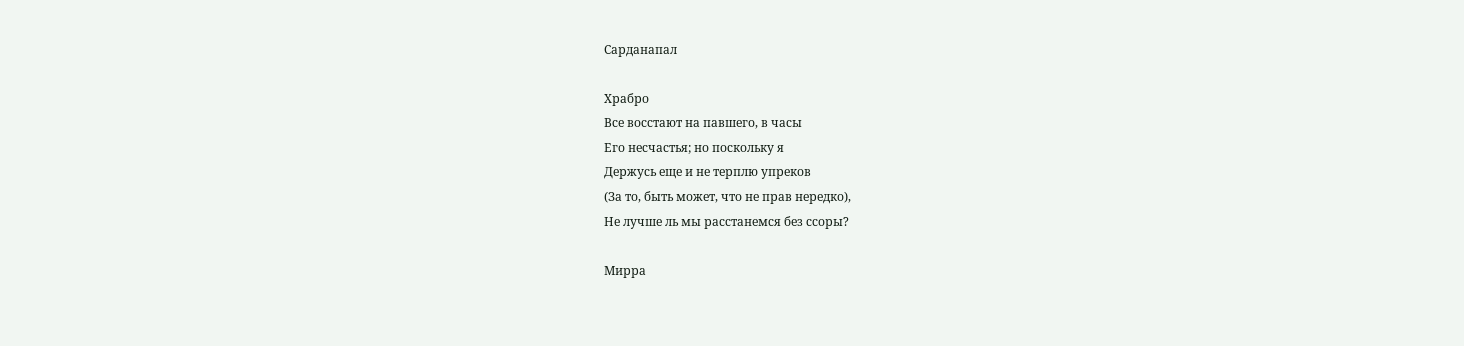Сарданапал

Храбро
Все восстают на павшего, в часы
Его несчастья; но поскольку я
Держусь еще и не терплю упреков
(За то, быть может, что не прав нередко),
Не лучше ль мы расстанемся без ссоры?

Мирра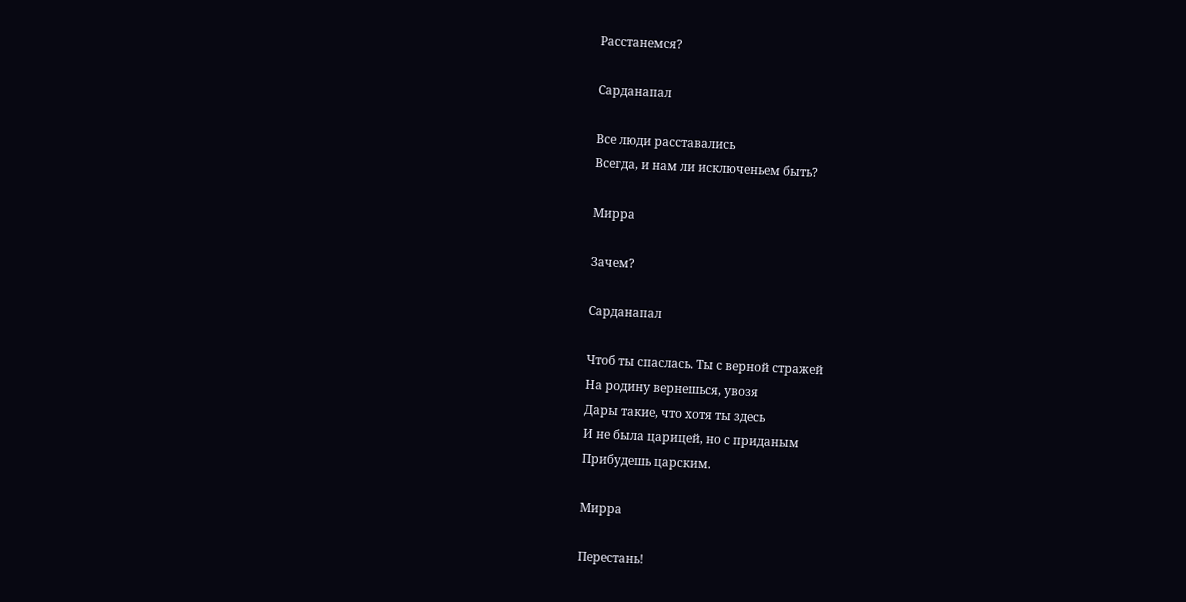Расстанемся?

Сарданапал

Все люди расставались
Всегда, и нам ли исключеньем быть?

Мирра

Зачем?

Сарданапал

Чтоб ты спаслась. Ты с верной стражей
На родину вернешься, увозя
Дары такие, что хотя ты здесь
И не была царицей, но с приданым
Прибудешь царским.

Мирра

Перестань!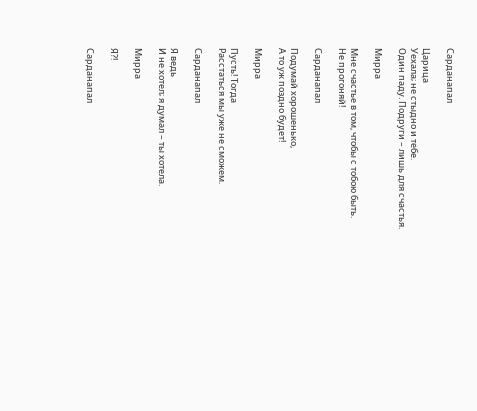Сарданапал

Царица
Уехала; не стыдно и тебе.
Один паду. Подруги – лишь для счастья.

Мирра

Мне счастье в том, чтобы с тобою быть.
Не прогоняй!

Сарданапал

Подумай хорошенько,
А то уж поздно будет!

Мирра

Пусть! Тогда
Расстаться мы уже не сможем.

Сарданапал

Я ведь
И не хотел; я думал – ты хотела.

Мирра

Я?!

Сарданапал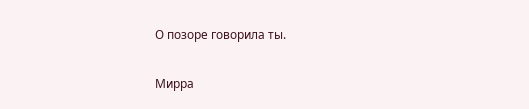О позоре говорила ты.

Мирра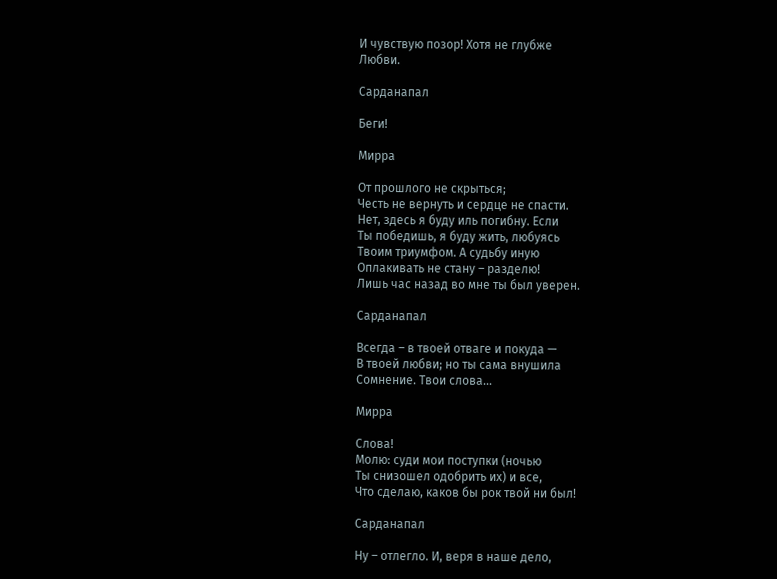И чувствую позор! Хотя не глубже
Любви.

Сарданапал

Беги!

Мирра

От прошлого не скрыться;
Честь не вернуть и сердце не спасти.
Нет, здесь я буду иль погибну. Если
Ты победишь, я буду жить, любуясь
Твоим триумфом. А судьбу иную
Оплакивать не стану – разделю!
Лишь час назад во мне ты был уверен.

Сарданапал

Всегда – в твоей отваге и покуда —
В твоей любви; но ты сама внушила
Сомнение. Твои слова…

Мирра

Слова!
Молю: суди мои поступки (ночью
Ты снизошел одобрить их) и все,
Что сделаю, каков бы рок твой ни был!

Сарданапал

Ну – отлегло. И, веря в наше дело,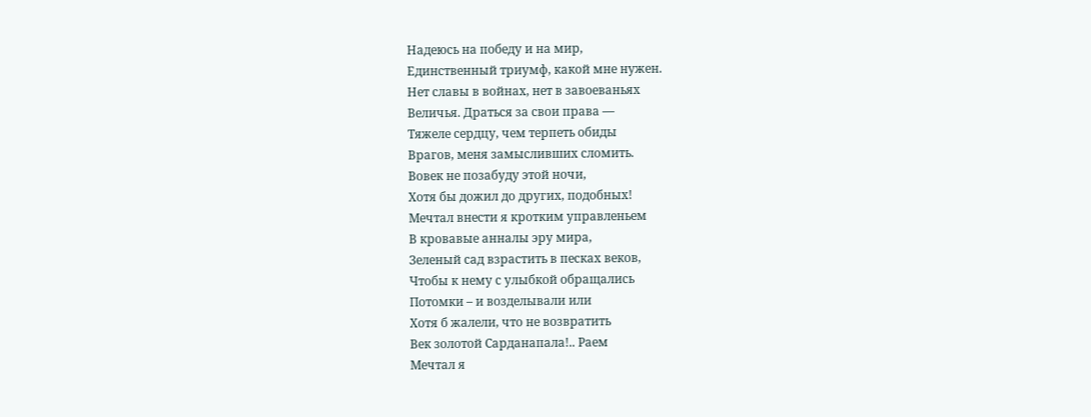Надеюсь на победу и на мир,
Единственный триумф, какой мне нужен.
Нет славы в войнах, нет в завоеваньях
Величья. Драться за свои права —
Тяжеле сердцу, чем терпеть обиды
Врагов, меня замысливших сломить.
Вовек не позабуду этой ночи,
Хотя бы дожил до других, подобных!
Мечтал внести я кротким управленьем
В кровавые анналы эру мира,
Зеленый сад взрастить в песках веков,
Чтобы к нему с улыбкой обращались
Потомки – и возделывали или
Хотя б жалели, что не возвратить
Век золотой Сарданапала!.. Раем
Мечтал я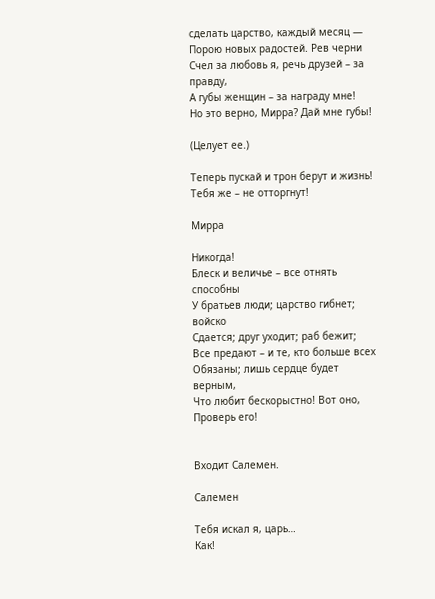сделать царство, каждый месяц —
Порою новых радостей. Рев черни
Счел за любовь я, речь друзей – за правду,
А губы женщин – за награду мне!
Но это верно, Мирра? Дай мне губы!

(Целует ее.)

Теперь пускай и трон берут и жизнь!
Тебя же – не отторгнут!

Мирра

Никогда!
Блеск и величье – все отнять способны
У братьев люди; царство гибнет; войско
Сдается; друг уходит; раб бежит;
Все предают – и те, кто больше всех
Обязаны; лишь сердце будет верным,
Что любит бескорыстно! Вот оно,
Проверь его!


Входит Салемен.

Салемен

Тебя искал я, царь…
Как!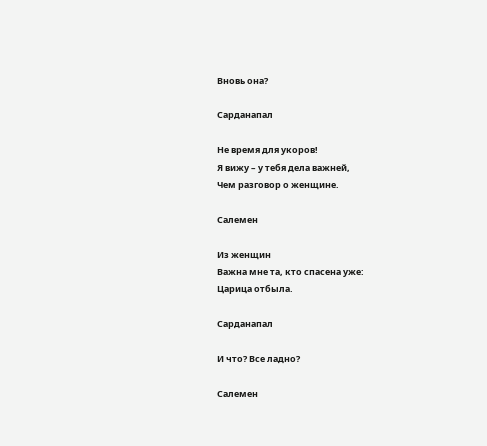Вновь она?

Сарданапал

Не время для укоров!
Я вижу – у тебя дела важней,
Чем разговор о женщине.

Салемен

Из женщин
Важна мне та, кто спасена уже:
Царица отбыла.

Сарданапал

И что? Все ладно?

Салемен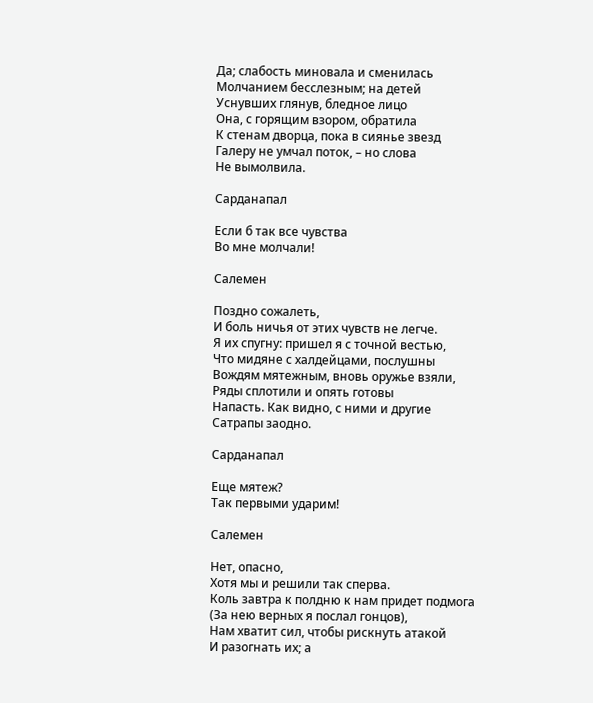Да; слабость миновала и сменилась
Молчанием бесслезным; на детей
Уснувших глянув, бледное лицо
Она, с горящим взором, обратила
К стенам дворца, пока в сиянье звезд
Галеру не умчал поток, – но слова
Не вымолвила.

Сарданапал

Если б так все чувства
Во мне молчали!

Салемен

Поздно сожалеть,
И боль ничья от этих чувств не легче.
Я их спугну: пришел я с точной вестью,
Что мидяне с халдейцами, послушны
Вождям мятежным, вновь оружье взяли,
Ряды сплотили и опять готовы
Напасть. Как видно, с ними и другие
Сатрапы заодно.

Сарданапал

Еще мятеж?
Так первыми ударим!

Салемен

Нет, опасно,
Хотя мы и решили так сперва.
Коль завтра к полдню к нам придет подмога
(За нею верных я послал гонцов),
Нам хватит сил, чтобы рискнуть атакой
И разогнать их; а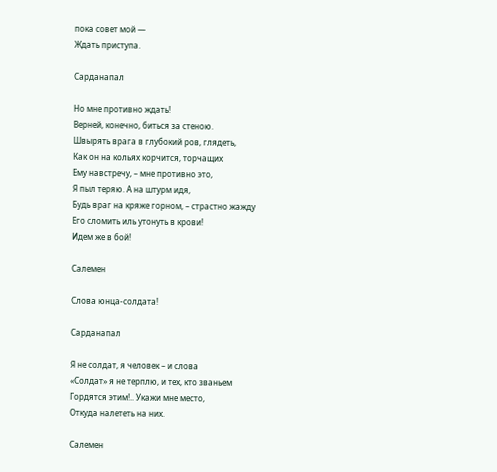пока совет мой —
Ждать приступа.

Сарданапал

Но мне противно ждать!
Верней, конечно, биться за стеною.
Швырять врага в глубокий ров, глядеть,
Как он на кольях корчится, торчащих
Ему навстречу, – мне противно это,
Я пыл теряю. А на штурм идя,
Будь враг на кряже горном, – страстно жажду
Его сломить иль утонуть в крови!
Идем же в бой!

Салемен

Слова юнца-солдата!

Сарданапал

Я не солдат, я человек – и слова
«Солдат» я не терплю, и тех, кто званьем
Гордятся этим!.. Укажи мне место,
Откуда налететь на них.

Салемен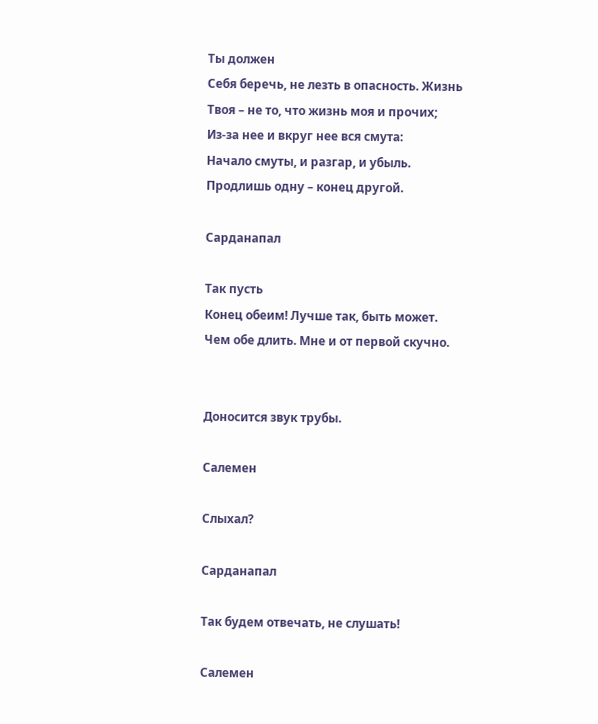Ты должен
Себя беречь, не лезть в опасность. Жизнь
Твоя – не то, что жизнь моя и прочих;
Из-за нее и вкруг нее вся смута:
Начало смуты, и разгар, и убыль.
Продлишь одну – конец другой.

Сарданапал

Так пусть
Конец обеим! Лучше так, быть может.
Чем обе длить. Мне и от первой скучно.


Доносится звук трубы.

Салемен

Слыхал?

Сарданапал

Так будем отвечать, не слушать!

Салемен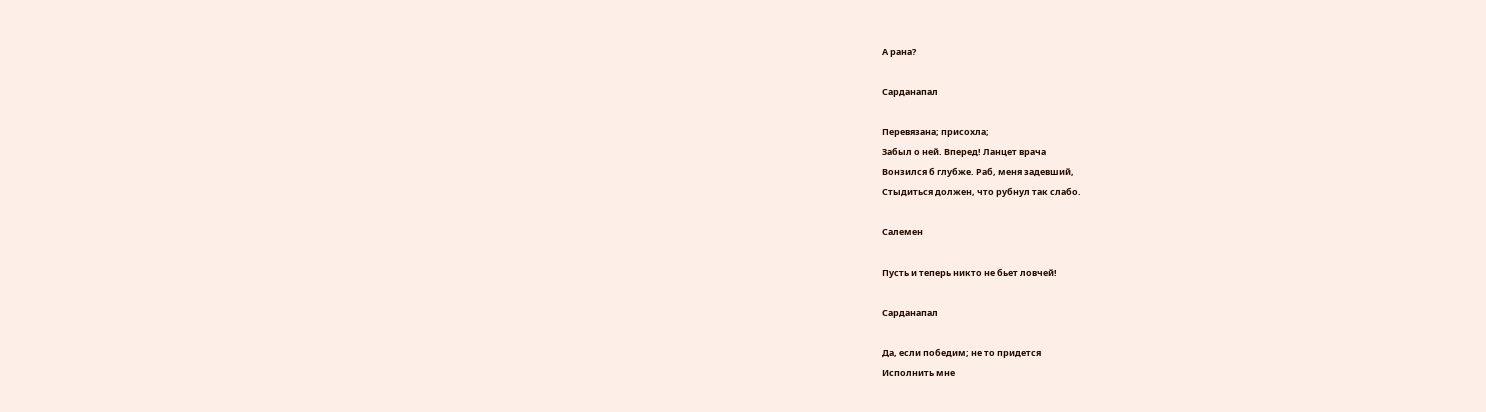А рана?

Сарданапал

Перевязана; присохла;
Забыл о ней. Вперед! Ланцет врача
Вонзился б глубже. Раб, меня задевший,
Стыдиться должен, что рубнул так слабо.

Салемен

Пусть и теперь никто не бьет ловчей!

Сарданапал

Да, если победим; не то придется
Исполнить мне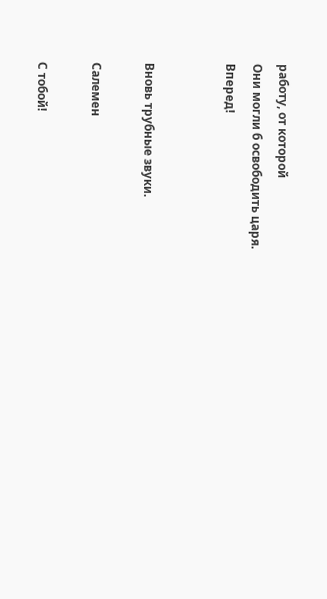работу, от которой
Они могли б освободить царя.
Вперед!


Вновь трубные звуки.

Салемен

С тобой!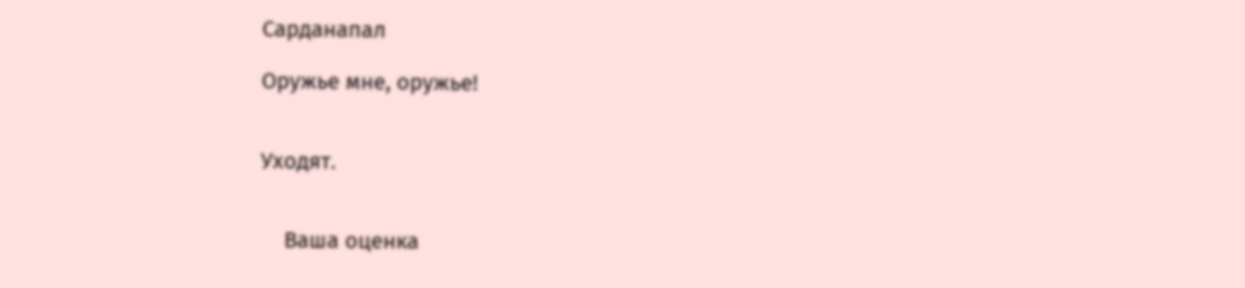Сарданапал

Оружье мне, оружье!


Уходят.


    Ваша оценка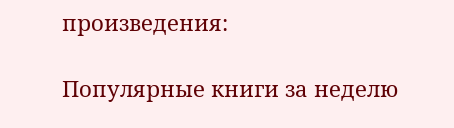произведения:

Популярные книги за неделю